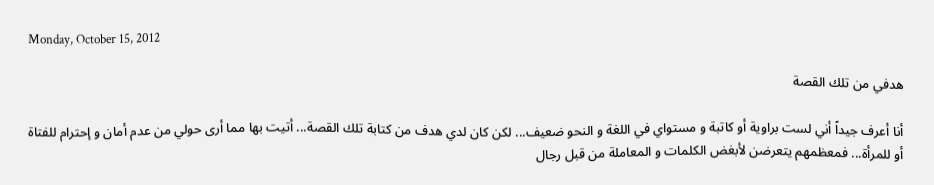Monday, October 15, 2012

هدفي من تلك القصة

أنا أعرف جيداً أني لست براوية أو كاتبة و مستواي في اللغة و النحو ضعيف... لكن كان لدي هدف من كتابة تلك القصة... أتيت بها مما أرى حولي من عدم أمان و إحترام للفتاة أو للمرأة... فمعظمهم يتعرضن لأبغض الكلمات و المعاملة من قبل رجال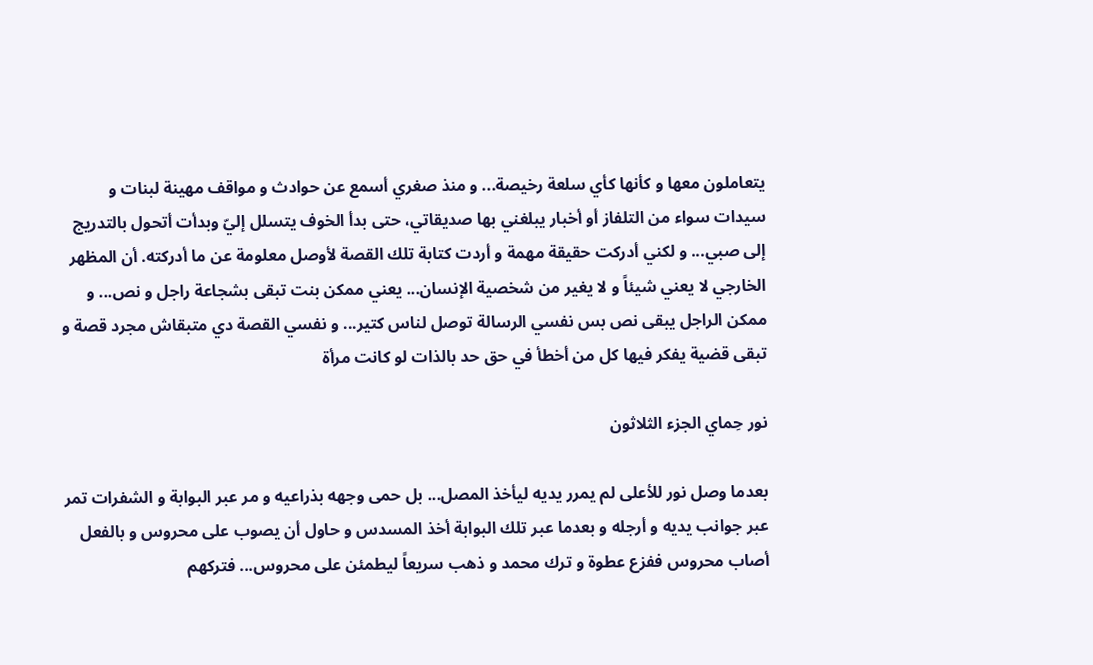يتعاملون معها و كأنها كأي سلعة رخيصة... و منذ صغري أسمع عن حوادث و مواقف مهينة لبنات و سيدات سواء من التلفاز أو أخبار يبلغني بها صديقاتي، حتى بدأ الخوف يتسلل إليّ وبدأت أتحول بالتدريج إلى صبي... و لكني أدركت حقيقة مهمة و أردت كتابة تلك القصة لأوصل معلومة عن ما أدركته. أن المظهر الخارجي لا يعني شيئاً و لا يغير من شخصية الإنسان... يعني ممكن بنت تبقى بشجاعة راجل و نص... و ممكن الراجل يبقى نص بس نفسي الرسالة توصل لناس كتير... و نفسي القصة دي متبقاش مجرد قصة و تبقى قضية يفكر فيها كل من أخطأ في حق حد بالذات لو كانت مرأة

نور حِماي الجزء الثلاثون

بعدما وصل نور للأعلى لم يمرر يديه ليأخذ المصل... بل حمى وجهه بذراعيه و مر عبر البوابة و الشفرات تمر عبر جوانب يديه و أرجله و بعدما عبر تلك البوابة أخذ المسدس و حاول أن يصوب على محروس و بالفعل أصاب محروس ففزع عطوة و ترك محمد و ذهب سريعاً ليطمئن على محروس... فتركهم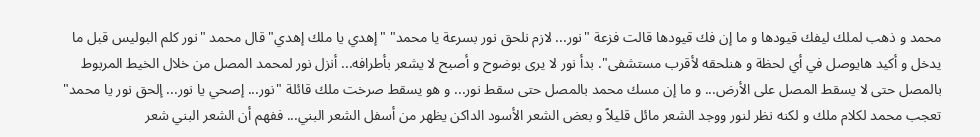محمد و ذهب لملك ليفك قيودها و ما إن فك قيودها قالت فزعة "نور... لازم نلحق نور بسرعة يا محمد" "إهدي يا ملك إهدي" قال محمد "نور كلم البوليس قبل ما يدخل و أكيد هايوصل في أي لحظة و هنلحقه لأقرب مستشفى". بدأ نور لا يرى بوضوح و أصبح لا يشعر بأطرافه... أنزل نور لمحمد المصل من خلال الخيط المربوط بالمصل حتى لا يسقط المصل على الأرض... و ما إن مسك محمد بالمصل حتى سقط نور... و هو يسقط صرخت ملك قائلة "نور... إصحي يا نور... إلحق نور يا محمد" تعجب محمد لكلام ملك و لكنه نظر لنور ووجد الشعر مائل قليلاً و بعض الشعر الأسود الداكن يظهر من أسفل الشعر البني... ففهم أن الشعر البني شعر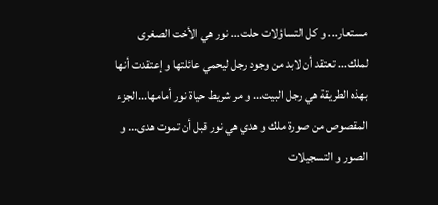مستعار... و كل التساؤلات حلت... نور هي الأخت الصغرى لملك... تعتقد أن لابد من وجود رجل ليحمي عائلتها و إعتقدت أنها بهذه الطريقة هي رجل البيت... و مر شريط حياة نور أمامها...الجزء المقصوص من صورة ملك و هدي هي نور قبل أن تموت هدى... و الصور و التسجيلات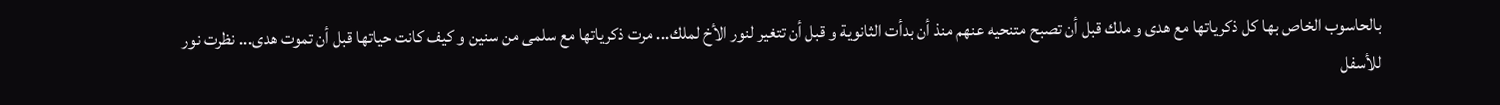بالحاسوب الخاص بها كل ذكرياتها مع هدى و ملك قبل أن تصبح متنحيه عنهم منذ أن بدأت الثانوية و قبل أن تتغير لنور الأخ لملك... مرت ذكرياتها مع سلمى من سنين و كيف كانت حياتها قبل أن تموت هدى... نظرت نور للأسفل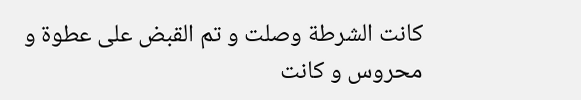كانت الشرطة وصلت و تم القبض على عطوة و محروس و كانت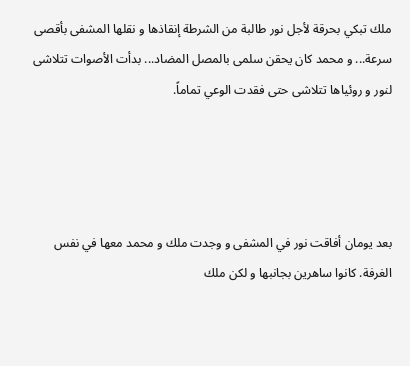ملك تبكي بحرقة لأجل نور طالبة من الشرطة إنقاذها و نقلها المشفى بأقصى سرعة... و محمد كان يحقن سلمى بالمصل المضاد... بدأت الأصوات تتلاشى لنور و روئياها تتلاشى حتى فقدت الوعي تماماً.




بعد يومان أفاقت نور في المشفى و وجدت ملك و محمد معها في نفس الغرفة. كانوا ساهرين بجانبها و لكن ملك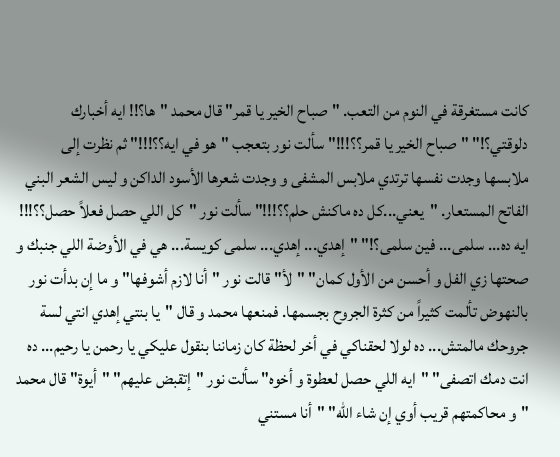كانت مستغرقة في النوم من التعب. "صباح الخير يا قمر" قال محمد "ها؟!! ايه أخبارك دلوقتي؟!" "صباح الخير يا قمر؟؟!!!" سألت نور بتعجب "هو في ايه؟؟!!!" ثم نظرت إلى ملابسها وجدت نفسها ترتدي ملابس المشفى و وجدت شعرها الأسود الداكن و ليس الشعر البني الفاتح المستعار. "يعني...كل ده ماكنش حلم؟؟!!!" سألت نور "كل اللي حصل فعلاً حصل؟؟!!! ايه ده... سلمى... فين سلمى؟!" "إهدي... إهدي... سلمى كويسة... هي في الأوضة اللي جنبك و صحتها زي الفل و أحسن من الأول كمان" "لأ" قالت نور "أنا لازم أشوفها" و ما إن بدأت نور بالنهوض تألمت كثيراً من كثرة الجروح بجسمها. فمنعها محمد و قال "يا بنتي إهدي انتي لسة جروحك مالمتش... ده لولا لحقناكي في أخر لحظة كان زماننا بنقول عليكي يا رحمن يا رحيم... ده انت دمك اتصفى" "ايه اللي حصل لعطوة و أخوه" سألت نور "إتقبض عليهم" "أيوة" قال محمد "و محاكمتهم قريب أوي إن شاء الله" "أنا مستني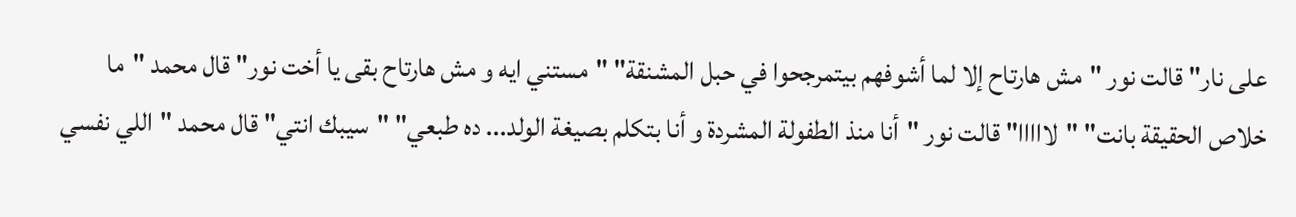على نار" قالت نور "مش هارتاح إلا لما أشوفهم بيتمرجحوا في حبل المشنقة" "مستني ايه و مش هارتاح بقى يا أخت نور" قال محمد "ما خلاص الحقيقة بانت" "لااااا" قالت نور "أنا منذ الطفولة المشردة و أنا بتكلم بصيغة الولد... ده طبعي" "سيبك انتي" قال محمد "اللي نفسي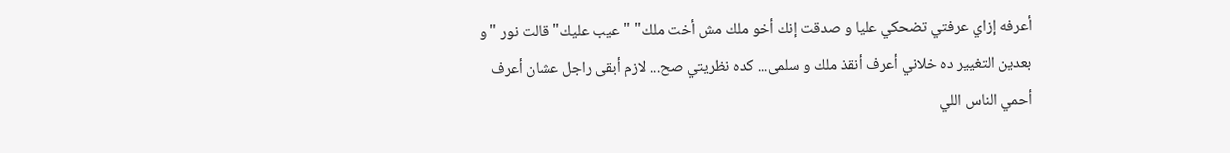أعرفه إزاي عرفتي تضحكي عليا و صدقت إنك أخو ملك مش أخت ملك" "عيب عليك" قالت نور "و بعدين التغيير ده خلاني أعرف أنقذ ملك و سلمى... كده نظريتي صح... لازم أبقى راجل عشان أعرف أحمي الناس اللي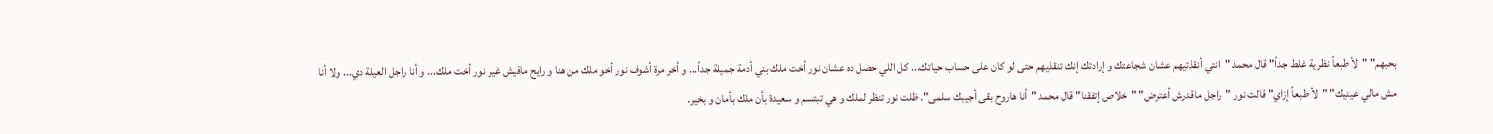بحبهم" "لأ طبعاً نظرية غلط جداً" قال محمد "انتي أنقذتيهم عشان شجاعتك و إرادتك إنك تنقذيهم حتى لو كان على حساب حياتك... كل اللي حصل ده عشان نور أخت ملك بني أدمة جميلة جداً... و أخر مرة أشوف نور أخو ملك من هنا و رايح مافيش غير نور أخت ملك... و أنا راجل العيلة دي... ولا أنا مش مالي عينيك" "لأ طبعاً إزاي" قالت نور "راجل ماقدرش أعترض" "خلاص إتفقنا" قال محمد "أنا هاروح بقى أجيبك سلمى". ظلت نور تنظر لملك و هي تبتسم و سعيدة بأن ملك بأمان و بخير.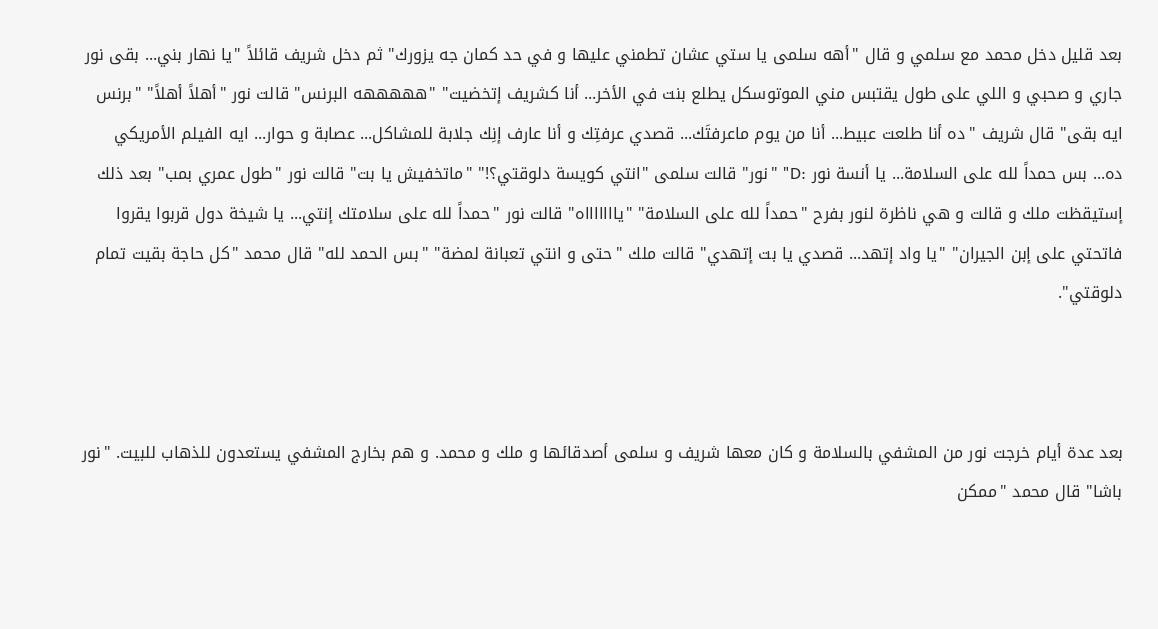بعد قليل دخل محمد مع سلمي و قال "أهه سلمى يا ستي عشان تطمني عليها و في حد كمان جه يزورك" ثم دخل شريف قائلاً "يا نهار بني... بقى نور جاري و صحبي و اللي على طول يقتبس مني الموتوسكل يطلع بنت في الأخر... أنا كشريف إتخضيت" "هههههه البرنس" قالت نور "أهلاً أهلاً" "برنس ايه بقى" قال شريف "ده أنا طلعت عبيط... أنا من يوم ماعرفتَك... قصدي عرفتِك و أنا عارف إنِك جلابة للمشاكل... عصابة و حوار... ايه الفيلم الأمريكي ده... بس حمداً لله على السلامة... يا أنسة نور :D" "نور" قالت سلمى "انتي كويسة دلوقتي؟!" "ماتخفيش يا بت" قالت نور "طول عمري بمب" بعد ذلك إستيقظت ملك و قالت و هي ناظرة لنور بفرح "حمداً لله على السلامة" "ياااااااه" قالت نور "حمداً لله على سلامتك إنتي... يا شيخة دول قربوا يقروا فاتحتي على إبن الجيران" "يا واد إتهد... قصدي يا بت إتهدي" قالت ملك "حتى و انتي تعبانة لمضة" "بس الحمد لله" قال محمد "كل حاجة بقيت تمام دلوقتي".



بعد عدة أيام خرجت نور من المشفي بالسلامة و كان معها شريف و سلمى أصدقائها و ملك و محمد. و هم بخارج المشفي يستعدون للذهاب للبيت. "نور باشا" قال محمد "ممكن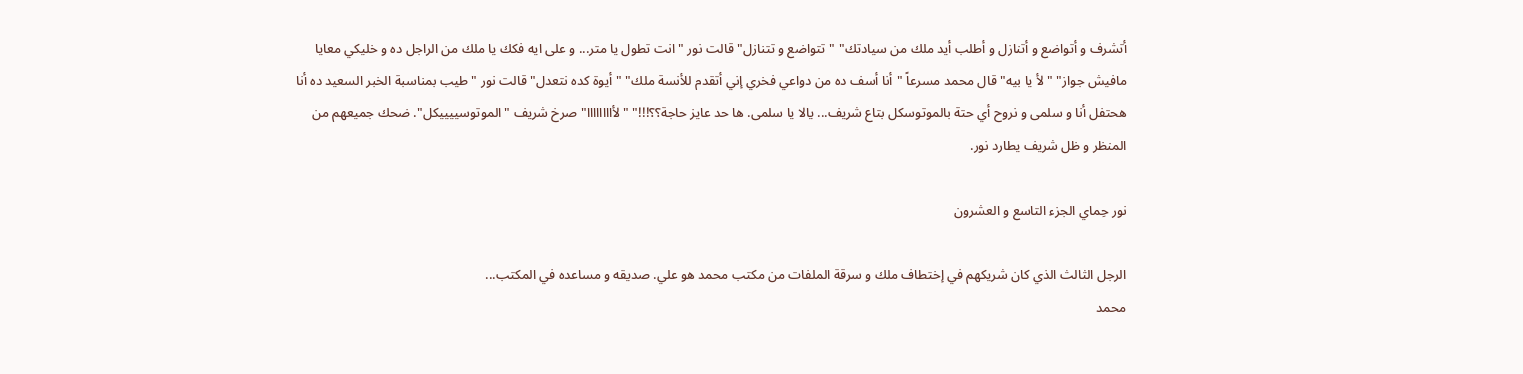أتشرف و أتواضع و أتنازل و أطلب أيد ملك من سيادتك" "تتواضع و تتنازل" قالت نور "انت تطول يا متر... و على ايه فكك يا ملك من الراجل ده و خليكي معايا مافيش جواز" "لأ يا بيه" قال محمد مسرعاً "أنا أسف ده من دواعي فخري إني أتقدم للأنسة ملك" "أيوة كده نتعدل" قالت نور "طيب بمناسبة الخبر السعيد ده أنا هحتفل أنا و سلمى و نروح أي حتة بالموتوسكل بتاع شريف... يالا يا سلمى. ها حد عايز حاجة؟؟!!!" "لأاااااااا" صرخ شريف "الموتوسييييكل". ضحك جميعهم من المنظر و ظل شريف يطارد نور.

نور حِماي الجزء التاسع و العشرون

الرجل الثالث الذي كان شريكهم في إختطاف ملك و سرقة الملفات من مكتب محمد هو علي. صديقه و مساعده في المكتب...
محمد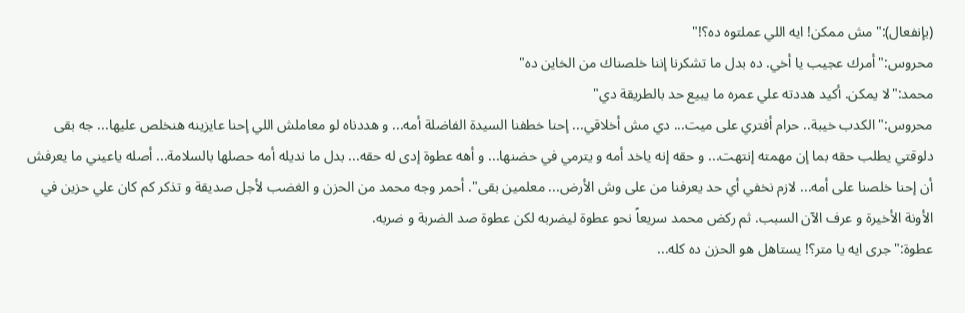(بإنفعال):"مش ممكن! ايه اللي عملتوه ده؟!"
محروس:"أمرك عجيب يا أخي. ده بدل ما تشكرنا إننا خلصناك من الخاين ده"
محمد:"لا يمكن. أكيد هددته علي عمره ما يبيع حد بالطريقة دي"
محروس:"الكدب خيبة.. حرام أفتري على ميت... دي مش أخلاقي... إحنا خطفنا السيدة الفاضلة أمه... و هددناه لو معاملش اللي إحنا عايزينه هنخلص عليها... جه بقى دلوقتي يطلب حقه بما إن مهمته إنتهت... و حقه إنه ياخد أمه و يترمي في حضنها... و أهه عطوة إدى له حقه... بدل ما نديله أمه حصلها بالسلامة... أصله ياعيني ما يعرفش أن إحنا خلصنا على أمه... لازم نخفي أي حد يعرفنا من على وش الأرض... معلمين بقى". أحمر وجه محمد من الحزن و الغضب لأجل صديقة و تذكر كم كان علي حزين في الأونة الأخيرة و عرف الآن السبب. ثم ركض محمد سريعاً نحو عطوة ليضربه لكن عطوة صد الضربة و ضربه.
عطوة:"جرى ايه يا متر؟! يستاهل هو الحزن ده كله...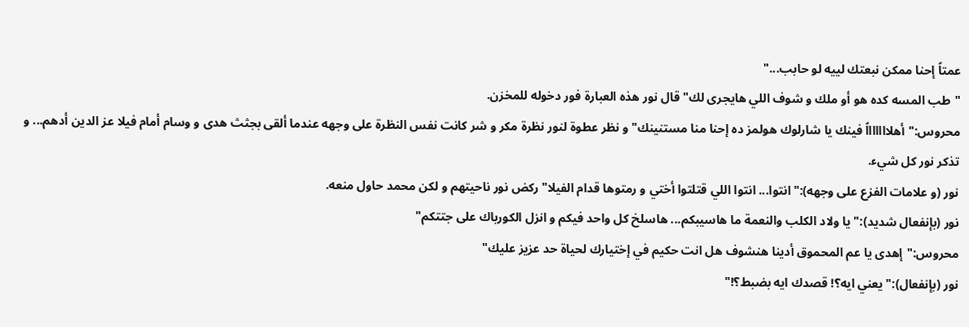عمتاً إحنا ممكن نبعتك لييه لو حابب..."
"طب المسه كده هو أو ملك و شوف اللي هايجرى لك" قال نور هذه العبارة فور دخوله للمخزن.
محروس:"أهلاااااااً فينك يا شارلوك هولمز ده إحنا منا مستنينك" و نظر عطوة لنور نظرة مكر و شر كانت نفس النظرة على وجهه عندما ألقى بجثث هدى و وسام أمام فيلا عز الدين أدهم... و تذكر نور كل شيء.
نور (و علامات الفزع على وجهه):"انتوا... انتوا اللي قتلتوا أختي و رمتوها قدام الفيلا" ركض نور ناحيتهم و لكن محمد حاول منعه.
نور (بإنفعال شديد):"يا ولاد الكلب والنعمة ما هاسيبكم... هاسلخ كل واحد فيكم و انزل الكورباك على جتتكم"
محروس:"إهدى يا عم المحموق أدينا هنشوف هل انت حكيم في إختيارك لحياة حد عزيز عليك"
نور (بإنفعال):"يعني ايه؟! قصدك ايه بضبط؟!"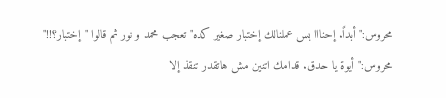محروس:"أبداً. إحنااا بس عملنالك إختبار صغير كده" تعجب محمد و نور ثم قالوا "إختبار؟!!"
محروس:"أيوة يا حدق. قدامك اتنين مش هاتقدر تنقذ إلا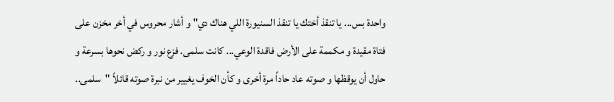واحدة بس... يا تنقذ أختك يا تنقذ السنيورة اللي هناك دي" و أشار محروس في أخر مخزن على فتاة مقيدة و مكممة على الأرض فاقدة الوعي... كانت سلمى. فزع نور و ركض نحوها بسرعة و حاول أن يوقظها و صوته عاد حاداً مرة أخرى و كأن الخوف يغيير من نبرة صوته قائلاً "سلمى..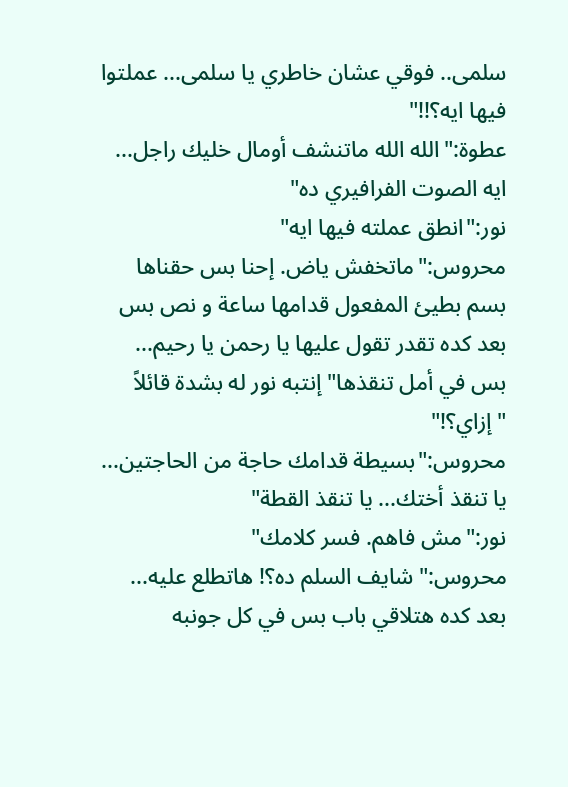سلمى.. فوقي عشان خاطري يا سلمى... عملتوا فيها ايه؟!!"
عطوة:"الله الله ماتنشف أومال خليك راجل... ايه الصوت الفرافيري ده"
نور:"انطق عملته فيها ايه"
محروس:"ماتخفش ياض. إحنا بس حقناها بسم بطيئ المفعول قدامها ساعة و نص بس بعد كده تقدر تقول عليها يا رحمن يا رحيم... بس في أمل تنقذها" إنتبه نور له بشدة قائلاً "إزاي؟!"
محروس:"بسيطة قدامك حاجة من الحاجتين... يا تنقذ أختك... يا تنقذ القطة"
نور:"مش فاهم. فسر كلامك"
محروس:"شايف السلم ده؟! هاتطلع عليه... بعد كده هتلاقي باب بس في كل جونبه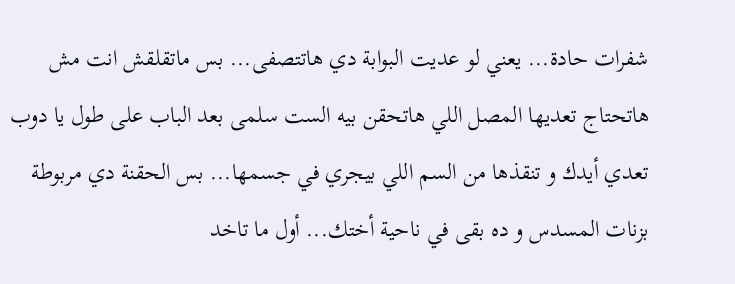شفرات حادة... يعني لو عديت البوابة دي هاتتصفى... بس ماتقلقش انت مش هاتحتاج تعديها المصل اللي هاتحقن بيه الست سلمى بعد الباب على طول يا دوب تعدي أيدك و تنقذها من السم اللي بيجري في جسمها... بس الحقنة دي مربوطة بزنات المسدس و ده بقى في ناحية أختك... أول ما تاخد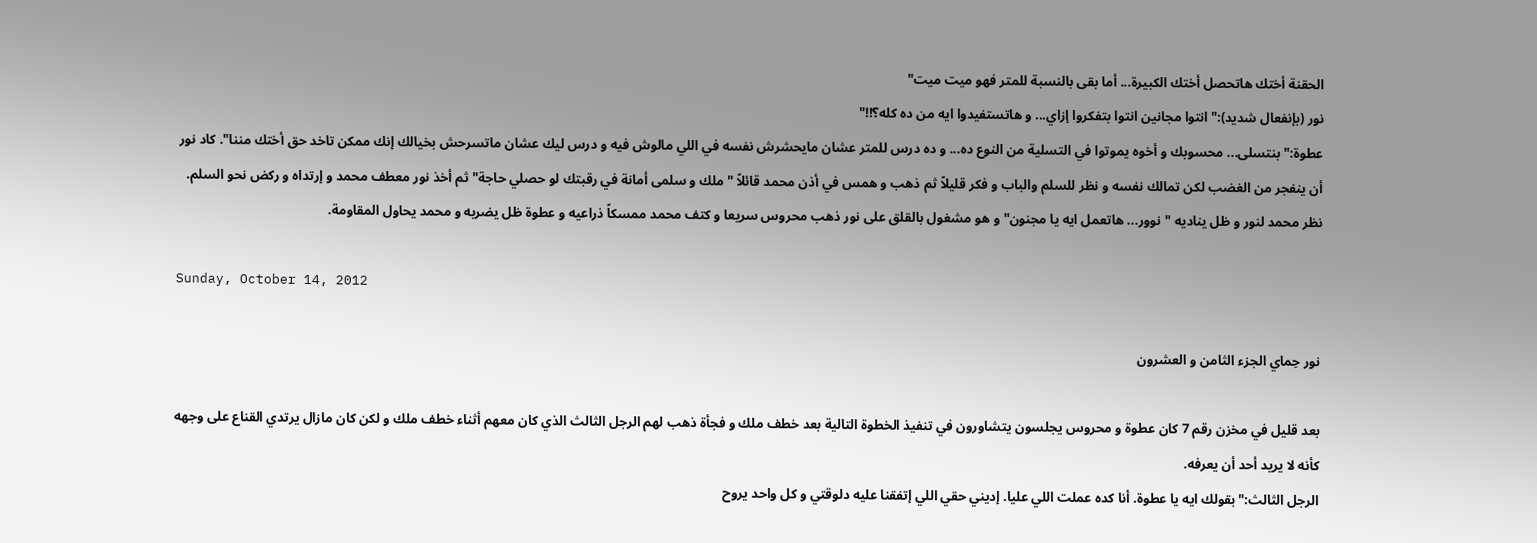الحقنة أختك هاتحصل أختك الكبيرة... أما بقى بالنسبة للمتر فهو ميت ميت"
نور (بإنفعال شديد):"انتوا مجانين انتوا بتفكروا إزاي... و هاتستفيدوا ايه من ده كله؟!!"
عطوة:"بنتسلى... محسوبك و أخوه يموتوا في التسلية من النوع ده... و ده درس للمتر عشان مايحشرش نفسه في اللي مالوش فيه و درس ليك عشان ماتسرحش بخيالك إنك ممكن تاخد حق أختك مننا". كاد نور أن ينفجر من الغضب لكن تمالك نفسه و نظر للسلم والباب و فكر قليلاً ثم ذهب و همس في أذن محمد قائلاً "ملك و سلمى أمانة في رقبتك لو حصلي حاجة" ثم أخذ نور معطف محمد و إرتداه و ركض نحو السلم. نظر محمد لنور و ظل يناديه "نوور... هاتعمل ايه يا مجنون" و هو مشغول بالقلق على نور ذهب محروس سريعا و كتف محمد ممسكاً ذراعيه و عطوة ظل يضربه و محمد يحاول المقاومة.

Sunday, October 14, 2012

نور حِماي الجزء الثامن و العشرون

بعد قليل في مخزن رقم 7 كان عطوة و محروس يجلسون يتشاورون في تنفيذ الخطوة التالية بعد خطف ملك و فجأة ذهب لهم الرجل الثالث الذي كان معهم أثناء خطف ملك و لكن كان مازال يرتدي القناع على وجهه كأنه لا يريد أحد أن يعرفه.
الرجل الثالث:"بقولك ايه يا عطوة. أنا كده عملت اللي عليا. إديني حقي اللي إتفقنا عليه دلوقتي و كل واحد يروح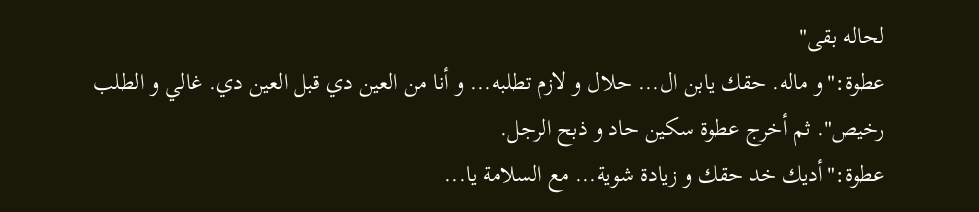لحاله بقى"
عطوة:"و ماله. حقك يابن ال... حلال و لازم تطلبه... و أنا من العين دي قبل العين دي. غالي و الطلب رخيص". ثم أخرج عطوة سكين حاد و ذبح الرجل.
عطوة:"أديك خد حقك و زيادة شوية... مع السلامة يا...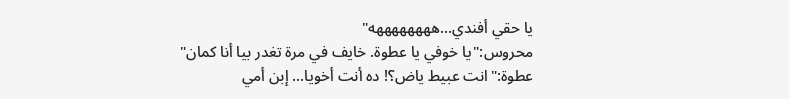يا حقي أفندي...ههههههههه"
محروس:"يا خوفي يا عطوة. خايف في مرة تغدر بيا أنا كمان"
عطوة:"انت عبيط ياض؟! ده أنت أخويا... إبن أمي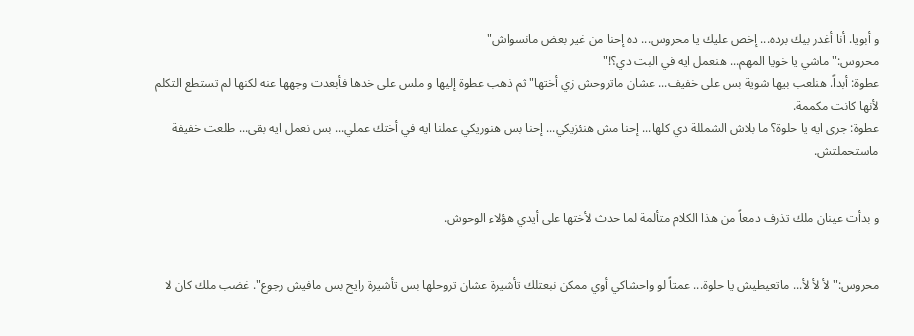و أبويا. أنا أغدر بيك برده... إخص عليك يا محروس... ده إحنا من غير بعض مانسواش"
محروس:"ماشي يا خويا المهم... هنعمل ايه في البت دي؟!"
عطوة: أبداً. هنلعب بيها شوية بس على خفيف... عشان ماتروحش زي أختها" ثم ذهب عطوة إليها و ملس على خدها فأبعدت وجهها عنه لكنها لم تستطع التكلم لأنها كانت مكممة.
عطوة: جرى ايه يا حلوة؟ ما بلاش الشمللة دي كلها... إحنا مش هنئزيكي... إحنا بس هنوريكي عملنا ايه في أختك عملي... بس نعمل ايه بقى... طلعت خفيفة ماستحملتش.


و بدأت عينان ملك تذرف دمعاً من هذا الكلام متألمة لما حدث لأختها على أيدي هؤلاء الوحوش.


محروس:"لأ لأ لأ... ماتعيطيش يا حلوة... عمتاً لو واحشاكي أوي ممكن نبعتلك تأشيرة عشان تروحلها بس تأشيرة رايح بس مافيش رجوع". غضب ملك كان لا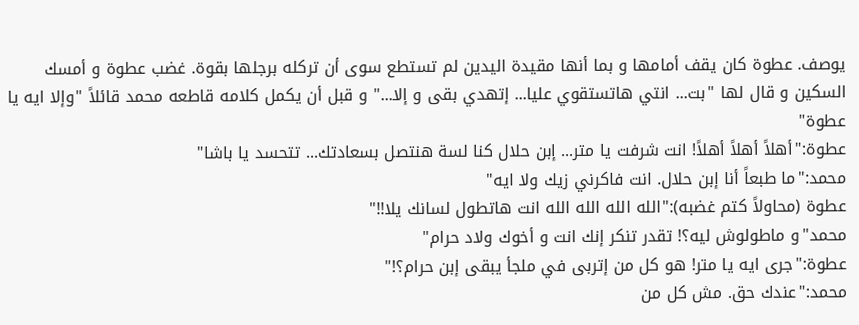يوصف. عطوة كان يقف أمامها و بما أنها مقيدة اليدين لم تستطع سوى أن تركله برجلها بقوة. غضب عطوة و أمسك السكين و قال لها "بت... انتي هاتستقوي عليا... إتهدي بقى و إلا..." و قبل أن يكمل كلامه قاطعه محمد قائلاً "وإلا ايه يا عطوة"
عطوة:"أهلاً أهلاً أهلاً! انت شرفت يا متر... إبن حلال كنا لسة هنتصل بسعادتك... تتحسد يا باشا"
محمد:"ما طبعاً أنا إبن حلال. انت فاكرني زيك ولا ايه"
عطوة (محاولاً كتم غضبه):"الله الله الله الله انت هاتطول لسانك يلا!!"
محمد"و ماطولوش ليه؟! تقدر تنكر إنك انت و أخوك ولاد حرام"
عطوة:"جرى ايه يا متر! هو كل من إتربى في ملجأ يبقى إبن حرام؟!"
محمد:"عندك حق. مش كل من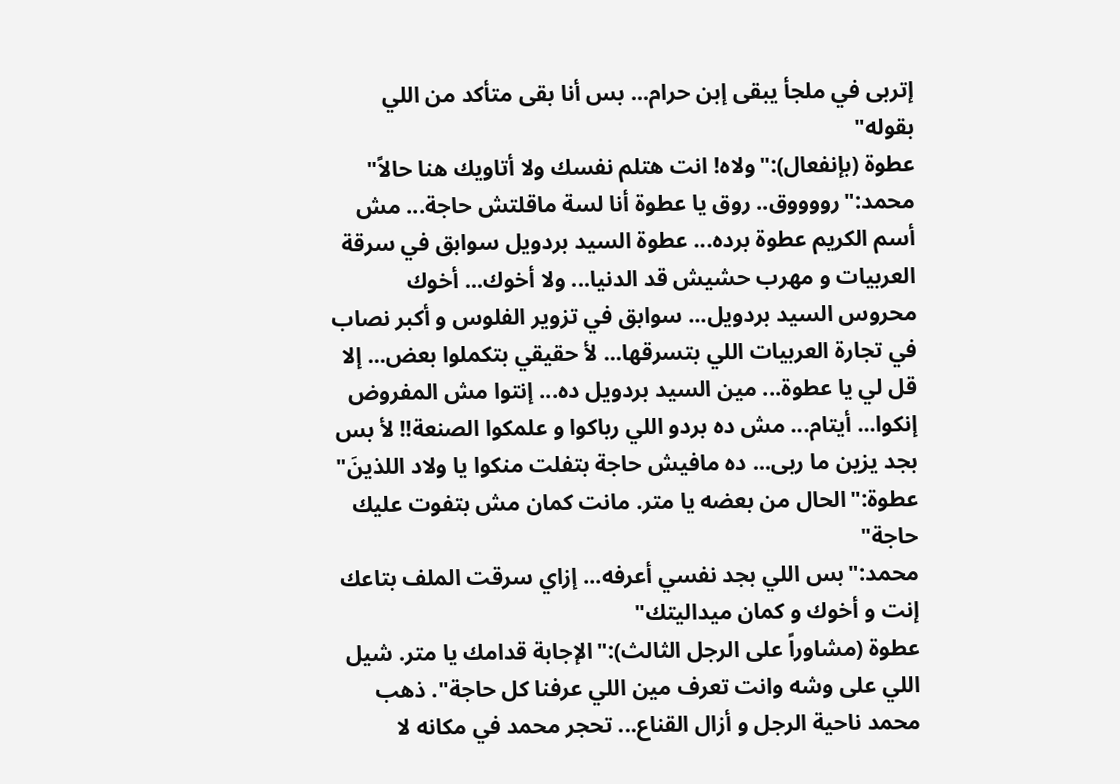إتربى في ملجأ يبقى إبن حرام... بس أنا بقى متأكد من اللي بقوله"
عطوة (بإنفعال):"ولاه! انت هتلم نفسك ولا أتاويك هنا حالاً"
محمد:"رووووق.. روق يا عطوة أنا لسة ماقلتش حاجة... مش أسم الكريم عطوة برده... عطوة السيد بردويل سوابق في سرقة العربيات و مهرب حشيش قد الدنيا... ولا أخوك... أخوك محروس السيد بردويل... سوابق في تزوير الفلوس و أكبر نصاب في تجارة العربيات اللي بتسرقها... لأ حقيقي بتكملوا بعض... إلا قل لي يا عطوة... مين السيد بردويل ده... إنتوا مش المفروض إنكوا... أيتام... مش ده بردو اللي رباكوا و علمكوا الصنعة!! لأ بس بجد يزين ما ربى... ده مافيش حاجة بتفلت منكوا يا ولاد اللذينَ"
عطوة:"الحال من بعضه يا متر. مانت كمان مش بتفوت عليك حاجة"
محمد:"بس اللي بجد نفسي أعرفه... إزاي سرقت الملف بتاعك إنت و أخوك و كمان ميداليتك"
عطوة (مشاوراً على الرجل الثالث):"الإجابة قدامك يا متر. شيل اللي على وشه وانت تعرف مين اللي عرفنا كل حاجة". ذهب محمد ناحية الرجل و أزال القناع... تحجر محمد في مكانه لا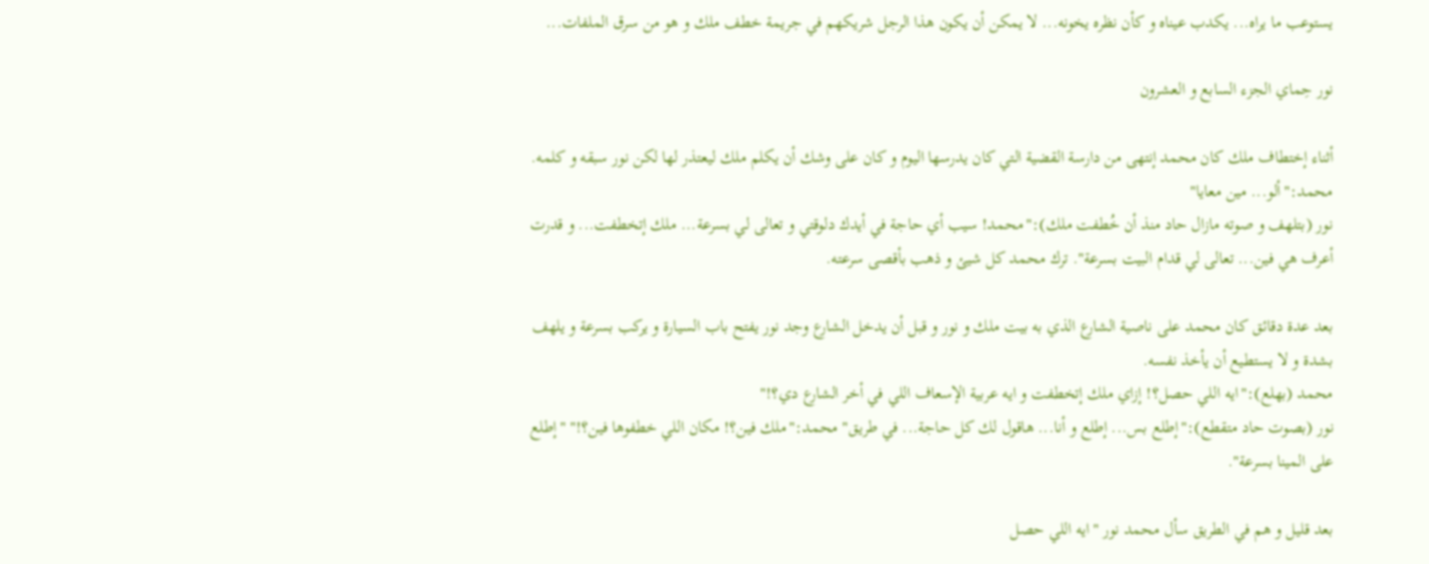يستوعب ما يراه... يكدب عيناه و كأن نظره يخونه... لا يمكن أن يكون هذا الرجل شريكهم في جريمة خطف ملك و هو من سرق الملفات...

نور حِماي الجزء السابع و العشرون

أثناء إختطاف ملك كان محمد إنتهى من دارسة القضية التي كان يدرسها اليوم و كان على وشك أن يكلم ملك ليعتذر لها لكن نور سبقه و كلمه.
محمد:"ألو... مين معايا"
نور (بتلهف و صوته مازال حاد منذ أن خُطفت ملك):"محمد! سيب أي حاجة في أيدك دلوقتي و تعالى لي بسرعة... ملك إتخطفت... و قدرت أعرف هي فين... تعالى لي قدام البيت بسرعة". ترك محمد كل شيئ و ذهب بأقصى سرعته.

بعد عدة دقائق كان محمد على ناصية الشارع الذي به بيت ملك و نور و قبل أن يدخل الشارع وجد نور يفتح باب السيارة و يركب بسرعة و يلهف بشدة و لا يستطيع أن يأخذ نفسه.
محمد (بهلع):"ايه اللي حصل؟! إزاي ملك إتخطفت و ايه عربية الإسعاف اللي في أخر الشارع دي؟!"
نور (بصوت حاد متقطع):"إطلع بس... إطلع و أنا... هاقول لك كل حاجة... في طريق" محمد:"ملك فين؟! مكان اللي خطفوها فين؟!" "إطلع على المينا بسرعة".

بعد قليل و هم في الطريق سأل محمد نور "ايه اللي حصل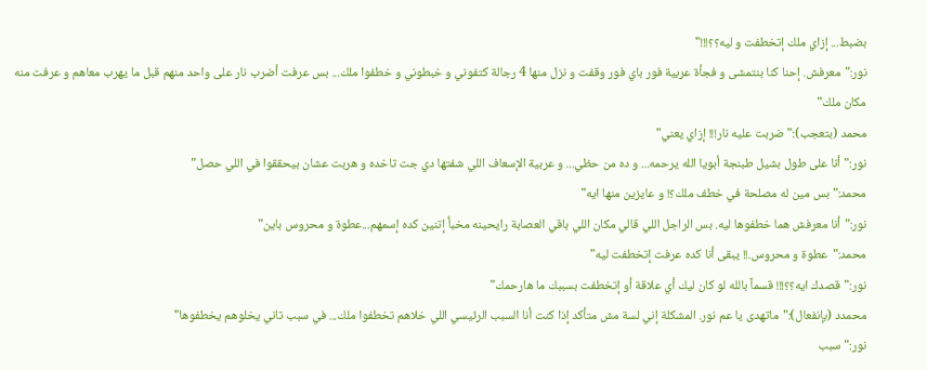بضبط... إزاي ملك إتخطفت و ليه؟؟!!!"
نور:"معرفش. إحنا كنا بنتمشى و فجأة عربية فور باي فور وقفت و نزل منها 4 رجالة كتفوني و خبطوني و خطفوا ملك... بس عرفت أضرب نار على واحد منهم قبل ما يهرب معاهم و عرفت منه مكان ملك"
محمد (بتعجب):"ضربت عليه نار!!! إزاي يعني"
نور:"أنا على طول بشيل طبنجة أبويا الله يرحمه... و ده من حظي... و عربية الإسعاف اللي شفتها دي جت تاخده و هربت عشان بيحققوا في اللي حصل"
محمد:"بس مين له مصلحة في خطف ملك؟! و عايزين منها ايه"
نور:"أنا معرفش هما خطفوها ليه. بس الراجل اللي قالي مكان اللي باقي العصابة رايحينه مخبأ إتنين كده إسمهم...عطوة و محروس باين"
محمد:"عطوة و محروس.!! يبقى أنا كده عرفت إتخطفت ليه"
نور:"قصدك ايه؟؟!!! قسماً بالله لو كان ليك أي علاقة أو إتخطفت بسببك ما هارحمك"
محمدد (بإنفعال):"ماتهدى يا عم نور. المشكلة إني لسة مش متأكد إذا كنت أنا السبب الرئيسي اللي خلاهم تخطفوا ملك... في سبب تاني يخلوهم يخطفوها"
نور:"سبب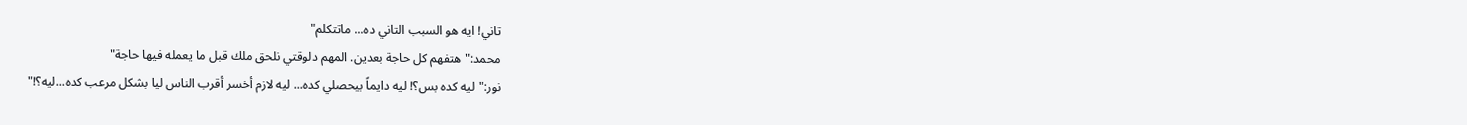تاني! ايه هو السبب التاني ده... ماتتكلم"
محمد:"هتفهم كل حاجة بعدين. المهم دلوقتي نلحق ملك قبل ما يعمله فيها حاجة"
نور:"ليه كده بس؟! ليه دايماً بيحصلي كده... ليه لازم أخسر أقرب الناس ليا بشكل مرعب كده...ليه؟!"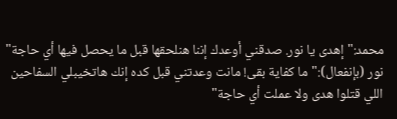محمد:"إهدى يا نور. صدقني أوعدك إننا هنلحقها قبل ما يحصل فيها أي حاجة"
نور (بإنفعال):"ما كفاية بقى! مانت وعدتني قبل كده إنك هاتخيبلي السفاحين اللي قتلوا هدى ولا عملت أي حاجة"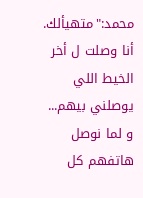محمد:"متهيألك. أنا وصلت ل أخر الخيط اللي يوصلني بيهم... و لما نوصل هاتفهم كل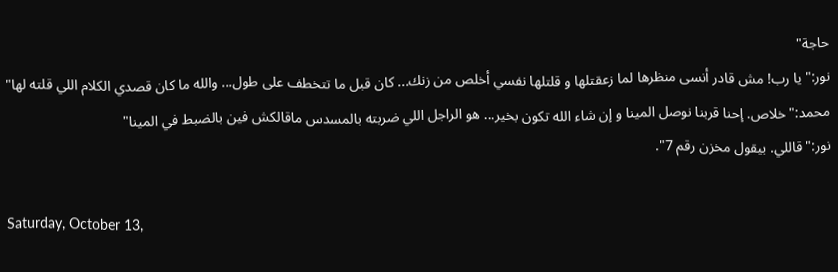حاجة"
نور:"يا رب! مش قادر أنسى منظرها لما زعقتلها و قلتلها نفسي أخلص من زنك... كان قبل ما تتخطف على طول... والله ما كان قصدي الكلام اللي قلته لها"
محمد:"خلاص. إحنا قربنا نوصل المينا و إن شاء الله تكون بخير... هو الراجل اللي ضربته بالمسدس ماقالكش فين بالضبط في المينا"
نور:"قاللي. بيقول مخزن رقم 7".

Saturday, October 13,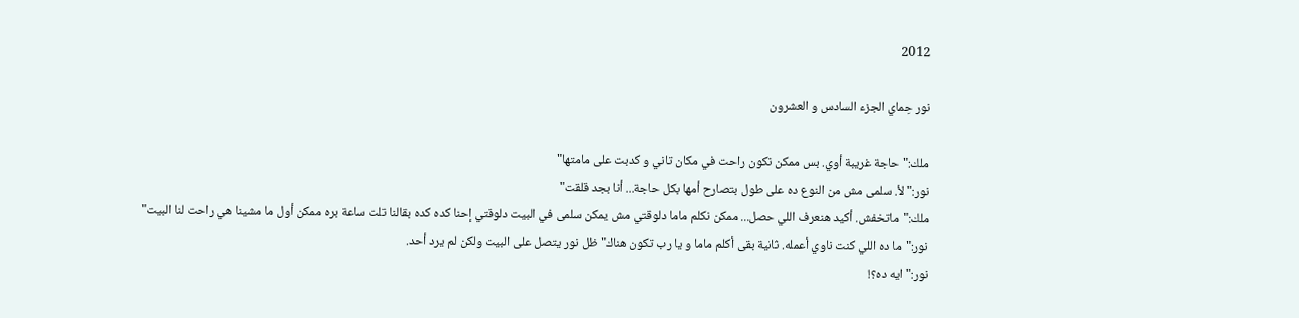2012

نور حِماي الجزء السادس و العشرون

ملك:"حاجة غريبة أوي. بس ممكن تكون راحت في مكان تاني و كدبت على مامتها"
نور:"لأ. سلمى مش من النوع ده على طول بتصارح أمها بكل حاجة... أنا بجد قلقت"
ملك:"ماتخفش. أكيد هنعرف اللي حصل... ممكن نكلم ماما دلوقتي مش يمكن سلمى في البيت دلوقتي إحنا كده كده بقالنا تلت ساعة بره ممكن أول ما مشينا هي راحت لنا البيت"
نور:"ما ده اللي كنت ناوي أعمله. ثانية بقى أكلم ماما و يا رب تكون هناك" ظل نور يتصل على البيت ولكن لم يرد أحد.
نور:"ايه ده؟!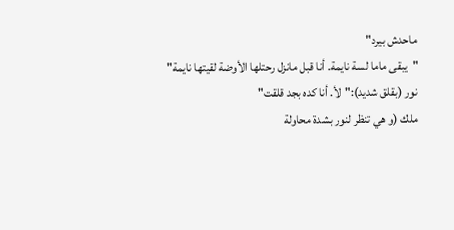ماحدش بيرد"
"يبقى ماما لسة نايمة. أنا قبل مانزل رحتلها الأوضة لقيتها نايمة"
نور (بقلق شديد):"لأ. أنا كده بجد قلقت"
ملك (و هي تنظر لنور بشدة محاولة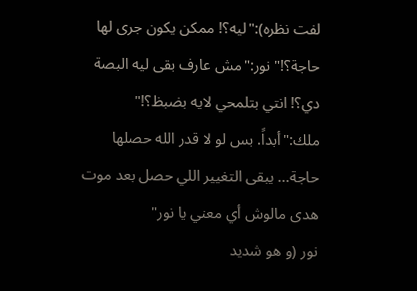لفت نظره):"ليه؟! ممكن يكون جرى لها حاجة؟!" نور:"مش عارف بقى ليه البصة دي؟! انتي بتلمحي لايه بضبظ؟!"
ملك:"أبداً. بس لو لا قدر الله حصلها حاجة... يبقى التغيير اللي حصل بعد موت هدى مالوش أي معني يا نور"
نور (و هو شديد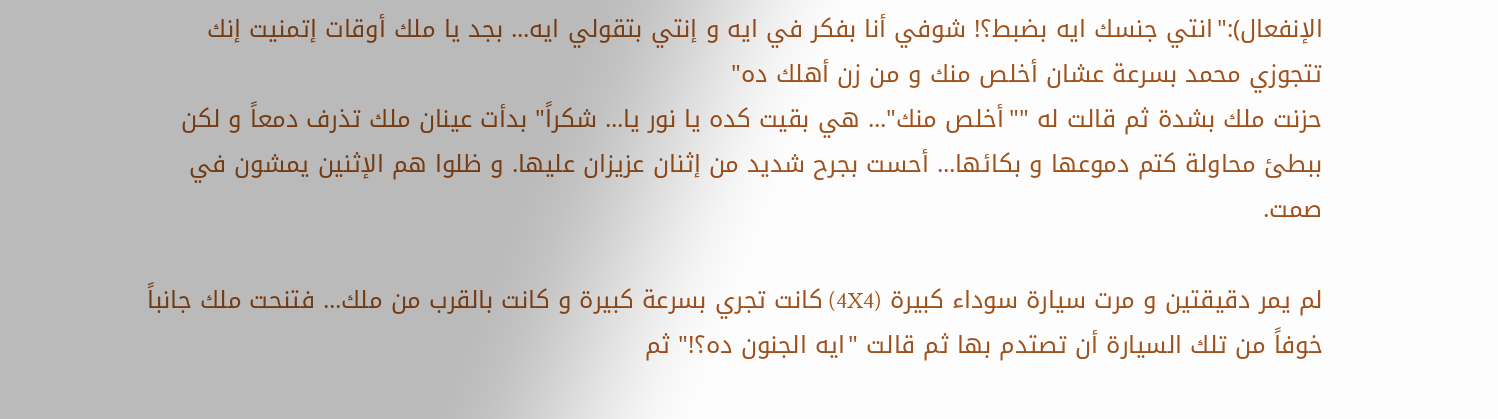الإنفعال):"انتي جنسك ايه بضبط؟! شوفي أنا بفكر في ايه و إنتي بتقولي ايه... بجد يا ملك أوقات إتمنيت إنك تتجوزي محمد بسرعة عشان أخلص منك و من زن أهلك ده"
حزنت ملك بشدة ثم قالت له ""أخلص منك"... هي بقيت كده يا نور يا... شكراً" بدأت عينان ملك تذرف دمعاً و لكن ببطئ محاولة كتم دموعها و بكائها... أحست بجرح شديد من إثنان عزيزان عليها. و ظلوا هم الإثنين يمشون في صمت.

لم يمر دقيقتين و مرت سيارة سوداء كبيرة (4X4) كانت تجري بسرعة كبيرة و كانت بالقرب من ملك... فتنحت ملك جانباً خوفاً من تلك السيارة أن تصتدم بها ثم قالت "ايه الجنون ده؟!" ثم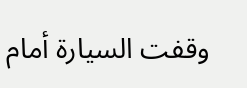وقفت السيارة أمام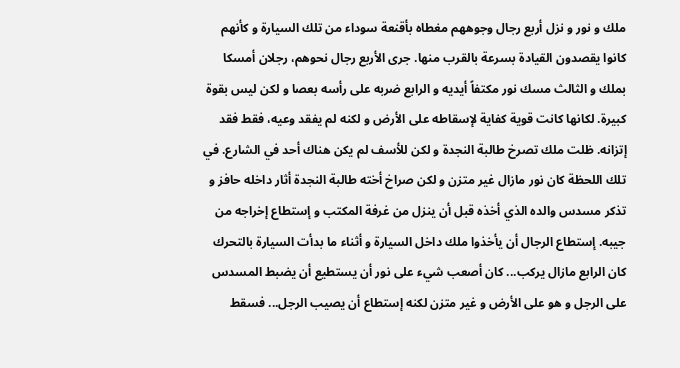ملك و نور و نزل أربع رجال وجوههم مغطاه بأقنعة سوداء من تلك السيارة و كأنهم كانوا يقصدون القيادة بسرعة بالقرب منها. جرى الأربع رجال نحوهم، رجلان أمسكا بملك و الثالث مسك نور مكتفاً أيديه و الرابع ضربه على رأسه بعصا و لكن ليس بقوة كبيرة. لكانها كانت قوية كفاية لإسقاطه على الأرض و لكنه لم يفقد وعيه، فقط فقد إتزانه. ظلت ملك تصرخ طالبة النجدة و لكن للأسف لم يكن هناك أحد في الشارع. في تلك اللحظة كان نور مازال غير متزن و لكن صراخ أخته طالبة النجدة أثار داخله حافز و تذكر مسدس والده الذي أخذه قبل أن ينزل من غرفة المكتب و إستطاع إخراجه من جيبه. إستطاع الرجال أن يأخذوا ملك داخل السيارة و أثناء ما بدأت السيارة بالتحرك كان الرابع مازال يركب... كان أصعب شيء على نور أن يستطيع أن يضبط المسدس على الرجل و هو على الأرض و غير متزن لكنه إستطاع أن يصيب الرجل... فسقط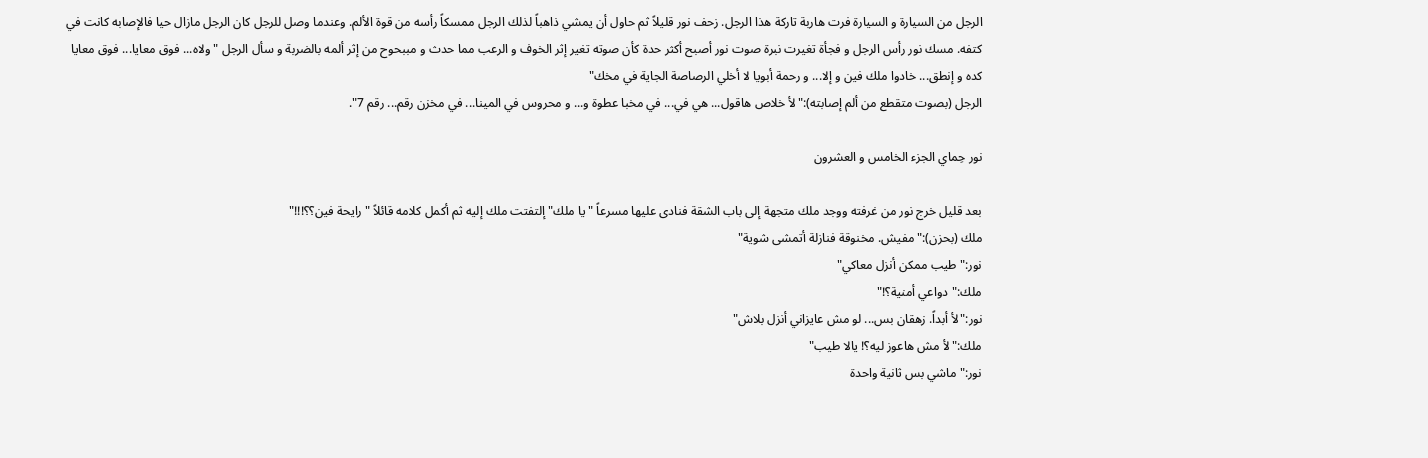الرجل من السيارة و السيارة فرت هاربة تاركة هذا الرجل. زحف نور قليلاً ثم حاول أن يمشي ذاهباً لذلك الرجل ممسكاً رأسه من قوة الألم. وعندما وصل للرجل كان الرجل مازال حيا فالإصابه كانت في كتفه. مسك نور رأس الرجل و فجأة تغيرت نبرة صوت نور أصبح أكثر حدة كأن صوته تغير إثر الخوف و الرعب مما حدث و مببحوح من إثر ألمه بالضربة و سأل الرجل "ولاه... فوق معايا... فوق معايا كده و إنطق... خادوا ملك فين و إلا... و رحمة أبويا لا أخلي الرصاصة الجاية في مخك"
الرجل (بصوت متقطع من ألم إصابته):"لأ خلاص هاقول... هي في... في مخبا عطوة و... و محروس في المينا... في مخزن رقم... رقم 7".

نور حِماي الجزء الخامس و العشرون

بعد قليل خرج نور من غرفته ووجد ملك متجهة إلى باب الشقة فنادى عليها مسرعاً "يا ملك" إلتفتت ملك إليه ثم أكمل كلامه قائلاً "رايحة فين؟؟!!!"
ملك (بحزن):"مفيش. مخنوقة فنازلة أتمشى شوية"
نور:"طيب ممكن أنزل معاكي"
ملك:"دواعي أمنية؟!"
نور:"لأ أبداً. زهقان بس... لو مش عايزاني أنزل بلاش"
ملك:"لأ مش هاعوز ليه؟! يالا طيب"
نور:"ماشي بس ثانية واحدة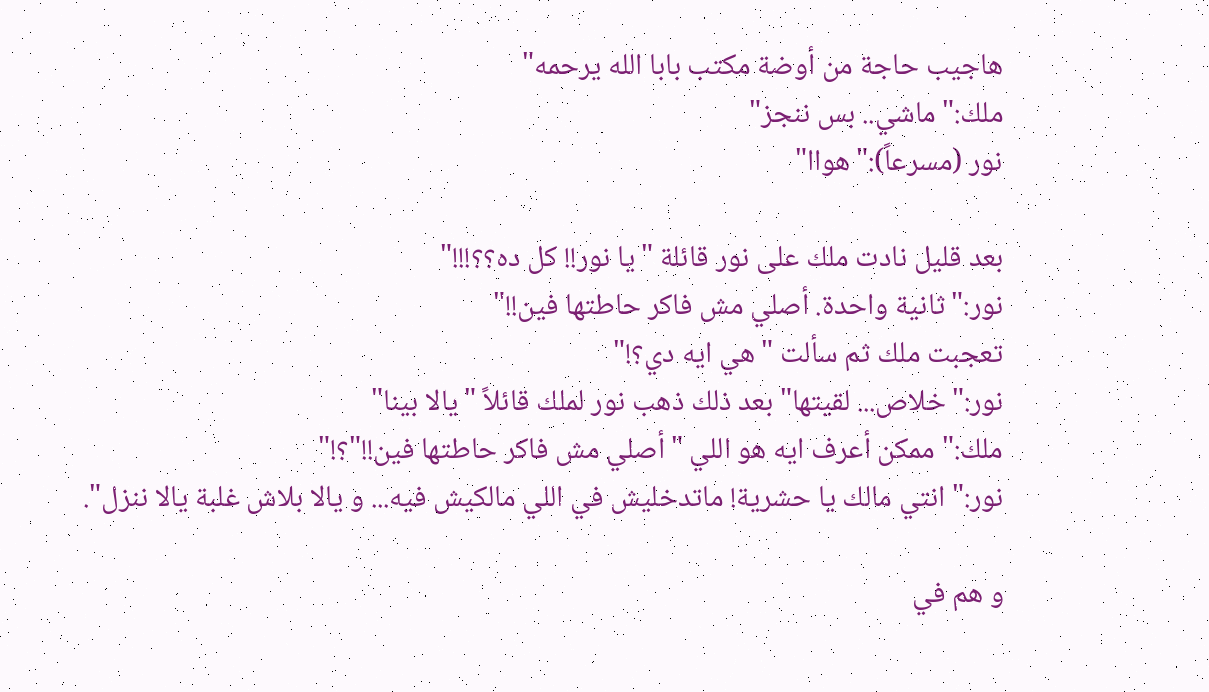هاجيب حاجة من أوضة مكتب بابا الله يرحمه"
ملك:"ماشي.. بس ننجز"
نور (مسرعاً):"هواا"

بعد قليل نادت ملك على نور قائلة "يا نور!! كل ده؟؟!!!"
نور:"ثانية واحدة. أصلي مش فاكر حاطتها فين!!"
تعجبت ملك ثم سألت "هي ايه دي؟!"
نور:"خلاص... لقيتها" بعد ذلك ذهب نور لملك قائلاً "يالا بينا"
ملك:"ممكن أعرف ايه هو اللي "أصلي مش فاكر حاطتها فين!!"؟!"
نور:"انتي مالك يا حشرية! ماتدخليش في اللي مالكيش فيه... و يالا بلاش غلبة يالا ننزل".

و هم في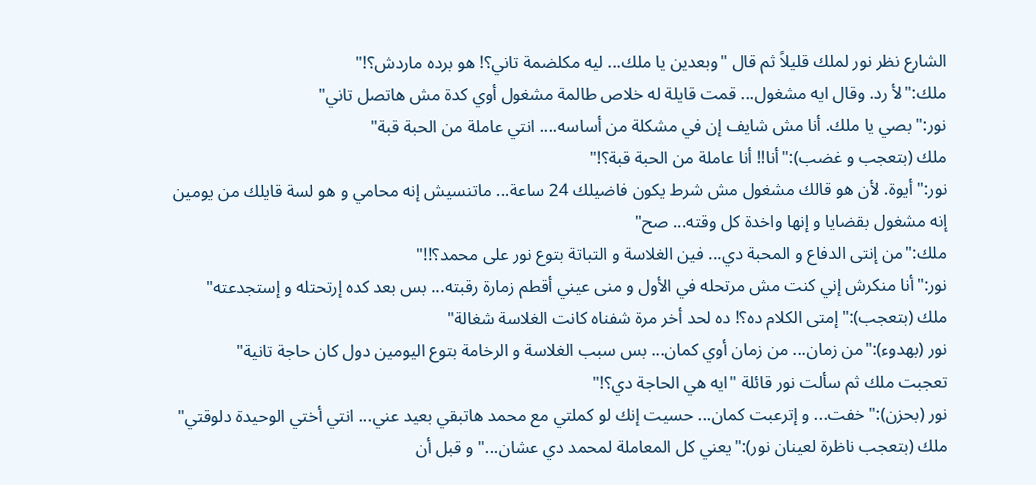الشارع نظر نور لملك قليلاً ثم قال "وبعدين يا ملك... ليه مكلضمة تاني؟! هو برده ماردش؟!"
ملك:"لأ رد. وقال ايه مشغول... قمت قايلة له خلاص طالمة مشغول أوي كدة مش هاتصل تاني"
نور:"بصي يا ملك. أنا مش شايف إن في مشكلة من أساسه.... انتي عاملة من الحبة قبة"
ملك (بتعجب و غضب):"أنا!! أنا عاملة من الحبة قبة؟!"
نور:"أيوة. لأن هو قالك مشغول مش شرط يكون فاضيلك 24 ساعة... ماتنسيش إنه محامي و هو لسة قايلك من يومين إنه مشغول بقضايا و إنها واخدة كل وقته... صح"
ملك:"من إنتى الدفاع و المحبة دي... فين الغلاسة و التباتة بتوع نور على محمد؟!!"
نور:"أنا منكرش إني كنت مش مرتحله في الأول و منى عيني أقطم زمارة رقبته... بس بعد كده إرتحتله و إستجدعته"
ملك (بتعجب):"إمتى الكلام ده؟! ده لحد أخر مرة شفناه كانت الغلاسة شغالة"
نور (بهدوء):"من زمان... من زمان أوي كمان... بس سبب الغلاسة و الرخامة بتوع اليومين دول كان حاجة تانية"
تعجبت ملك ثم سألت نور قائلة "ايه هي الحاجة دي؟!"
نور (بحزن):"خفت... و إترعبت كمان... حسيت إنك لو كملتي مع محمد هاتبقي بعيد عني... انتي أختي الوحيدة دلوقتي"
ملك (بتعجب ناظرة لعينان نور):"يعني كل المعاملة لمحمد دي عشان..." و قبل أن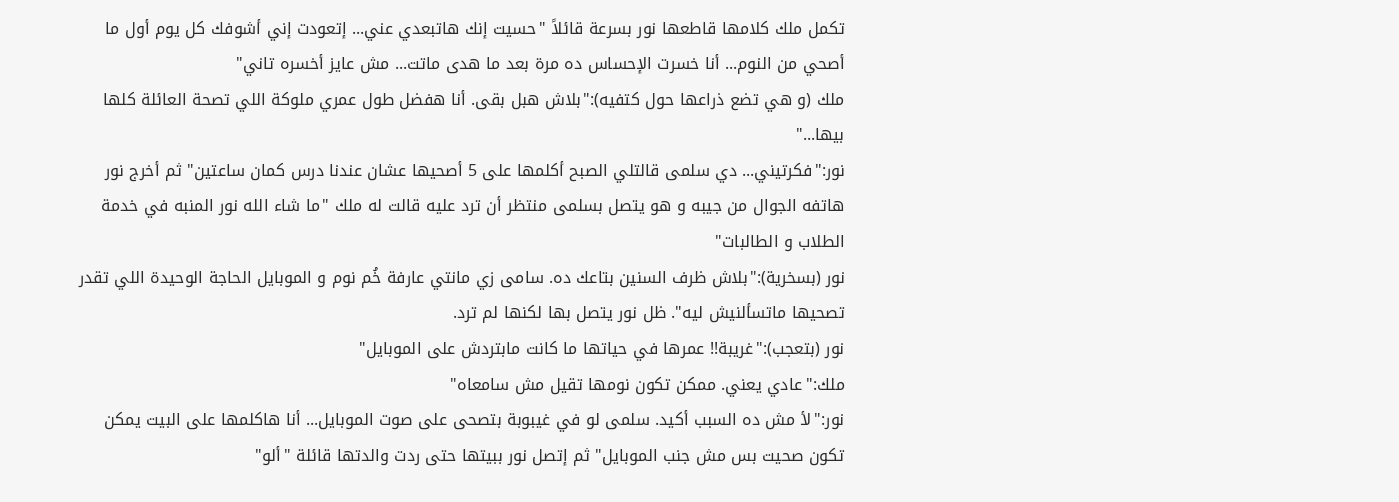تكمل ملك كلامها قاطعها نور بسرعة قائلاً "حسيت إنك هاتبعدي عني... إتعودت إني أشوفك كل يوم أول ما أصحي من النوم... أنا خسرت الإحساس ده مرة بعد ما هدى ماتت... مش عايز أخسره تاني"
ملك (و هي تضع ذراعها حول كتفيه):"بلاش هبل بقى. أنا هفضل طول عمري ملوكة اللي تصحة العائلة كلها بيها..."
نور:"فكرتيني... دي سلمى قالتلي الصبح أكلمها على 5 أصحيها عشان عندنا درس كمان ساعتين" ثم أخرج نور هاتفه الجوال من جيبه و هو يتصل بسلمى منتظر أن ترد عليه قالت له ملك "ما شاء الله نور المنبه في خدمة الطلاب و الطالبات"
نور (بسخرية):"بلاش ظرف السنين بتاعك ده. سامى زي مانتي عارفة خُم نوم و الموبايل الحاجة الوحيدة اللي تقدر تصحيها ماتسألنيش ليه". ظل نور يتصل بها لكنها لم ترد.
نور (بتعجب):"غريبة!! عمرها في حياتها ما كانت مابتردش على الموبايل"
ملك:"عادي يعني. ممكن تكون نومها تقيل مش سامعاه"
نور:"لأ مش ده السبب أكيد. سلمى لو في غيبوبة بتصحى على صوت الموبايل... أنا هاكلمها على البيت يمكن تكون صحيت بس مش جنب الموبايل" ثم إتصل نور ببيتها حتى ردت والدتها قائلة "ألو"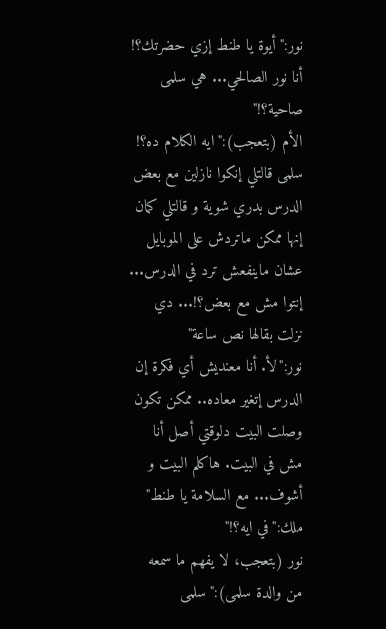نور:"أيوة يا طنط إزي حضرتك؟! أنا نور الصالحي... هي سلمى صاحية؟!"
الأم (بتعجب):"ايه الكلام ده؟! سلمى قالتلي إنكوا نازلين مع بعض الدرس بدري شوية و قالتلي كمان إنها ممكن ماتردش على الموبايل عشان ماينفعش ترد في الدرس... إنتوا مش مع بعض؟!... دي نزلت بقالها نص ساعة"
نور:"لأ. أنا معنديش أي فكرة إن الدرس إتغير معاده.. ممكن تكون وصلت البيت دلوقتي أصل أنا مش في البيت. هاكلم البيت و أشوف... مع السلامة يا طنط"
ملك:"في ايه؟!"
نور (بتعجب، لا يفهم ما سمعه من والدة سلمى):"سلمى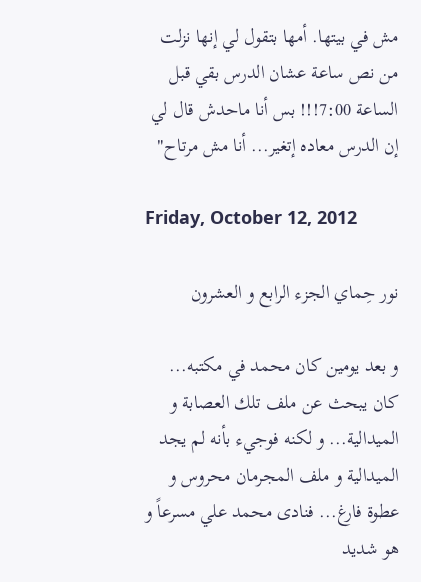مش في بيتها. أمها بتقول لي إنها نزلت من نص ساعة عشان الدرس بقي قبل الساعة 7:00!!! بس أنا ماحدش قال لي إن الدرس معاده إتغير... أنا مش مرتاح"

Friday, October 12, 2012

نور حِماي الجزء الرابع و العشرون

و بعد يومين كان محمد في مكتبه... كان يبحث عن ملف تلك العصابة و الميدالية... و لكنه فوجيء بأنه لم يجد الميدالية و ملف المجرمان محروس و عطوة فارغ... فنادى محمد علي مسرعاً و هو شديد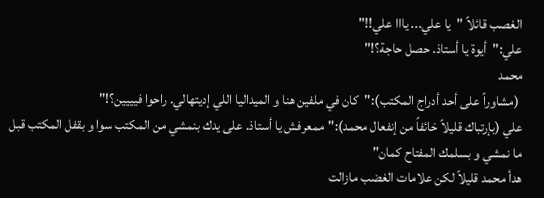الغصب قائلاً "يا علي... يااا علي!!"
علي:"أيوة يا أستاذ. حصل حاجة؟!"
محمد
 (مشاوراً على أحد أدراج المكتب):"كان في ملفين هنا و الميداليا اللي إديتهالي. راحوا فيييين؟!"
علي (بإرتباك قليلاً خائفاً من إنفعال محمد):"ممعرفش يا أستاذ. على يدك بنمشي من المكتب سوا و بقفل المكتب قبل ما نمشي و بسلمك المفتاح كمان"
هدأ محمد قليلاً لكن علامات الغضب مازالت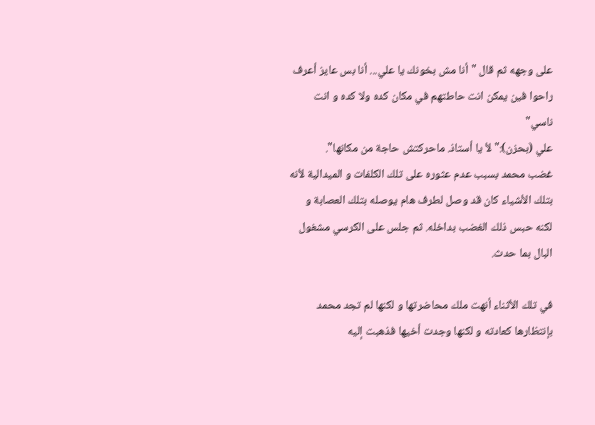على وجهه ثم قال "أنا مش بخونك يا علي... أنا بس عايز أعرف راحوا فين يمكن انت حاطتهم في مكان كده ولا كده و انت ناسي"
علي (بحزن):"لأ يا أستاذ. ماحركتش حاجة من مكانها".
غضب محمد بسبب عدم عثوره على تلك الكلفات و الميدالية لأنه بتلك الأشياء كان قد وصل لطرف هام يوصله بتلك العصابة و لكنه حبس ذلك الغضب بداخله. ثم جلس على الكرسي مشغول البال بما حدث.

في تلك الأثناء أنهت ملك محاضرتها و لكنها لم تجد محمد بإنتظارها كعادته و لكنها وجدت أخيها فذهبت إليه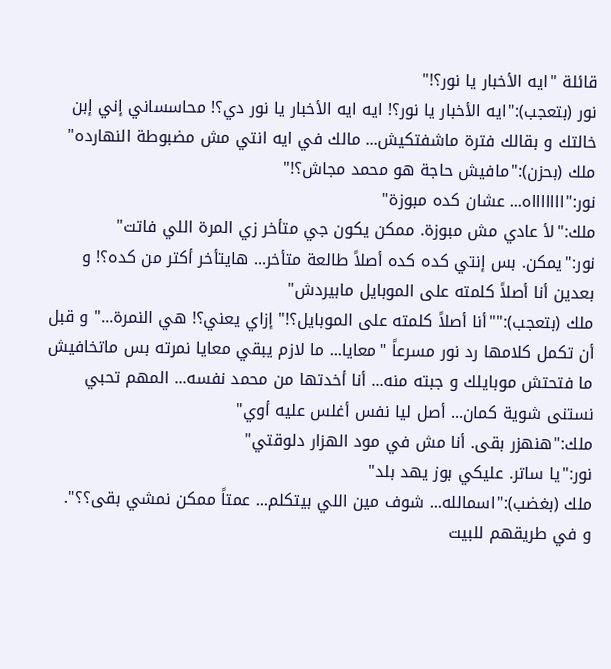قائلة "ايه الأخبار يا نور؟!"
نور (بتعجب):"ايه الأخبار يا نور؟! ايه ايه الأخبار يا نور دي؟! محاسساني إني إبن خالتك و بقالك فترة ماشفتكيش... مالك في ايه انتي مش مضبوطة النهارده"
ملك (بحزن):"مافيش حاجة هو محمد مجاش؟!"
نور:"اااااااه... عشان كده مبوزة"
ملك:"لأ عادي مش مبوزة. ممكن يكون جي متأخر زي المرة اللي فاتت"
نور:"يمكن. بس إنتي كده كده أصلاً طالعة متأخر... هايتأخر أكتر من كده؟! و بعدين أنا أصلاً كلمته على الموبايل مابيردش"
ملك (بتعجب):""أنا أصلاً كلمته على الموبايل؟!" إزاي يعني؟! هي النمرة..." و قبل أن تكمل كلامها رد نور مسرعاً "معايا... ما لازم يبقي معايا نمرته بس ماتخافيش ما فتحتش موبايلك و جبته منه... أنا أخدتها من محمد نفسه... المهم تحبي نستنى شوية كمان... أصل ليا نفس أغلس عليه أوي"
ملك:"هنهزر بقى. أنا مش في مود الهزار دلوقتي"
نور:"يا ساتر. عليكي بوز يهد بلد"
ملك (بغضب):"اسمالله... شوف مين اللي بيتكلم... عمتاً ممكن نمشي بقى؟؟".
و في طريقهم للبيت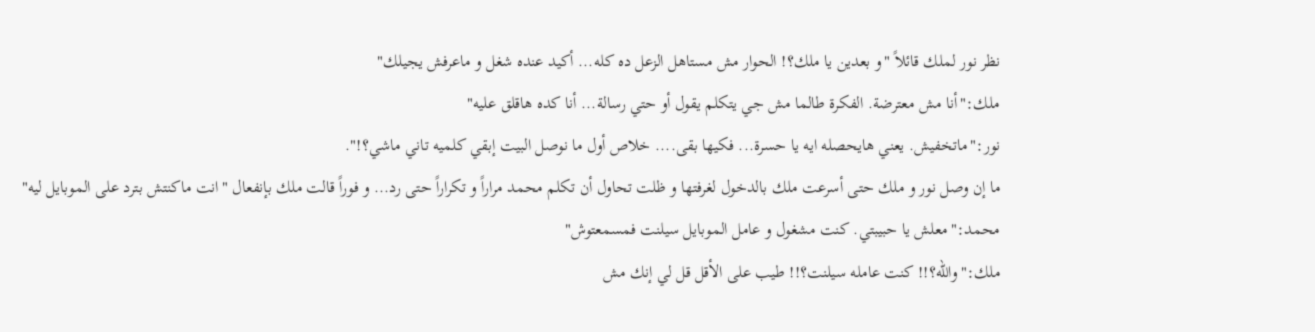نظر نور لملك قائلاً "و بعدين يا ملك؟! الحوار مش مستاهل الزعل ده كله... أكيد عنده شغل و ماعرفش يجيلك"
ملك:"أنا مش معترضة. الفكرة طالما مش جي يتكلم يقول أو حتي رسالة... أنا كده هاقلق عليه"
نور:"ماتخفيش. يعني هايحصله ايه يا حسرة... فكيها بقى.... خلاص أول ما نوصل البيت إبقي كلميه تاني ماشي؟!".
ما إن وصل نور و ملك حتى أسرعت ملك بالدخول لغرفتها و ظلت تحاول أن تكلم محمد مراراً و تكراراً حتى رد... و فوراً قالت ملك بإنفعال "انت ماكنتش بترد على الموبايل ليه"
محمد:"معلش يا حبيبتي. كنت مشغول و عامل الموبايل سيلنت فمسمعتوش"
ملك:"والله؟!! كنت عامله سيلنت؟!! طيب على الأقل قل لي إنك مش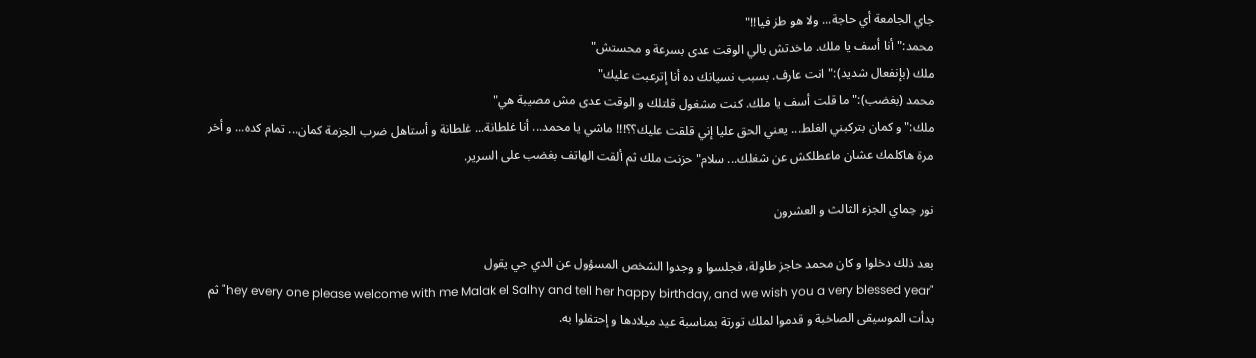جاي الجامعة أي حاجة... ولا هو طز فيا!!"
محمد:"أنا أسف يا ملك. ماخدتش بالي الوقت عدى بسرعة و محستش"
ملك (بإنفعال شديد):"انت عارف. بسبب نسيانك ده أنا إترعبت عليك"
محمد (بغضب):"ما قلت أسف يا ملك. كنت مشغول قلتلك و الوقت عدى مش مصيبة هي"
ملك:"و كمان بتركبني الغلط... يعني الحق عليا إني قلقت عليك؟؟!!! ماشي يا محمد... أنا غلطانة... غلطانة و أستاهل ضرب الجزمة كمان... تمام كده... و أخر مرة هاكلمك عشان ماعطلكش عن شغلك... سلام" حزنت ملك ثم ألقت الهاتف بغضب على السرير.

نور حِماي الجزء الثالث و العشرون

بعد ذلك دخلوا و كان محمد حاجز طاولة، فجلسوا و وجدوا الشخص المسؤول عن الدي جي يقول
"hey every one please welcome with me Malak el Salhy and tell her happy birthday, and we wish you a very blessed year" ثم بدأت الموسيقى الصاخبة و قدموا لملك تورتة بمناسبة عيد ميلادها و إحتفلوا به.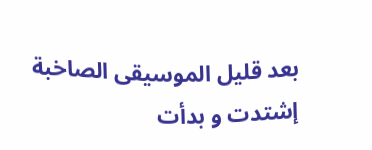بعد قليل الموسيقى الصاخبة إشتدت و بدأت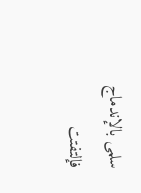سلمى بالإندماج فإلتفتت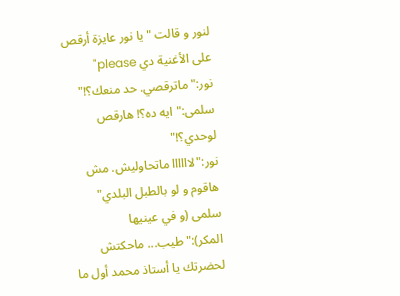لنور و قالت "يا نور عايزة أرقص على الأغنية دي please"
نور:"ماترقصي. حد منعك؟!"
سلمى:"ايه ده؟! هارقص لوحدي؟!"
نور:"لاااااا ماتحاوليش. مش هاقوم و لو بالطبل البلدي"
سلمى (و في عينيها المكر):"طيب... ماحكتش لحضرتك يا أستاذ محمد أول ما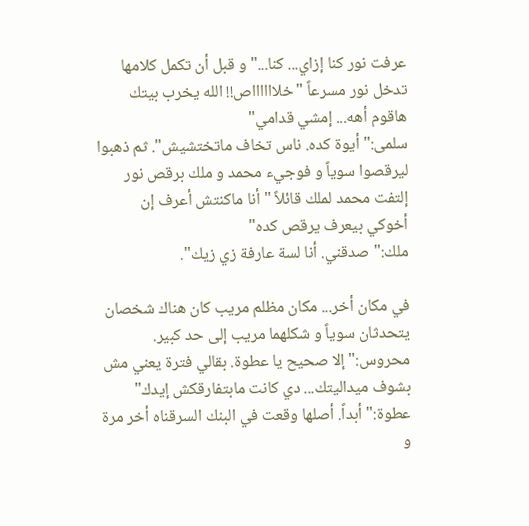عرفت نور كنا إزاي... كنا..." و قبل أن تكمل كلامها تدخل نور مسرعاً "خلااااااص!! الله يخرب بيتك هاقوم أهه... إمشي قدامي"
سلمى:"أيوة كده. ناس تخاف ماتختشيش". ثم ذهبوا ليرقصوا سوياً و فوجيء محمد و ملك برقص نور إلتفت محمد لملك قائلاً "أنا ماكنتش أعرف إن أخوكي بيعرف يرقص كده"
ملك:"صدقني. أنا لسة عارفة زي زيك".

في مكان أخر... مكان مظلم مريب كان هناك شخصان يتحدثان سوياً و شكلهما مريب إلى حد كبير.
محروس:"إلا صحيح يا عطوة. بقالي فترة يعني مش بشوف ميداليتك... دي كانت مابتفارقكش إيدك"
عطوة:"أبداً. أصلها وقعت في البنك السرقناه أخر مرة و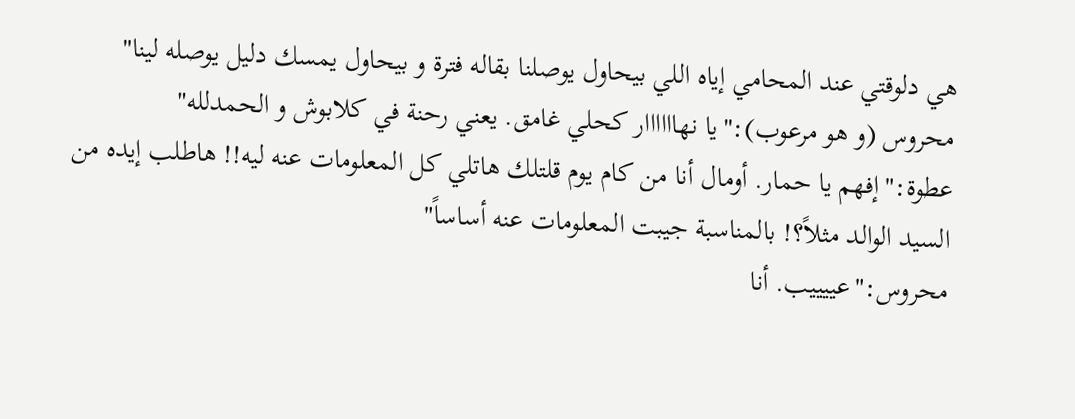هي دلوقتي عند المحامي إياه اللي بيحاول يوصلنا بقاله فترة و بيحاول يمسك دليل يوصله لينا"
محروس (و هو مرعوب):"يا نهاااااار كحلي غامق. يعني رحنة في كلابوش و الحمدلله"
عطوة:"إفهم يا حمار. أومال أنا من كام يوم قلتلك هاتلي كل المعلومات عنه ليه!! هاطلب إيده من السيد الوالد مثلاً؟! بالمناسبة جيبت المعلومات عنه أساساً"
محروس:"عييييب. أنا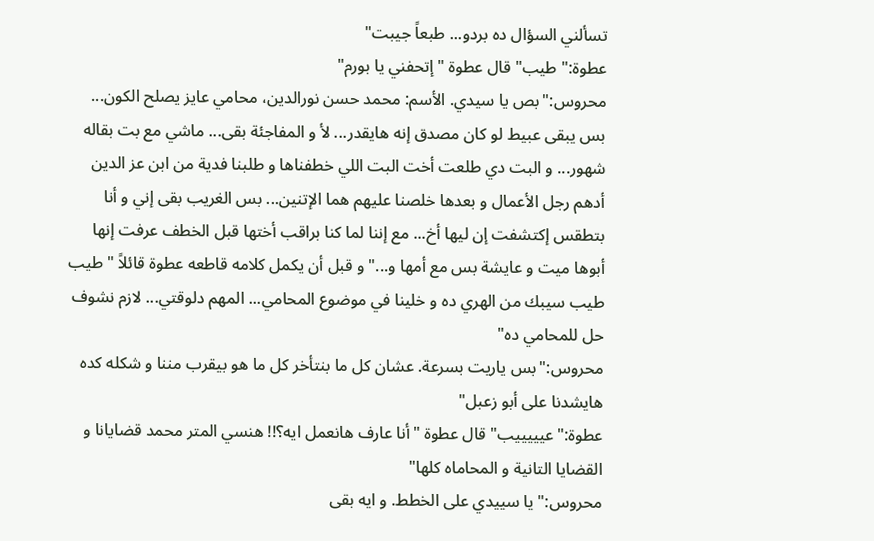تسألني السؤال ده بردو... طبعاً جيبت"
عطوة:"طيب" قال عطوة "إتحفني يا بورم"
محروس:"بص يا سيدي. الأسم: محمد حسن نورالدين، محامي عايز يصلح الكون... بس يبقى عبيط لو كان مصدق إنه هايقدر... لأ و المفاجئة بقى... ماشي مع بت بقاله شهور... و البت دي طلعت أخت البت اللي خطفناها و طلبنا فدية من ابن عز الدين أدهم رجل الأعمال و بعدها خلصنا عليهم هما الإتنين... بس الغريب بقى إني و أنا بتطقس إكتشفت إن ليها أخ... مع إننا لما كنا براقب أختها قبل الخطف عرفت إنها أبوها ميت و عايشة بس مع أمها و..." و قبل أن يكمل كلامه قاطعه عطوة قائلاً "طيب طيب سيبك من الهري ده و خلينا في موضوع المحامي... المهم دلوقتي... لازم نشوف حل للمحامي ده"
محروس:"بس ياريت بسرعة. عشان كل ما بنتأخر كل ما هو بيقرب مننا و شكله كده هايشدنا على أبو زعبل"
عطوة:"عيييييب" قال عطوة "أنا عارف هانعمل ايه؟!! هنسي المتر محمد قضايانا و القضايا التانية و المحاماه كلها"
محروس:"يا سييدي على الخطط. و ايه بقى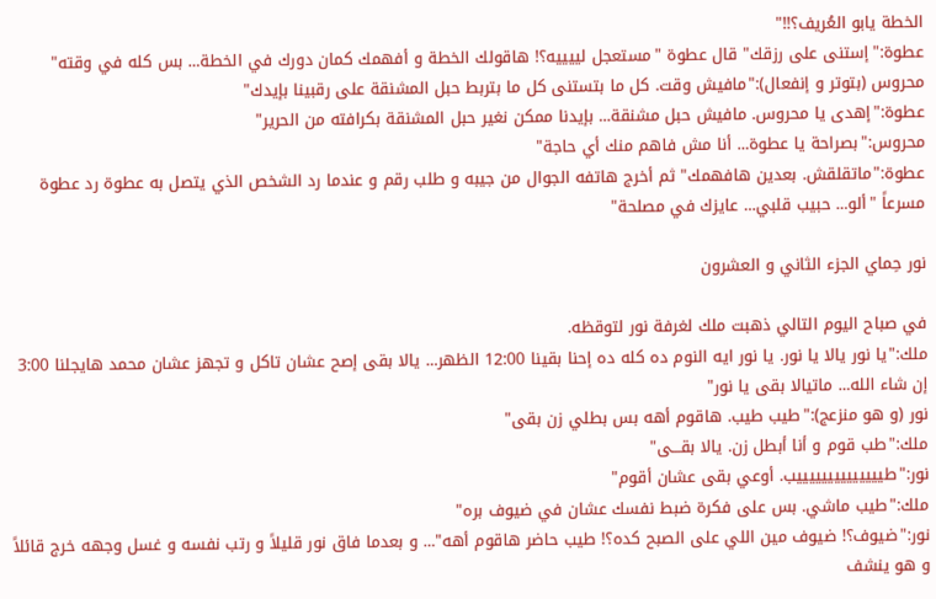الخطة يابو العُريف؟!!"
عطوة:"إستنى على رزقك" قال عطوة "مستعجل لييييه؟! هاقولك الخطة و أفهمك كمان دورك في الخطة... بس كله في وقته"
محروس (بتوتر و إنفعال):"مافيش وقت. كل ما بتستنى كل ما بتربط حبل المشنقة على رقبينا بإيدك"
عطوة:"إهدى يا محروس. مافيش حبل مشنقة... بإيدنا ممكن نغير حبل المشنقة بكرافته من الحرير"
محروس:"بصراحة يا عطوة... أنا مش فاهم منك أي حاجة"
عطوة:"ماتقلقش. بعدين هافهمك" ثم أخرج هاتفه الجوال من جيبه و طلب رقم و عندما رد الشخص الذي يتصل به عطوة رد عطوة مسرعاً "ألو... حبيب قلبي... عايزك في مصلحة"

نور حِماي الجزء الثاني و العشرون

في صباح اليوم التالي ذهبت ملك لغرفة نور لتوقظه.
ملك:"يا نور يالا يا نور. يا نور ايه النوم ده كله ده إحنا بقينا 12:00 الظهر... يالا بقى إصح عشان تاكل و تجهز عشان محمد هايجلنا 3:00 إن شاء الله... ماتيالا بقى يا نور"
نور (و هو منزعج):"طيب طيب. هاقوم أهه بس بطلي زن بقى"
ملك:"طب قوم و أنا أبطل زن. يالا بقـــى"
نور:"طييييييييييييييب. أوعي بقى عشان أقوم"
ملك:"طيب ماشي. بس على فكرة ضبط نفسك عشان في ضيوف بره"
نور:"ضيوف؟! ضيوف مين اللي على الصبح كده؟! طيب حاضر هاقوم أهه"... و بعدما فاق نور قليلاً و رتب نفسه و غسل وجهه خرج قائلاً و هو ينشف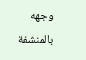وجهه بالمنشفة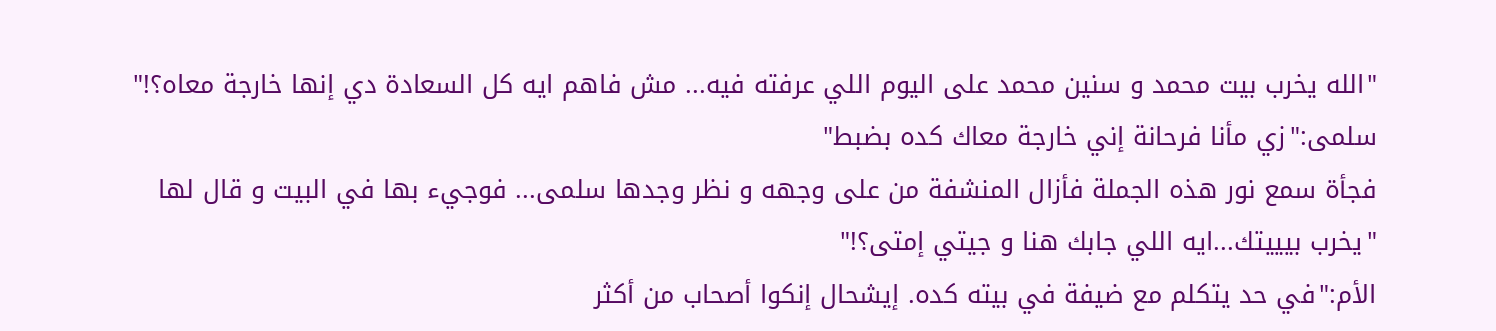"الله يخرب بيت محمد و سنين محمد على اليوم اللي عرفته فيه... مش فاهم ايه كل السعادة دي إنها خارجة معاه؟!"
سلمى:"زي مأنا فرحانة إني خارجة معاك كده بضبط"
فجأة سمع نور هذه الجملة فأزال المنشفة من على وجهه و نظر وجدها سلمى... فوجيء بها في البيت و قال لها "يخرب بيييتك...ايه اللي جابك هنا و جيتي إمتى؟!"
الأم:"في حد يتكلم مع ضيفة في بيته كده. إيشحال إنكوا أصحاب من أكثر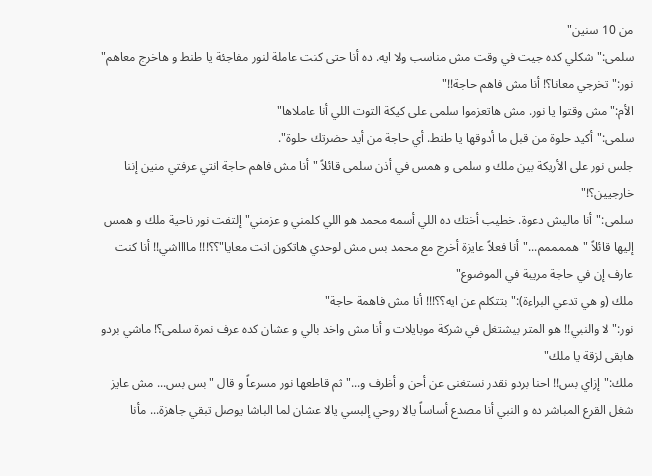من 10 سنين"
سلمى:"شكلي كده جيت في وقت مش مناسب ولا ايه. ده أنا حتى كنت عاملة لنور مفاجئة يا طنط و هاخرج معاهم"
نور:"تخرجي معانا؟! أنا مش فاهم حاجة!!"
الأم:"مش وقتوا يا نور. مش هاتعزموا سلمى على كيكة التوت اللي أنا عاملاها"
سلمى:"أكيد حلوة من قبل ما أدوقها يا طنط. أي حاجة من أيد حضرتك حلوة".
جلس نور على الأريكة بين ملك و سلمى و همس في أذن سلمى قائلاً "أنا مش فاهم حاجة انتي عرفتي منين إننا خارجيين؟!"
سلمى:"أنا ماليش دعوة. خطيب أختك ده اللي أسمه محمد هو اللي كلمني و عزمني" إلتفت نور ناحية ملك و همس إليها قائلاً "هممممم..."أنا فعلاً عايزة أخرج مع محمد بس مش لوحدي هاتكون انت معايا"؟؟!!! مااااشي!! أنا كنت عارف إن في حاجة مريبة في الموضوع"
ملك (و هي تدعي البراءة):"بتتكلم عن ايه؟؟!!! أنا مش فاهمة حاجة"
نور:"لا والنبي!! هو المتر بيشتغل في شركة موبايلات و أنا مش واخد بالي و عشان كده عرف نمرة سلمى؟! ماشي بردو هابقى لزقة يا ملك"
ملك:"إزاي بس!! احنا بردو نقدر نستغنى عن أحن و أظرف و..." ثم قاطعها نور مسرعاً و قال "بس بس... مش عايز شغل القرع المباشر ده و النبي أنا مصدع أساساً يالا روحي إلبسي يالا عشان لما الباشا يوصل تبقي جاهزة... مأنا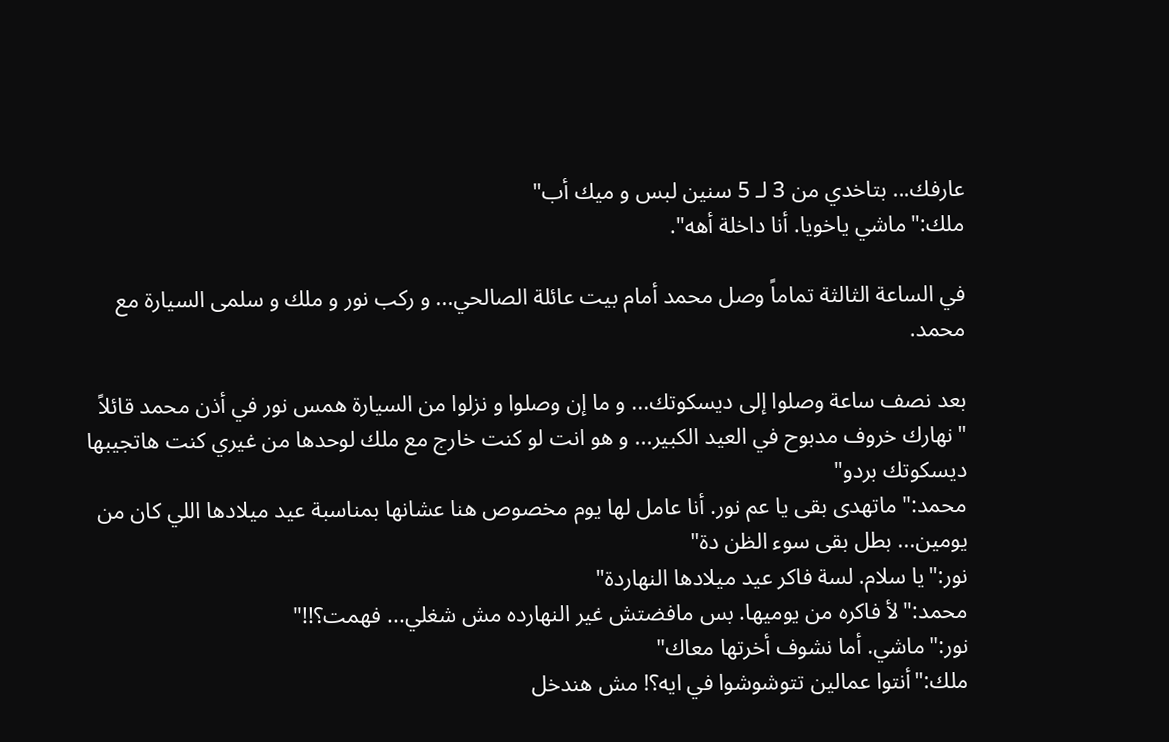عارفك... بتاخدي من 3 لـ 5 سنين لبس و ميك أب"
ملك:"ماشي ياخويا. أنا داخلة أهه".

في الساعة الثالثة تماماً وصل محمد أمام بيت عائلة الصالحي... و ركب نور و ملك و سلمى السيارة مع محمد.

بعد نصف ساعة وصلوا إلى ديسكوتك... و ما إن وصلوا و نزلوا من السيارة همس نور في أذن محمد قائلاً "نهارك خروف مدبوح في العيد الكبير... و هو انت لو كنت خارج مع ملك لوحدها من غيري كنت هاتجيبها ديسكوتك بردو"
محمد:"ماتهدى بقى يا عم نور. أنا عامل لها يوم مخصوص هنا عشانها بمناسبة عيد ميلادها اللي كان من يومين... بطل بقى سوء الظن دة"
نور:"يا سلام. لسة فاكر عيد ميلادها النهاردة"
محمد:"لأ فاكره من يوميها. بس مافضتش غير النهارده مش شغلي... فهمت؟!!"
نور:"ماشي. أما نشوف أخرتها معاك"
ملك:"أنتوا عمالين تتوشوشوا في ايه؟! مش هندخل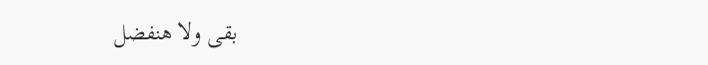بقى ولا هنفضل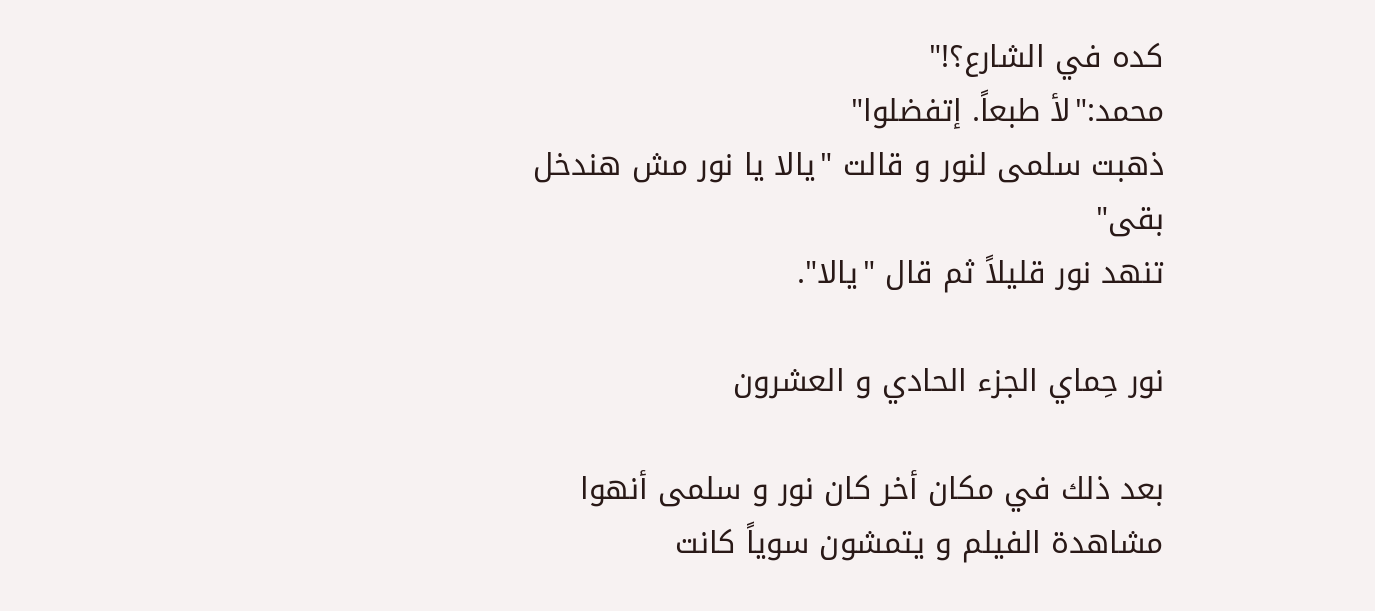كده في الشارع؟!"
محمد:"لأ طبعاً. إتفضلوا"
ذهبت سلمى لنور و قالت "يالا يا نور مش هندخل بقى"
تنهد نور قليلاً ثم قال "يالا".

نور حِماي الجزء الحادي و العشرون

بعد ذلك في مكان أخر كان نور و سلمى أنهوا مشاهدة الفيلم و يتمشون سوياً كانت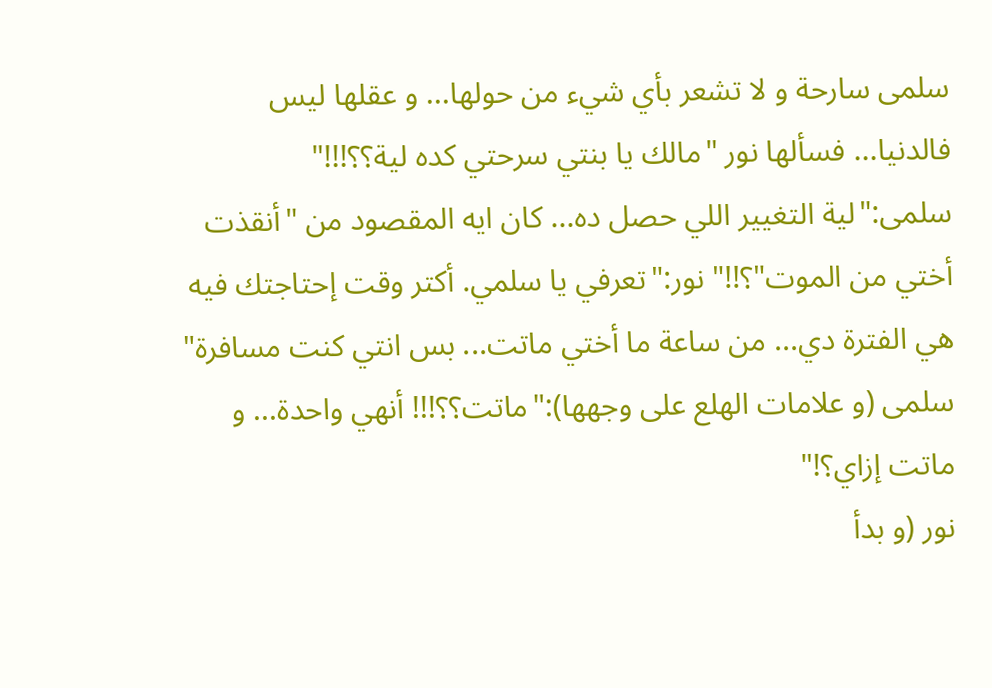سلمى سارحة و لا تشعر بأي شيء من حولها... و عقلها ليس فالدنيا... فسألها نور "مالك يا بنتي سرحتي كده لية؟؟!!!"
سلمى:"لية التغيير اللي حصل ده... كان ايه المقصود من "أنقذت أختي من الموت"؟!!" نور:"تعرفي يا سلمي. أكتر وقت إحتاجتك فيه هي الفترة دي... من ساعة ما أختي ماتت... بس انتي كنت مسافرة"
سلمى (و علامات الهلع على وجهها):"ماتت؟؟!!! أنهي واحدة... و ماتت إزاي؟!"
نور (و بدأ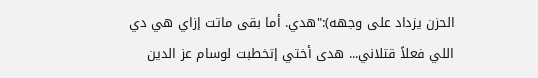الحزن يزداد على وجهه):"هدي. أما بقى ماتت إزاي هي دي اللي فعلاً قتلاني... هدى أختي إتخطبت لوسام عز الدين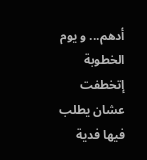أدهم... و يوم الخطوبة إتخطفت عشان يطلب فيها فدية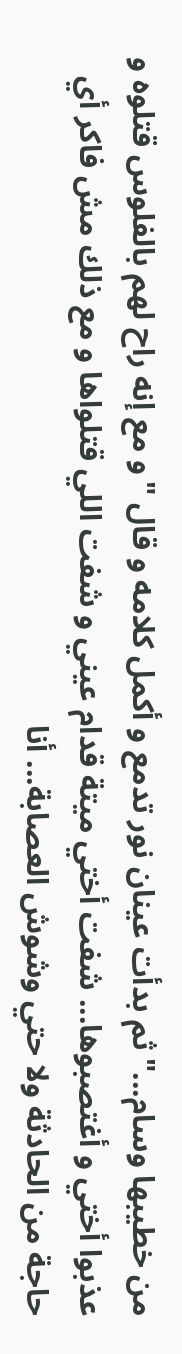من خطيبها وسام..." ثم بدأت عينان نور تدمع و أكمل كلامه و قال "و مع إنه راح لهم بالفلوس قتلوه و عذبوا أختي و أغتصبوها... شفت أختي ميتة قدام عيني و شفت اللي قتلواها و مع ذلك مش فاكر أي حاجة من الحادثة ولا حتي وشوش العصابة... أنا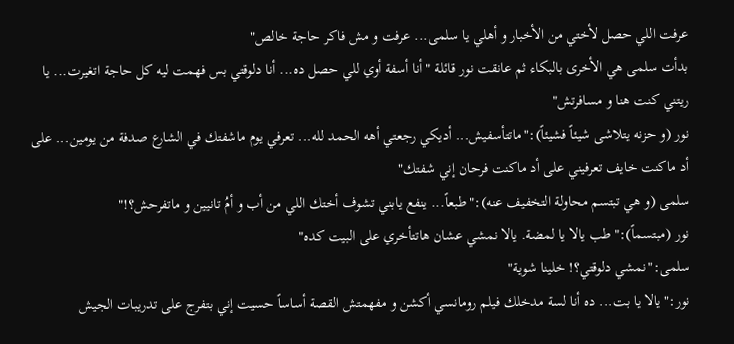عرفت اللي حصل لأختي من الأخبار و أهلي يا سلمى... عرفت و مش فاكر حاجة خالص"
بدأت سلمى هي الأخرى بالبكاء ثم عانقت نور قائلة "أنا أسفة أوي للي حصل ده... أنا دلوقتي بس فهمت ليه كل حاجة اتغيرت... يا ريتني كنت هنا و مسافرتش"
نور (و حزنه يتلاشى شيئاً فشيئاً):"ماتتأسفيش... أديكي رجعتي أهه الحمد لله... تعرفي يوم ماشفتك في الشارع صدفة من يومين... على أد ماكنت خايف تعرفيني على أد ماكنت فرحان إني شفتك"
سلمى (و هي تبتسم محاولة التخفيف عنه):"طبعاً... ينفع يابني تشوف أختك اللي من أب و أمُ تانيين و ماتفرحش؟!"
نور (مبتسماً):"طب يالا يا لمضة. يالا نمشي عشان هاتتأخري على البيت كده"
سلمى:"نمشي دلوقتي؟! خلينا شوية"
نور:"يالا يا بت... ده أنا لسة مدخلك فيلم رومانسي أكشن و مفهمتش القصة أساساً حسيت إني بتفرج على تدريبات الجيش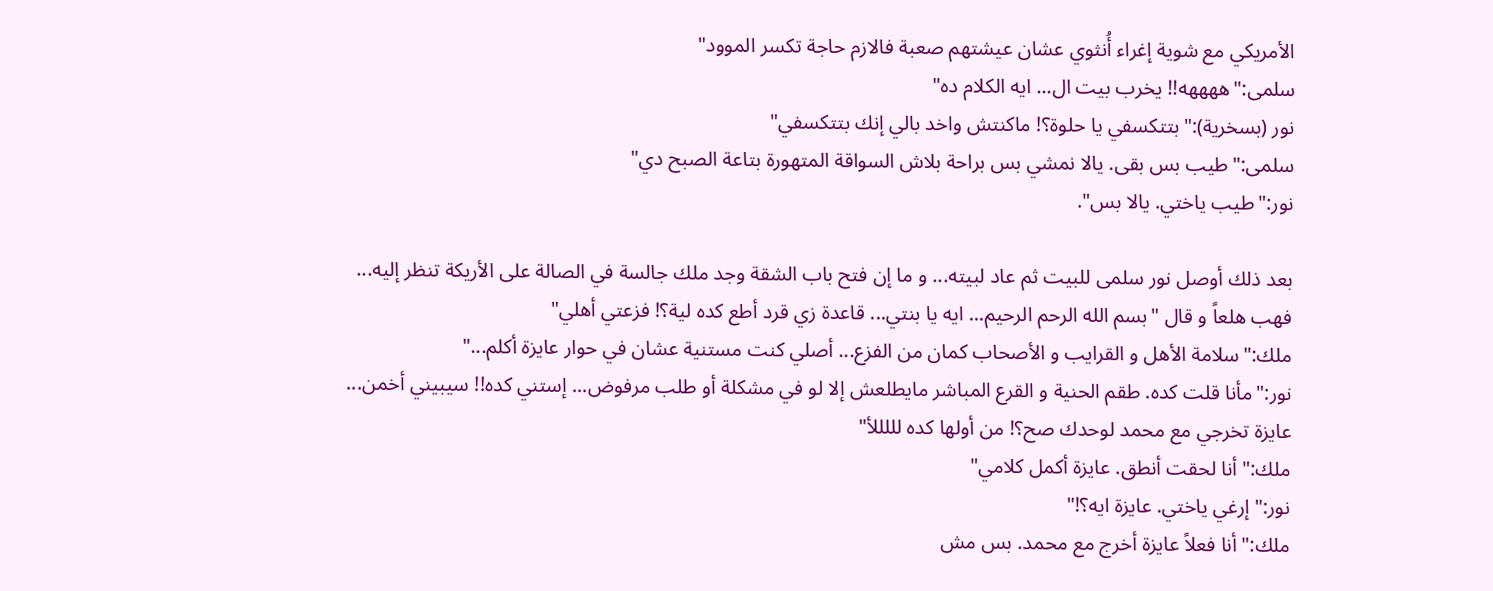الأمريكي مع شوية إغراء أُنثوي عشان عيشتهم صعبة فالازم حاجة تكسر الموود"
سلمى:"ههههه!! يخرب بيت ال... ايه الكلام ده"
نور (بسخرية):"بتتكسفي يا حلوة؟! ماكنتش واخد بالي إنك بتتكسفي"
سلمى:"طيب بس بقى. يالا نمشي بس براحة بلاش السواقة المتهورة بتاعة الصبح دي"
نور:"طيب ياختي. يالا بس".

بعد ذلك أوصل نور سلمى للبيت ثم عاد لبيته... و ما إن فتح باب الشقة وجد ملك جالسة في الصالة على الأريكة تنظر إليه... فهب هلعاً و قال "بسم الله الرحم الرحيم... ايه يا بنتي... قاعدة زي قرد أطع كده لية؟! فزعتي أهلي"
ملك:"سلامة الأهل و القرايب و الأصحاب كمان من الفزع... أصلي كنت مستنية عشان في حوار عايزة أكلم..."
نور:"مأنا قلت كده. طقم الحنية و القرع المباشر مايطلعش إلا لو في مشكلة أو طلب مرفوض... إستني كده!! سيبيني أخمن... عايزة تخرجي مع محمد لوحدك صح؟! من أولها كده لللللأ"
ملك:"أنا لحقت أنطق. عايزة أكمل كلامي"
نور:"إرغي ياختي. عايزة ايه؟!"
ملك:"أنا فعلاً عايزة أخرج مع محمد. بس مش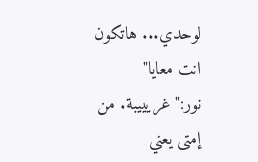لوحدي... هاتكون انت معايا"
نور:"غريييبة. من إمتى يعني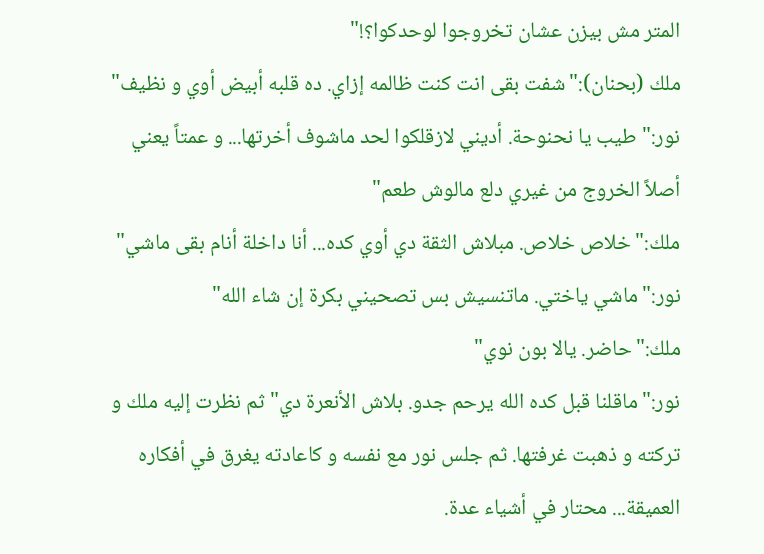المتر مش بيزن عشان تخروجوا لوحدكوا؟!"
ملك (بحنان):"شفت بقى انت كنت ظالمه إزاي. ده قلبه أبيض أوي و نظيف"
نور:"طيب يا نحنوحة. أديني لازقلكوا لحد ماشوف أخرتها... و عمتاً يعني أصلاً الخروج من غيري دلع مالوش طعم"
ملك:"خلاص خلاص. مبلاش الثقة دي أوي كده... أنا داخلة أنام بقى ماشي"
نور:"ماشي ياختي. ماتنسيش بس تصحيني بكرة إن شاء الله"
ملك:"حاضر. يالا بون نوي"
نور:"ماقلنا قبل كده الله يرحم جدو. بلاش الأنعرة دي" ثم نظرت إليه ملك و تركته و ذهبت غرفتها. ثم جلس نور مع نفسه و كاعادته يغرق في أفكاره العميقة... محتار في أشياء عدة.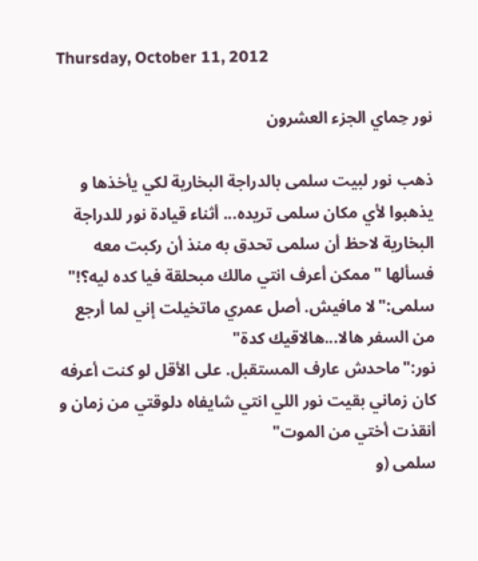Thursday, October 11, 2012

نور حِماي الجزء العشرون

ذهب نور لبيت سلمى بالدراجة البخارية لكي يأخذها و يذهبوا لأي مكان سلمى تريده... أثناء قيادة نور للدراجة البخارية لاحظ أن سلمى تحدق به منذ أن ركبت معه فسألها "ممكن أعرف انتي مالك مبحلقة فيا كده ليه؟!"
سلمى:"لا مافيش. أصل عمري ماتخيلت إني لما أرجع من السفر هالا...هالاقيك كدة"
نور:"ماحدش عارف المستقبل. على الأقل لو كنت أعرفه كان زماني بقيت نور اللي انتي شايفاه دلوقتي من زمان و أنقذت أختي من الموت"
سلمى (و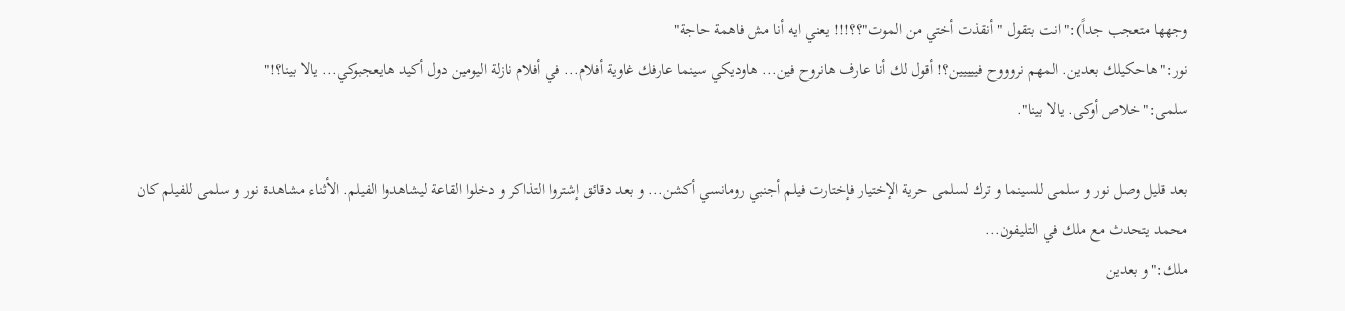وجهها متعجب جداً):"انت بتقول "أنقذت أختي من الموت"؟؟!!! يعني ايه أنا مش فاهمة حاجة"
نور:"هاحكيلك بعدين. المهم نروووح فييييين؟! أقول لك أنا عارف هانروح فين... هاوديكي سينما عارفك غاوية أفلام... في أفلام نازلة اليومين دول أكيد هايعجبوكي... يالا بينا؟!"
سلمى:"خلاص أوكى. يالا بينا".

بعد قليل وصل نور و سلمى للسينما و ترك لسلمى حرية الإختيار فإختارت فيلم أجنبي رومانسي أكشن... و بعد دقائق إشتروا التذاكر و دخلوا القاعة ليشاهدوا الفيلم. الأثناء مشاهدة نور و سلمى للفيلم كان محمد يتحدث مع ملك في التليفون...
ملك:"و بعدين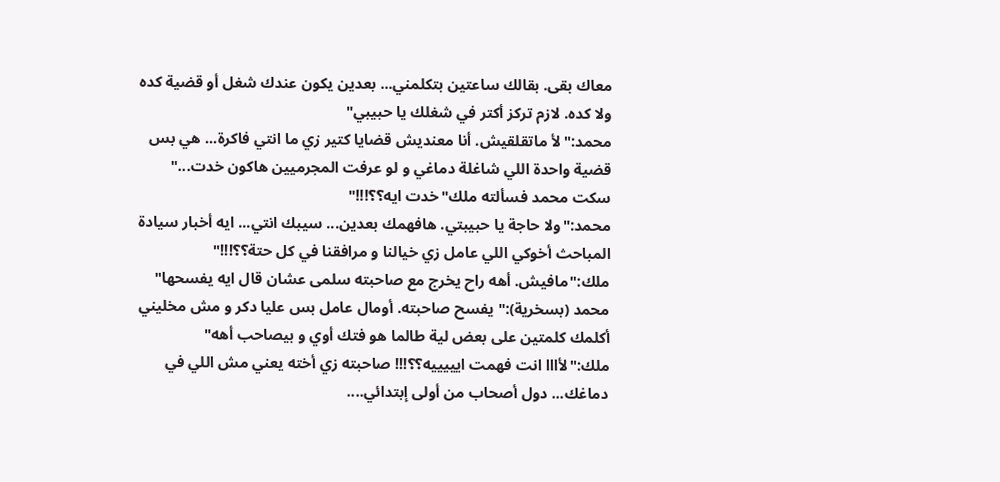معاك بقى. بقالك ساعتين بتكلمني... بعدين يكون عندك شغل أو قضية كده ولا كده. لازم تركز أكتر في شغلك يا حبيبي"
محمد:"لأ ماتقلقيش. أنا معنديش قضايا كتير زي ما انتي فاكرة... هي بس قضية واحدة اللي شاغلة دماغي و لو عرفت المجرميين هاكون خدت..."
سكت محمد فسألته ملك"خدت ايه؟؟!!!"
محمد:"ولا حاجة يا حبيبتي. هافهمك بعدين... سيبك انتي... ايه أخبار سيادة المباحث أخوكي اللي عامل زي خيالنا و مرافقنا في كل حتة؟؟!!!"
ملك:"مافيش. أهه راح يخرج مع صاحبته سلمى عشان قال ايه يفسحها"
محمد (بسخرية):"يفسح صاحبته. أومال عامل بس عليا دكر و مش مخليني أكلمك كلمتين على بعض لية طالما هو فتك أوي و بيصاحب أهه"
ملك:"لأااا انت فهمت ايييييه؟؟!!! صاحبته زي أخته يعني مش اللي في دماغك... دول أصحاب من أولى إبتدائي....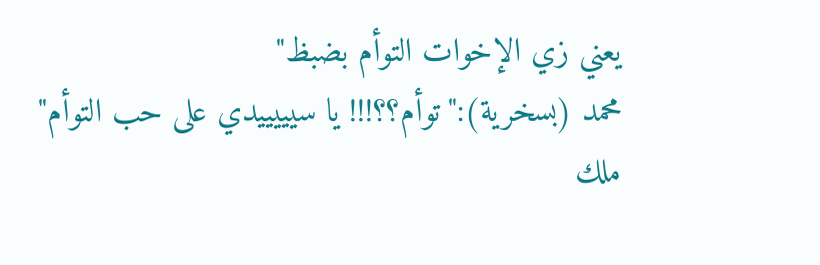يعني زي الإخوات التوأم بضبظ"
محمد (بسخرية):"توأم؟؟!!! يا سيييييدي على حب التوأم"
ملك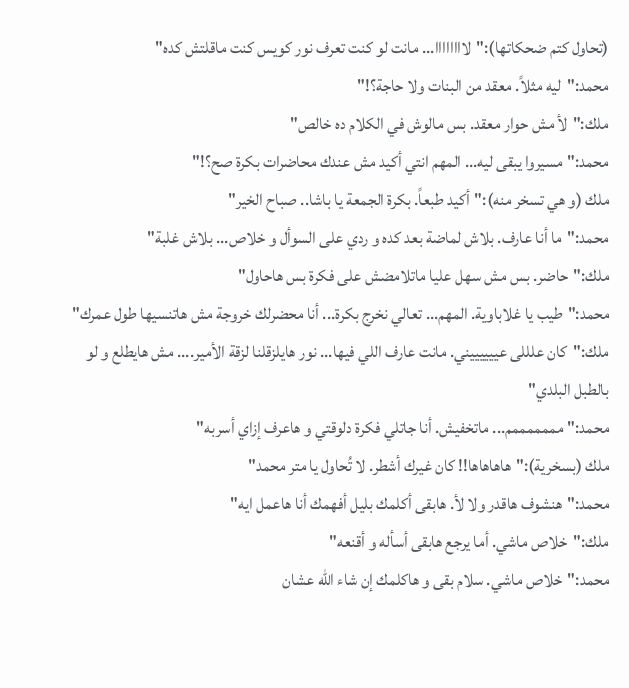(تحاول كتم ضحكاتها):"لاااااااا... مانت لو كنت تعرف نور كويس كنت ماقلتش كده"
محمد:"ليه مثلاً. معقد من البنات ولا حاجة؟!"
ملك:"لأ مش حوار معقد. بس مالوش في الكلام ده خالص"
محمد:"مسيروا يبقى ليه... المهم انتي أكيد مش عندك محاضرات بكرة صح؟!"
ملك (و هي تسخر منه):"أكيد طبعاً. بكرة الجمعة يا باشا.. صباح الخير"
محمد:"ما أنا عارف. بلاش لماضة بعد كده و ردي على السوأل و خلاص... بلاش غلبة"
ملك:"حاضر. بس مش سهل عليا ماتلامضش على فكرة بس هاحاول"
محمد:"طيب يا غلاباوية. المهم... تعالي نخرج بكرة... أنا محضرلك خروجة مش هاتنسيها طول عمرك"
ملك:"كان علللى عييييييني. مانت عارف اللي فيها... نور هايلزقلنا لزقة الأمير.... مش هايطلع و لو بالطبل البلدي"
محمد:"مممممممم... ماتخفيش. أنا جاتلي فكرة دلوقتي و هاعرف إزاي أسربه"
ملك (بسخرية):"هاهاهاها!! كان غيرك أشطر. لا تُحاول يا متر محمد"
محمد:"هنشوف هاقدر ولا لأ. هابقى أكلمك بليل أفهمك أنا هاعمل ايه"
ملك:"خلاص ماشي. أما يرجع هابقى أسأله و أقنعه"
محمد:"خلاص ماشي. سلام بقى و هاكلمك إن شاء الله عشان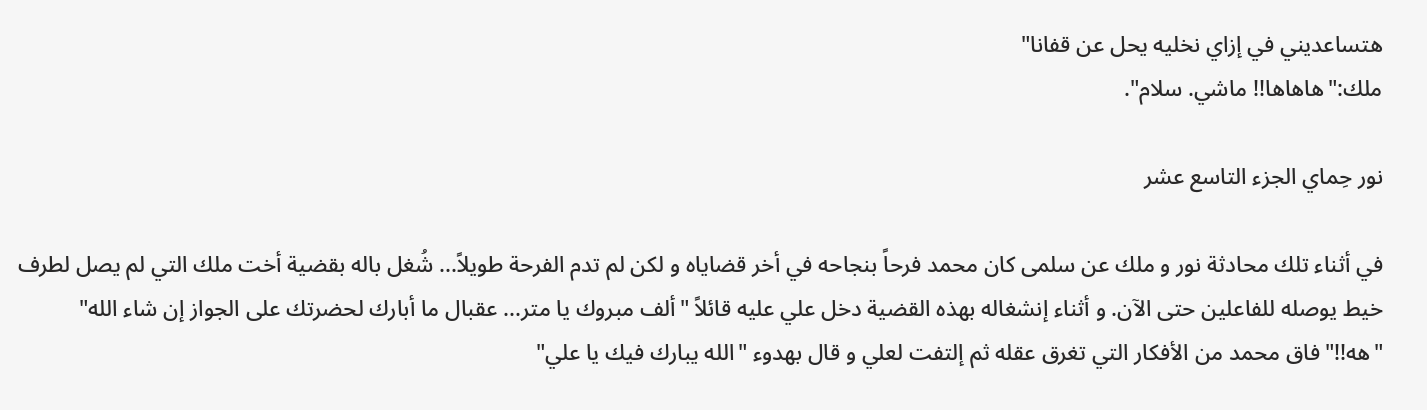هتساعديني في إزاي نخليه يحل عن قفانا"
ملك:"هاهاها!! ماشي. سلام".

نور حِماي الجزء التاسع عشر

في أثناء تلك محادثة نور و ملك عن سلمى كان محمد فرحاً بنجاحه في أخر قضاياه و لكن لم تدم الفرحة طويلاً... شُغل باله بقضية أخت ملك التي لم يصل لطرف خيط يوصله للفاعلين حتى الآن. و أثناء إنشغاله بهذه القضية دخل علي عليه قائلاً "ألف مبروك يا متر... عقبال ما أبارك لحضرتك على الجواز إن شاء الله"
"هه!!"فاق محمد من الأفكار التي تغرق عقله ثم إلتفت لعلي و قال بهدوء "الله يبارك فيك يا علي"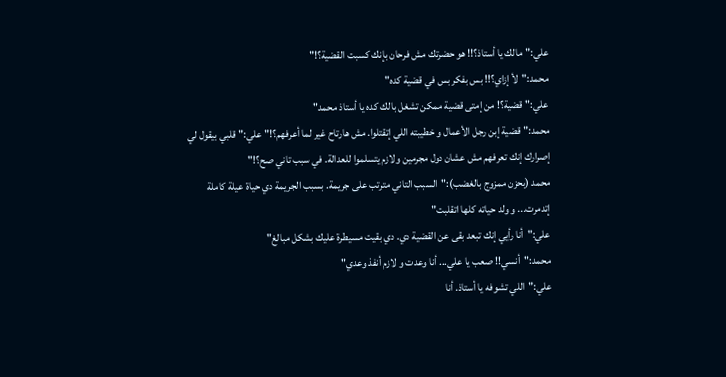علي:"مالك يا أستاذ؟!! هو حضرتك مش فرحان بإنك كسبت القضية؟!"
محمد:"لأ إزاي؟!! بس بفكر بس في قضية كده"
علي:"قضية؟! من إمتى قضية ممكن تشغل بالك كده يا أستاذ محمد"
محمد:"قضية إبن رجل الأعمال و خطيبته اللي إتقتلوا. مش هارتاح غير لما أعرفهم؟!" علي:"قلبي بيقول لي إصرارك إنك تعرفهم مش عشان دول مجرمين ولازم يتسلموا للعدالة. في سبب تاني صح؟!"
محمد (بحزن ممزوج بالغضب):"السبب التاني مترتب على جريمة. بسبب الجريمة دي حياة عيلة كاملة إتدمرت... و ولد حياته كلها اتقلبت"
علي:"أنا رأيي إنك تبعد بقى عن القضية دي. دي بقيت مسيطرة عليك بشكل مبالغ"
محمد:"أنسي!! صعب يا علي... أنا وعدت و لازم أنفذ وعدي"
علي:"اللي تشوفه يا أستاذ. أنا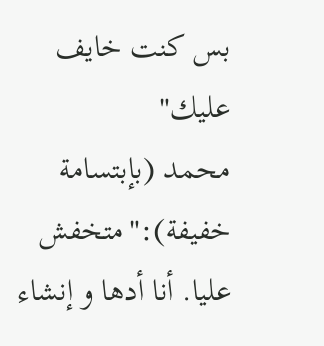بس كنت خايف عليك"
محمد (بإبتسامة خفيفة):"متخفش عليا. أنا أدها و إنشاء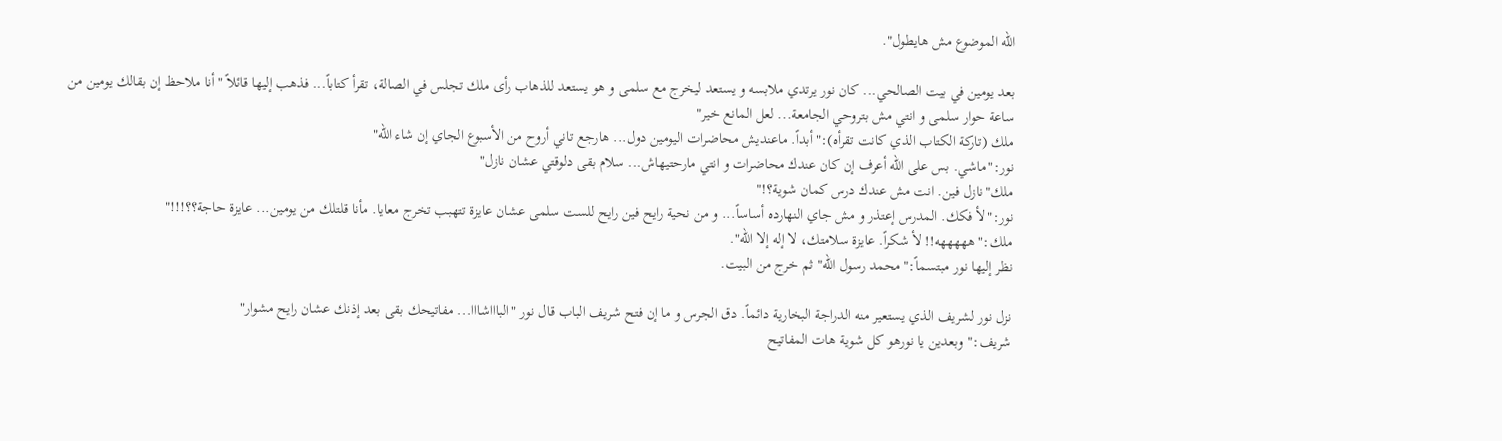الله الموضوع مش هايطول".

بعد يومين في بيت الصالحي... كان نور يرتدي ملابسه و يستعد ليخرج مع سلمى و هو يستعد للذهاب رأى ملك تجلس في الصالة، تقرأ كتاباً... فذهب إليها قائلاً "أنا ملاحظ إن بقالك يومين من ساعة حوار سلمى و انتي مش بتروحي الجامعة... لعل المانع خير"
ملك (تاركة الكتاب الذي كانت تقرأه):"أبداً. ماعنديش محاضرات اليومين دول... هارجع تاني أروح من الأسبوع الجاي إن شاء الله"
نور:"ماشي. بس على الله أعرف إن كان عندك محاضرات و انتي مارحتيهاش... سلام بقى دلوقتي عشان نازل"
ملك"نازل فين. انت مش عندك درس كمان شوية؟!"
نور:"لأ فكك. المدرس إعتذر و مش جاي النهارده أساساً... و من نحية رايح فين رايح للست سلمى عشان عايزة تتهبب تخرج معايا. مأنا قلتلك من يومين... عايزة حاجة؟؟!!!"
ملك:"هههههه!! لأ شكراً. عايزة سلامتك، لا إله إلا الله".
نظر إليها نور مبتسماً:"محمد رسول الله" ثم خرج من البيت.

نزل نور لشريف الذي يستعير منه الدراجة البخارية دائماً. دق الجرس و ما إن فتح شريف الباب قال نور "الباااشااا... مفاتيحك بقى بعد إذنك عشان رايح مشوار"
شريف:"وبعدين يا نورهو كل شوية هات المفاتيح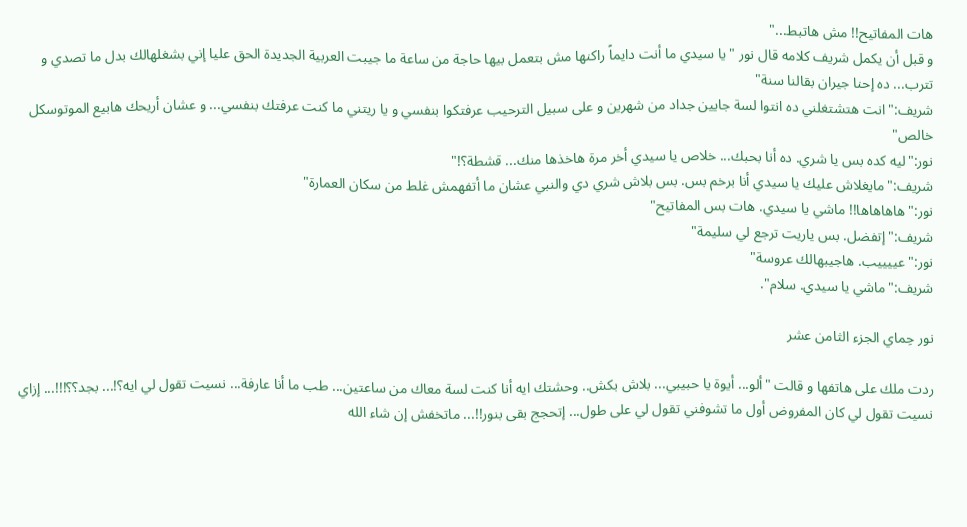هات المفاتيح!! مش هاتبط..."
و قبل أن يكمل شريف كلامه قال نور "يا سيدي ما أنت دايماً راكنها مش بتعمل بيها حاجة من ساعة ما جيبت العربية الجديدة الحق عليا إني بشغلهالك بدل ما تصدي و تترب... ده إحنا جيران بقالنا سنة"
شريف:"انت هتشتغلني ده انتوا لسة جايين جداد من شهرين و على سبيل الترحيب عرفتكوا بنفسي و يا ريتني ما كنت عرفتك بنفسي... و عشان أريحك هابيع الموتوسكل خالص"
نور:"ليه كده بس يا شري. ده أنا بحبك... خلاص يا سيدي أخر مرة هاخذها منك... قشطة؟!"
شريف:"مايغلاش عليك يا سيدي أنا برخم بس. بس بلاش شري دي والنبي عشان ما أتفهمش غلط من سكان العمارة"
نور:"هاهاهاها!! ماشي يا سيدي. هات بس المفاتيح"
شريف:"إتفضل. بس ياريت ترجع لي سليمة"
نور:"عييييب. هاجيبهالك عروسة"
شريف:"ماشي يا سيدي. سلام".

نور حِماي الجزء الثامن عشر

ردت ملك على هاتفها و قالت "ألو... أيوة يا حبيبي... بلاش بكش.. وحشتك ايه أنا كنت لسة معاك من ساعتين... طب ما أنا عارفة... نسيت تقول لي ايه؟!... بجد؟؟!!!... إزاي نسيت تقول لي كان المفروض أول ما تشوفني تقول لي على طول... إتحجج بقى بنور!!... ماتخفش إن شاء الله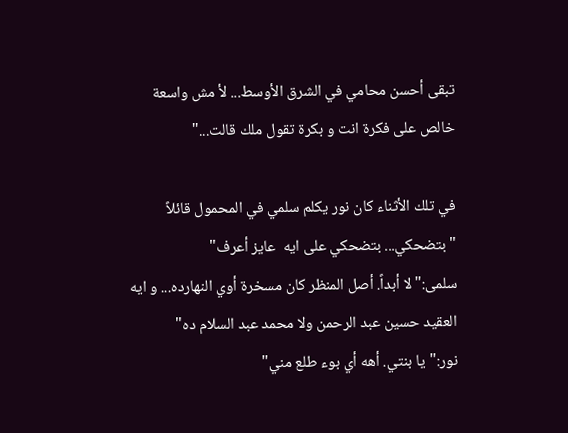تبقى أحسن محامي في الشرق الأوسط... لأ مش واسعة خالص على فكرة انت و بكرة تقول ملك قالت..."

في تلك الأثناء كان نور يكلم سلمي في المحمول قائلاً "بتضحكي... بتضحكي على ايه  عايز أعرف"
سلمى:"لا أبداً. أصل المنظر كان مسخرة أوي النهارده... و ايه العقيد حسين عبد الرحمن ولا محمد عبد السلام ده"
نور:"يا بنتي. أهه أي بوء طلع مني"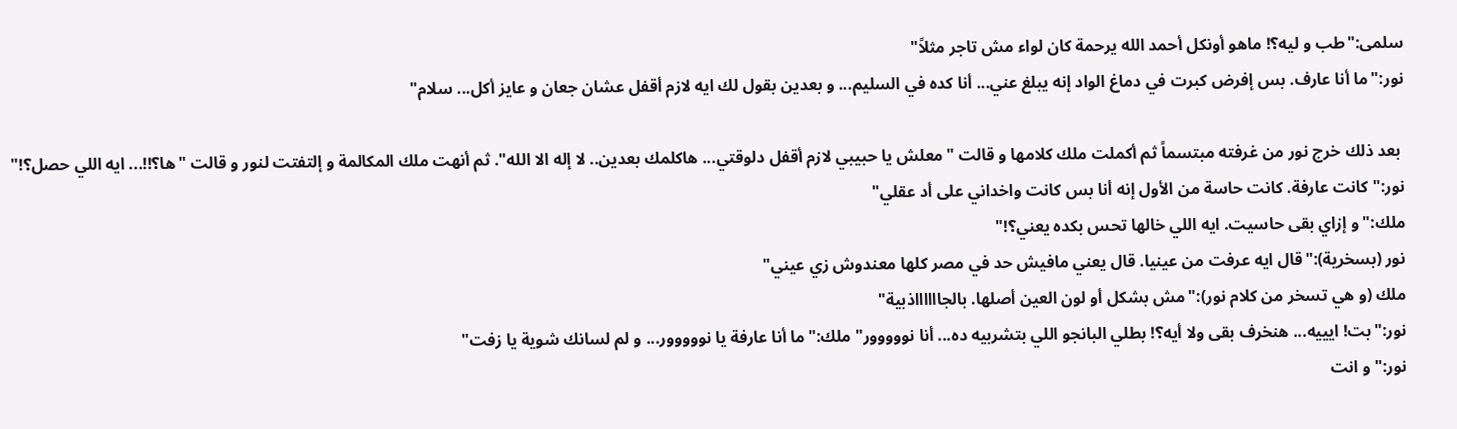سلمى:"طب و ليه؟! ماهو أونكل أحمد الله يرحمة كان لواء مش تاجر مثلاً"
نور:"ما أنا عارف. بس إفرض كبرت في دماغ الواد إنه يبلغ عني... أنا كده في السليم... و بعدين بقول لك ايه لازم أقفل عشان جعان و عايز أكل... سلام"

 بعد ذلك خرج نور من غرفته مبتسماً ثم أكملت ملك كلامها و قالت "معلش يا حبيبي لازم أقفل دلوقتي... هاكلمك بعدين.. لا إله الا الله". ثم أنهت ملك المكالمة و إلتفتت لنور و قالت "ها؟!!... ايه اللي حصل؟!"
نور:"كانت عارفة. كانت حاسة من الأول إنه أنا بس كانت واخداني على أد عقلي"
ملك:"و إزاي بقى حاسيت. ايه اللي خالها تحس بكده يعني؟!"
نور (بسخرية):"قال ايه عرفت من عينيا. قال يعني مافيش حد في مصر كلها معندوش زي عيني"
ملك (و هي تسخر من كلام نور):"مش بشكل أو لون العين أصلها. بالجااااااذبية"
نور:"بت! ايييه... هنخرف بقى ولا أيه؟! بطلي البانجو اللي بتشربيه ده... أنا نووووور" ملك:"ما أنا عارفة يا نووووور... و لم لسانك شوية يا زفت"
نور:"و انت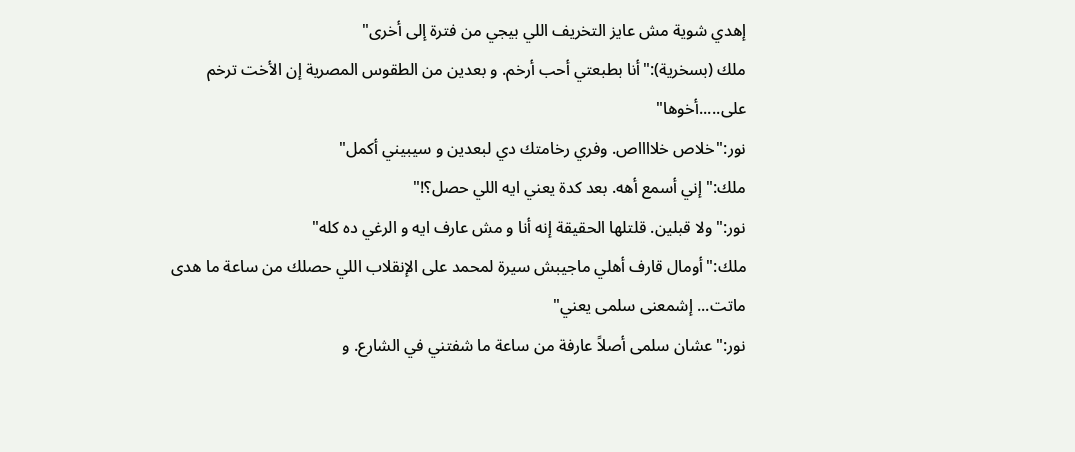إهدي شوية مش عايز التخريف اللي بيجي من فترة إلى أخرى"
ملك (بسخرية):"أنا بطبعتي أحب أرخم. و بعدين من الطقوس المصرية إن الأخت ترخم على.....أخوها"
نور:"خلاص خلااااص. وفري رخامتك دي لبعدين و سيبيني أكمل"
ملك:"إني أسمع أهه. بعد كدة يعني ايه اللي حصل؟!"
نور:"ولا قبلين. قلتلها الحقيقة إنه أنا و مش عارف ايه و الرغي ده كله"
ملك:"أومال قارف أهلي ماجيبش سيرة لمحمد على الإنقلاب اللي حصلك من ساعة ما هدى ماتت... إشمعنى سلمى يعني"
نور:"عشان سلمى أصلاً عارفة من ساعة ما شفتني في الشارع. و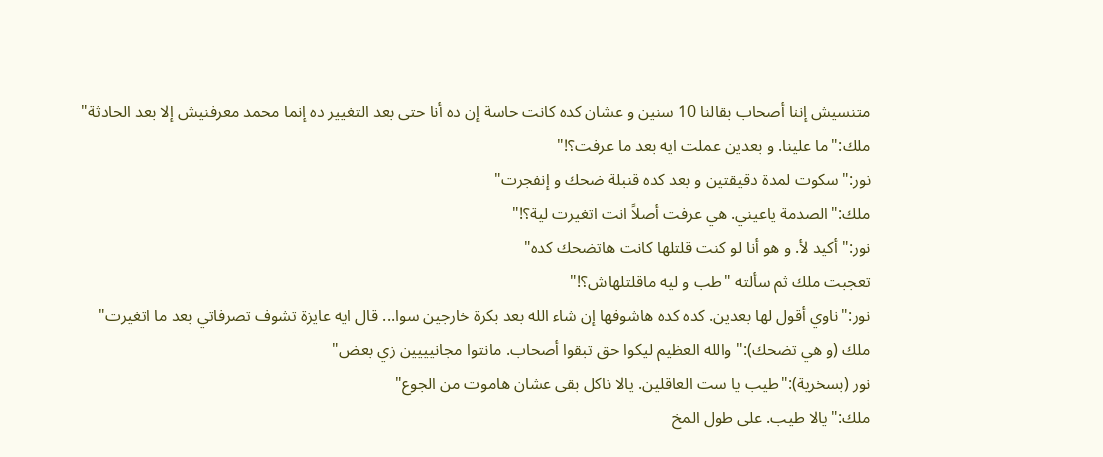متنسيش إننا أصحاب بقالنا 10 سنين و عشان كده كانت حاسة إن ده أنا حتى بعد التغيير ده إنما محمد معرفنيش إلا بعد الحادثة"
ملك:"ما علينا. و بعدين عملت ايه بعد ما عرفت؟!"
نور:"سكوت لمدة دقيقتين و بعد كده قنبلة ضحك و إنفجرت"
ملك:"الصدمة ياعيني. هي عرفت أصلاً انت اتغيرت لية؟!"
نور:"أكيد لأ. و هو أنا لو كنت قلتلها كانت هاتضحك كده"
تعجبت ملك ثم سألته "طب و ليه ماقلتلهاش؟!"
نور:"ناوي أقول لها بعدين. كده كده هاشوفها إن شاء الله بعد بكرة خارجين سوا... قال ايه عايزة تشوف تصرفاتي بعد ما اتغيرت"
ملك (و هي تضحك):"والله العظيم ليكوا حق تبقوا أصحاب. مانتوا مجانيييين زي بعض"
نور (بسخرية):"طيب يا ست العاقلين. يالا ناكل بقى عشان هاموت من الجوع"
ملك:"يالا طيب. على طول المخ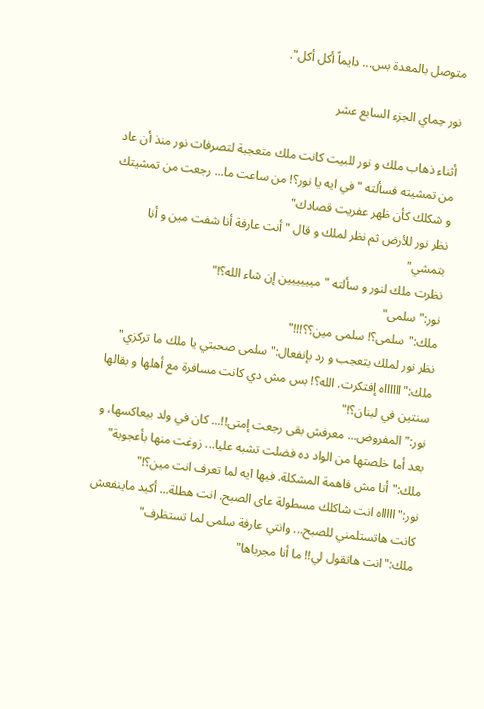متوصل بالمعدة بس... دايماً أكل أكل".

نور حِماي الجزء السابع عشر

أثناء ذهاب ملك و نور للبيت كانت ملك متعجبة لتصرفات نور منذ أن عاد من تمشيته فسألته "في ايه يا نور؟! من ساعت ما... رجعت من تمشيتك و شكلك كأن ظهر عفريت قصادك"
نظر نور للأرض ثم نظر لملك و قال "أنت عارفة أنا شفت مين و أنا بتمشي"
نظرت ملك لنور و سألته "ميييييين إن شاء الله؟!"
نور:"سلمى"
ملك:"سلمى؟! سلمى مين؟؟!!!"
نظر نور لملك بتعجب و رد بإنفعال:"سلمى صحبتي يا ملك ما تركزي"
ملك:"ااااااه إفتكرت. الله؟! بس مش دي كانت مسافرة مع أهلها و بقالها سنتين في لبنان؟!"
نور:"المفروض... معرفش بقى رجعت إمتى!!... كان في ولد بيعاكسها، و بعد أما خلصتها من الواد ده فضلت تشبه عليا... زوغت منها بأعجوبة"
ملك:"أنا مش فاهمة المشكلة. فيها ايه لما تعرف انت مين؟!"
نور:"اااااه انت شاكلك مسطولة عاى الصبح. انت هطلة... أكيد ماينفعش كانت هاتستلمني للصبح... وانتي عارفة سلمى لما تستظرف"
ملك:"انت هاتقول لي!! ما أنا مجرباها"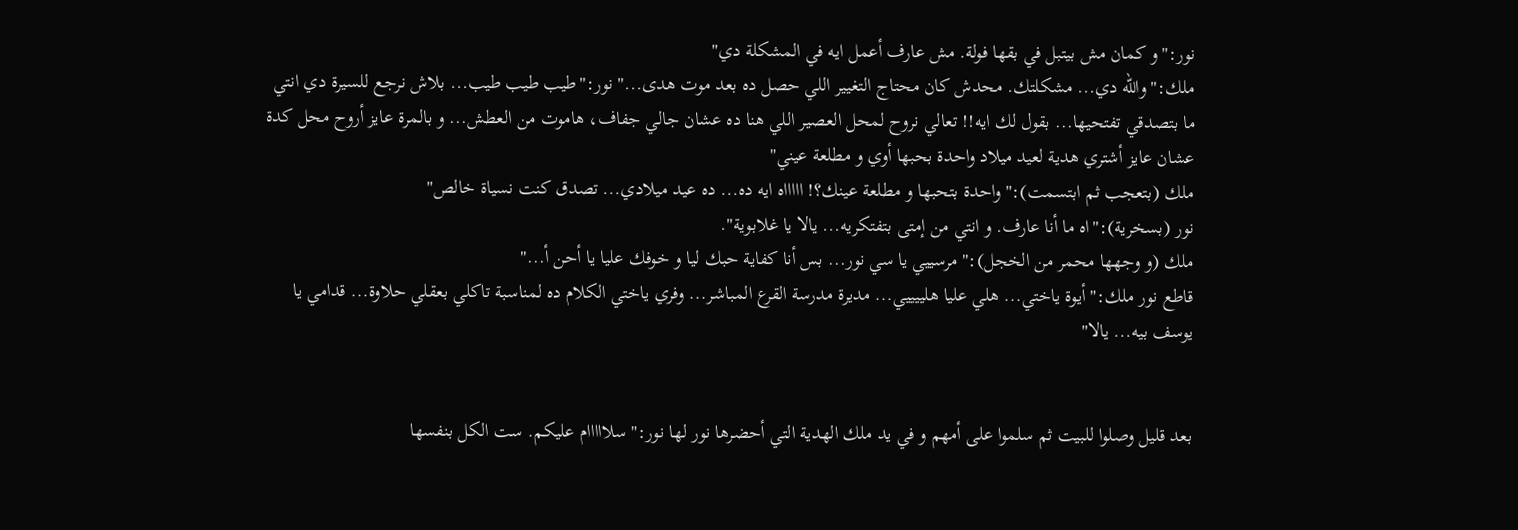نور:"و كمان مش بيتبل في بقها فولة. مش عارف أعمل ايه في المشكلة دي"
ملك:"والله دي... مشكلتك. محدش كان محتاج التغيير اللي حصل ده بعد موت هدى..." نور:"طيب طيب طيب... بلاش نرجع للسيرة دي انتي ما بتصدقي تفتحيها... بقول لك ايه!! تعالي نروح لمحل العصير اللي هنا ده عشان جالي جفاف، هاموت من العطش... و بالمرة عايز أروح محل كدة عشان عايز أشتري هدية لعيد ميلاد واحدة بحبها أوي و مطلعة عيني"
ملك (بتعجب ثم ابتسمت):"واحدة بتحبها و مطلعة عينك؟! اااااه ايه ده... ده عيد ميلادي... تصدق كنت نسياة خالص"
نور (بسخرية):"اه ما أنا عارف. و انتي من إمتى بتفتكريه... يالا يا غلابوية".
ملك (و وجهها محمر من الخجل):"مرسييي يا سي نور... بس أنا كفاية حبك ليا و خوفك عليا يا أحن أ..."
قاطع نور ملك:"أيوة ياختي... هلي عليا هلييييي... مديرة مدرسة القرع المباشر... وفري ياختي الكلام ده لمناسبة تاكلي بعقلي حلاوة... قدامي يا يوسف بيه... يالا"


بعد قليل وصلوا للبيت ثم سلموا على أمهم و في يد ملك الهدية التي أحضرها نور لها نور:"سلااااام عليكم. ست الكل بنفسها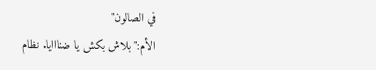في الصالون"
الأم:"بلاش بكش يا ضنااايا. نظام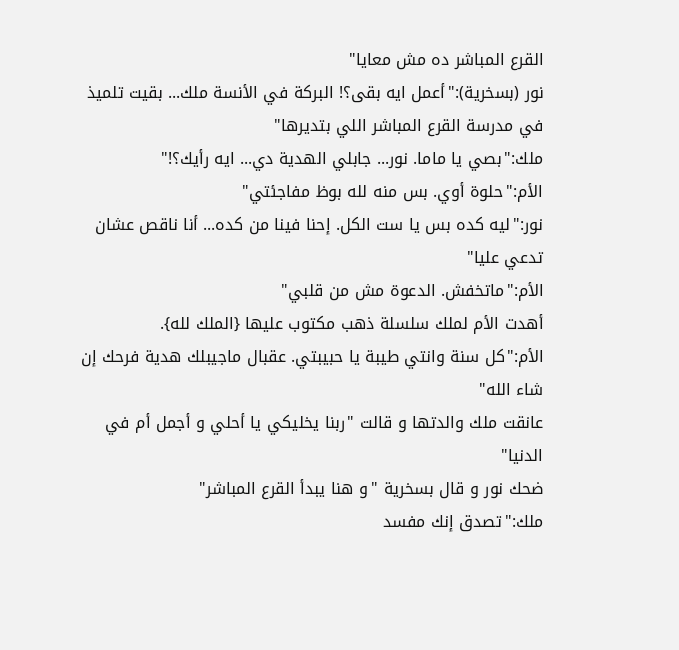القرع المباشر ده مش معايا"
نور (بسخرية):"أعمل ايه بقى؟! البركة في الأنسة ملك... بقيت تلميذ في مدرسة القرع المباشر اللي بتديرها"
ملك:"بصي يا ماما. نور... جابلي الهدية دي... ايه رأيك؟!"
الأم:"حلوة أوي. بس منه لله بوظ مفاجئتي"
نور:"ليه كده بس يا ست الكل. إحنا فينا من كده... أنا ناقص عشان تدعي عليا"
الأم:"ماتخفش. الدعوة مش من قلبي"
أهدت الأم لملك سلسلة ذهب مكتوب عليها {الملك لله}.
الأم:"كل سنة وانتي طيبة يا حبيبتي. عقبال ماجيبلك هدية فرحك إن شاء الله"
عانقت ملك والدتها و قالت "ربنا يخليكي يا أحلي و أجمل أم في الدنيا"
ضحك نور و قال بسخرية "و هنا يبدأ القرع المباشر"
ملك:"تصدق إنك مفسد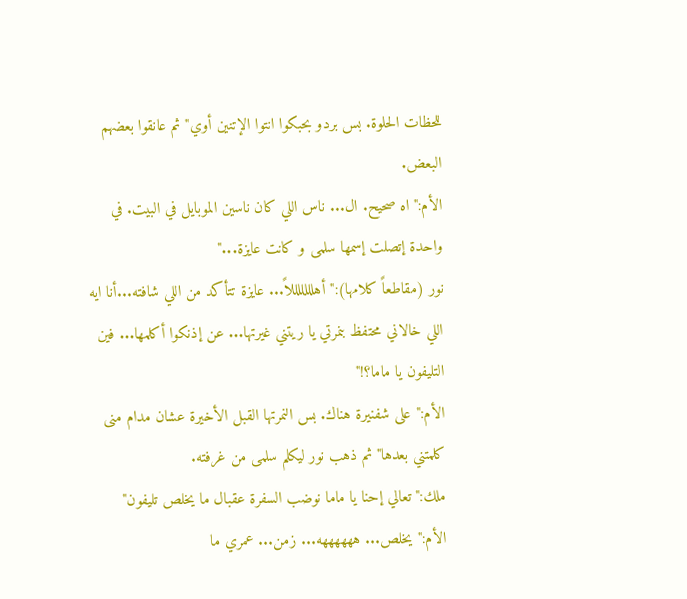للحظات الحلوة. بس بردو بحبكوا انتوا الإتنين أوي" ثم عانقوا بعضهم البعض.
الأم:"اه صحيح. ال... ناس اللي كان ناسين الموبايل في البيت. في واحدة إتصلت إسمها سلمى و كانت عايزة..."
نور (مقاطعاً كلامها):"أهلللللللاً... عايزة تتأكد من اللي شافته...أنا ايه اللي خالاني محتفظ بنمرتي يا ريتني غيرتها... عن إذنكوا أكلمها... فين التليفون يا ماما؟!"
الأم:"على شفنيرة هناك. بس النمرتها القبل الأخيرة عشان مدام منى كلمتني بعدها" ثم ذهب نور ليكلم سلمى من غرفته.
ملك:"تعالي إحنا يا ماما نوضب السفرة عقبال ما يخلص تليفون"
الأم:"يخلص... ههههههه... زمن... عمري ما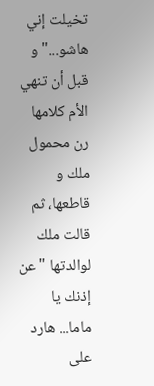تخيلت إني هاشو..." و قبل أن تنهي الأم كلامها رن محمول ملك و قاطعها، ثم قالت ملك لوالدتها "عن إذنك يا ماما... هارد على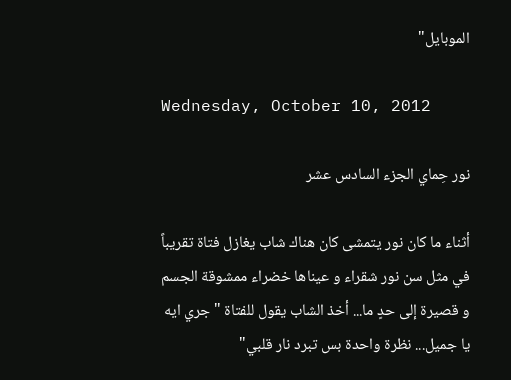الموبايل"

Wednesday, October 10, 2012

نور حِماي الجزء السادس عشر

أثناء ما كان نور يتمشى كان هناك شاب يغازل فتاة تقريباً في مثل سن نور شقراء و عيناها خضراء ممشوقة الجسم و قصيرة إلى حدٍ ما... أخذ الشاب يقول للفتاة "جري ايه يا جميل... نظرة واحدة بس تبرد نار قلبي"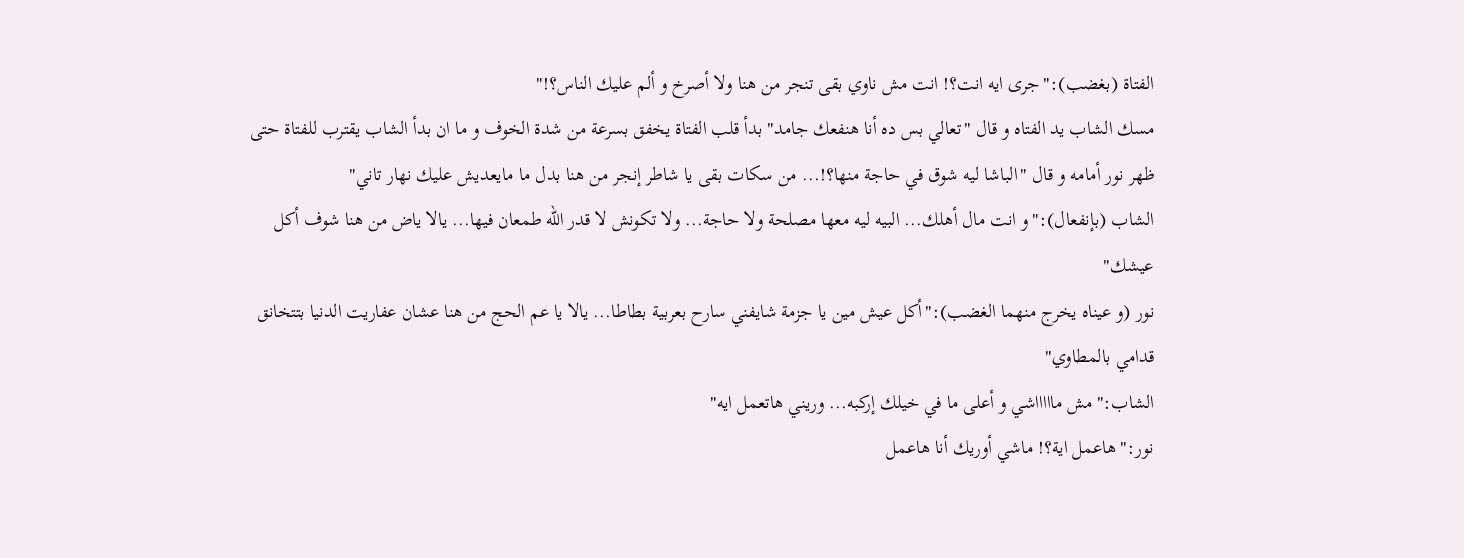الفتاة (بغضب):"جرى ايه انت؟! انت مش ناوي بقى تنجر من هنا ولا أصرخ و ألم عليك الناس؟!"
مسك الشاب يد الفتاه و قال "تعالي بس ده أنا هنفعك جامد" بدأ قلب الفتاة يخفق بسرعة من شدة الخوف و ما ان بدأ الشاب يقترب للفتاة حتى ظهر نور أمامه و قال "الباشا ليه شوق في حاجة منها؟!... من سكات بقى يا شاطر إنجر من هنا بدل ما مايعديش عليك نهار تاني"
الشاب (بإنفعال):"و انت مال أهلك... البيه ليه معها مصلحة ولا حاجة... ولا تكونش لا قدر الله طمعان فيها... يالا ياض من هنا شوف أكل عيشك"
نور (و عيناه يخرج منهما الغضب):"أكل عيش مين يا جزمة شايفني سارح بعربية بطاطا... يالا يا عم الحج من هنا عشان عفاريت الدنيا بتتخانق قدامي بالمطاوي"
الشاب:"مش ماااااشي و أعلى ما في خيلك إركبه... وريني هاتعمل ايه"
نور:"هاعمل اية؟! ماشي أوريك أنا هاعمل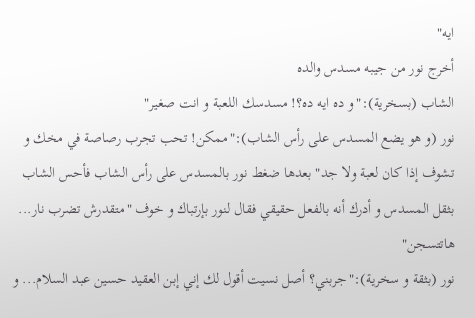ايه"
أخرج نور من جيبه مسدس والده
الشاب (بسخرية):"و ده ايه ده؟! مسدسك اللعبة و انت صغير"
نور (و هو يضع المسدس على رأس الشاب):"ممكن! تحب تجرب رصاصة في مخك و تشوف إذا كان لعبة ولا جد" بعدها ضغط نور بالمسدس على رأس الشاب فأحس الشاب بثقل المسدس و أدرك أنه بالفعل حقيقي فقال لنور بإرتباك و خوف "متقدرش تضرب نار... هاتتسجن"
نور (بثقة و سخرية):"جربني؟ أصل نسيت أقول لك إني إبن العقيد حسين عبد السلام... و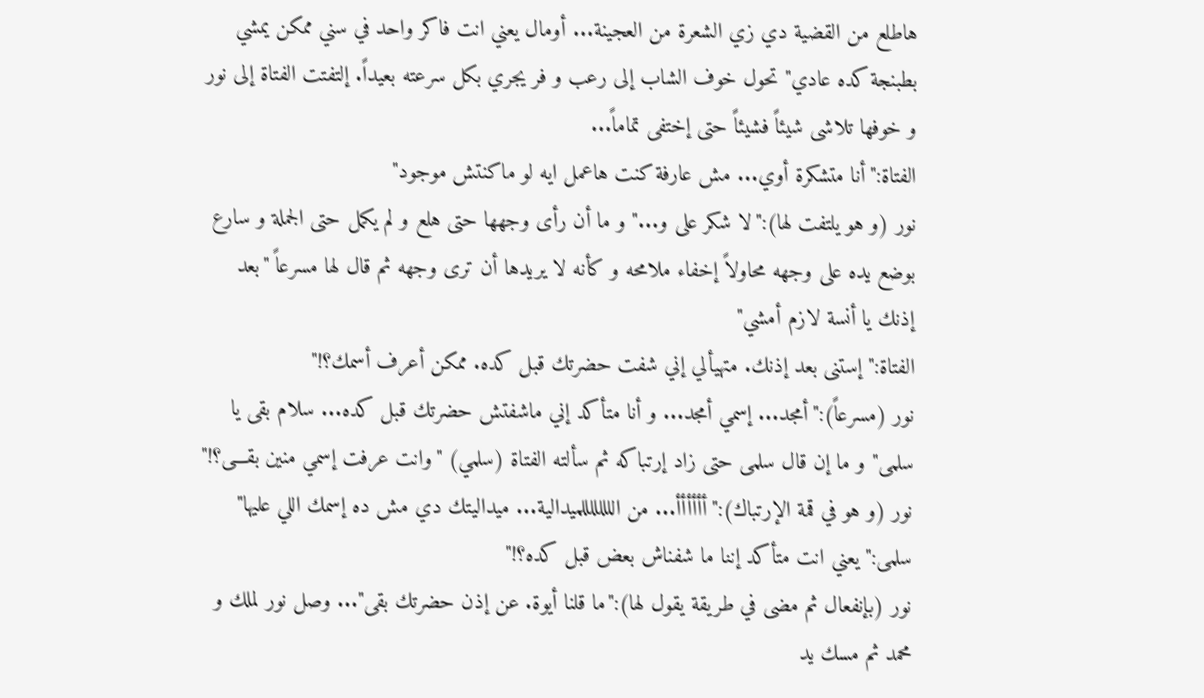هاطلع من القضية دي زي الشعرة من العجينة... أومال يعني انت فاكر واحد في سني ممكن يمشي بطبنجة كده عادي" تحول خوف الشاب إلى رعب و فر يجري بكل سرعته بعيداً. إلتفتت الفتاة إلى نور و خوفها تلاشى شيئاً فشيئاً حتى إختفى تماماً...
الفتاة:"أنا متشكرة أوي... مش عارفة كنت هاعمل ايه لو ماكنتش موجود"
نور (و هو يلتفت لها):"لا شكر على و..." و ما أن رأى وجهها حتى هلع و لم يكمل حتى الجملة و سارع بوضع يده على وجهه محاولاً إخفاء ملامحه و كأنه لا يريدها أن ترى وجهه ثم قال لها مسرعاً "بعد إذنك يا أنسة لازم أمشي"
الفتاة:"إستنى بعد إذنك. متهيألي إني شفت حضرتك قبل كده. ممكن أعرف أسمك؟!"
نور (مسرعاً):"أمجد... إسمي أمجد... و أنا متأكد إني ماشفتش حضرتك قبل كده... سلام بقى يا سلمى" و ما إن قال سلمى حتى زاد إرتباكه ثم سألته الفتاة (سلمي) "وانت عرفت إسمي منين بقـــى؟!"
نور (و هو في قمة الإرتباك):"أأأأأأ... من اللللللللميدالية... ميداليتك دي مش ده إسمك اللي عليها"
سلمى:"يعني انت متأكد إننا ما شفناش بعض قبل كده؟!"
نور (بإنفعال ثم مضى في طريقة يقول لها):"ما قلنا أيوة. عن إذن حضرتك بقى"... وصل نور لملك و محمد ثم مسك يد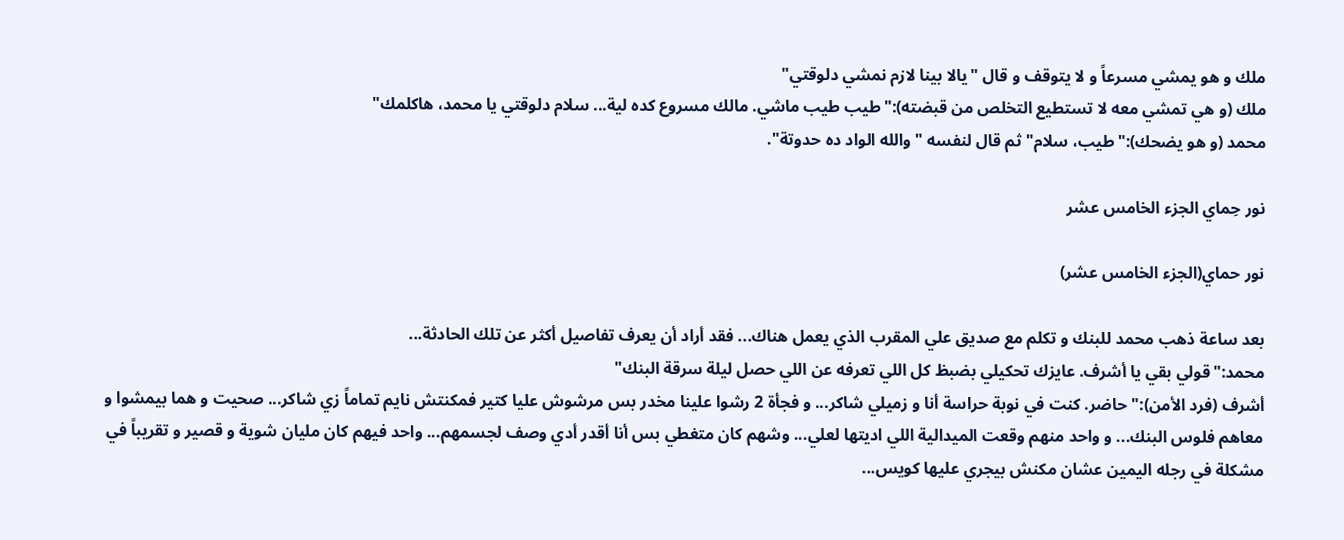ملك و هو يمشي مسرعاً و لا يتوقف و قال "يالا بينا لازم نمشي دلوقتي"
ملك (و هي تمشي معه لا تستطيع التخلص من قبضته):"طيب طيب ماشي. مالك مسروع كده لية... سلام دلوقتي يا محمد، هاكلمك"
محمد (و هو يضحك):"طيب، سلام" ثم قال لنفسه "والله الواد ده حدوتة".

نور حِماي الجزء الخامس عشر

نور حماي(الجزء الخامس عشر)

بعد ساعة ذهب محمد للبنك و تكلم مع صديق علي المقرب الذي يعمل هناك... فقد أراد أن يعرف تفاصيل أكثر عن تلك الحادثة...
محمد:"قولي بقي يا أشرف. عايزك تحكيلي بضبظ كل اللي تعرفه عن اللي حصل ليلة سرقة البنك"
أشرف (فرد الأمن):"حاضر. كنت في نوبة حراسة أنا و زميلي شاكر... و فجأة 2 رشوا علينا مخدر بس مرشوش عليا كتير فمكنتش نايم تماماً زي شاكر... صحيت و هما بيمشوا و معاهم فلوس البنك... و واحد منهم وقعت الميدالية اللي اديتها لعلي... وشهم كان متغطي بس أنا أقدر أدي وصف لجسمهم... واحد فيهم كان مليان شوية و قصير و تقريباً في مشكلة في رجله اليمين عشان مكنش بيجري عليها كويس...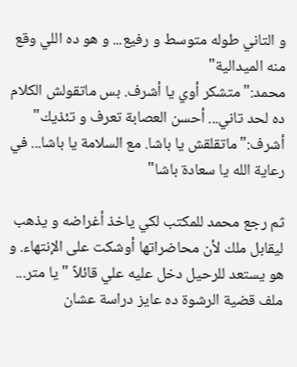و التاني طوله متوسط و رفيع... و هو ده اللي وقع منه الميدالية"
محمد:"متشكر أوي يا أشرف. بس ماتقولش الكلام ده لحد تاني... أحسن العصابة تعرف و تئذيك"
أشرف:"ماتقلقش يا باشا. مع السلامة يا باشا... في رعاية الله يا سعادة باشا"

ثم رجع محمد للمكتب لكي ياخذ أغراضه و يذهب ليقابل ملك لأن محاضراتها أوشكت على الإنتهاء. و هو يستعد للرحيل دخل عليه علي قائلاً "يا متر... ملف قضية الرشوة ده عايز دراسة عشان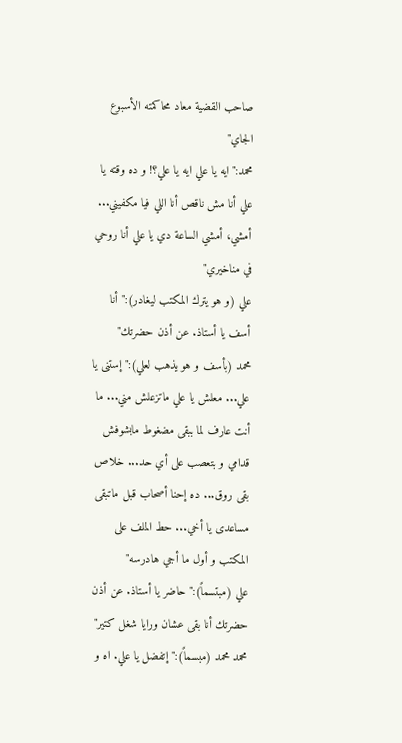صاحب القضية معاد محاكمته الأسبوع الجاي"
محمد:"ايه يا علي ايه يا علي؟! و ده وقته يا علي أنا مش ناقص أنا اللي فيا مكفيني... أمشي، أمشي الساعة دي يا علي أنا روحي في مناخيري"
علي (و هو يترك المكتب ليغادر):"أنا أسف يا أستاذ. عن أذن حضرتك"
محمد (بأسف و هو يذهب لعلي):"إستنى يا علي... معلش يا علي ماتزعلش مني... ما أنت عارف لما ببقى مضغوط مابشوفش قدامي و بتعصب على أي حد... خلاص بقى روق... ده إحنا أصحاب قبل ماتبقى مساعدى يا أخي... حط الملف على المكتب و أول ما أجي هادرسه"
علي (مبتسماً):"حاضر يا أستاذ. عن أذن حضرتك أنا بقى عشان ورايا شغل كتير" محمد محمد (مبسماً):"إتفضل يا علي. اه و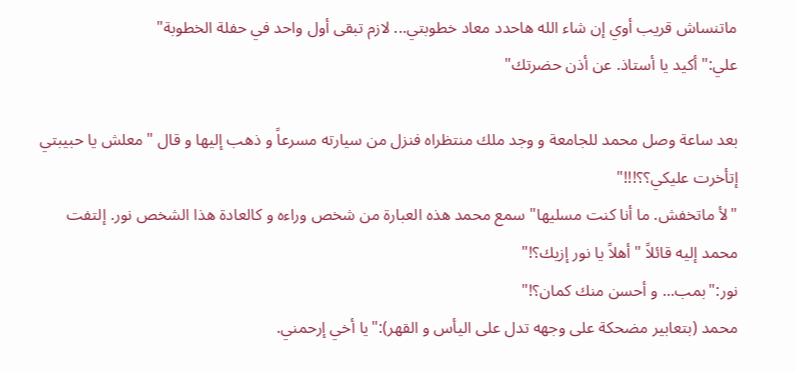ماتنساش قريب أوي إن شاء الله هاحدد معاد خطوبتي... لازم تبقى أول واحد في حفلة الخطوبة"
علي:"أكيد يا أستاذ. عن أذن حضرتك"

بعد ساعة وصل محمد للجامعة و وجد ملك منتظراه فنزل من سيارته مسرعاً و ذهب إليها و قال "معلش يا حبيبتي إتأخرت عليكي؟؟!!!"
"لأ ماتخفش. ما أنا كنت مسليها" سمع محمد هذه العبارة من شخص وراءه و كالعادة هذا الشخص نور. إلتفت محمد إليه قائلاً "أهلاً يا نور إزيك؟!"
نور:"بمب... و أحسن منك كمان؟!"
محمد (بتعابير مضحكة على وجهه تدل على اليأس و القهر):"يا أخي إرحمني.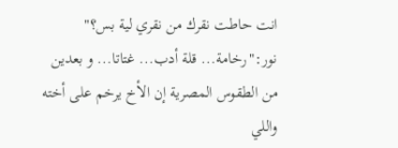انت حاطت نقرك من نقري لية بس؟"
نور:"رخامة... قلة أدب... غتاتا... و بعدين من الطقوس المصرية إن الأخ يرخم على أخته واللي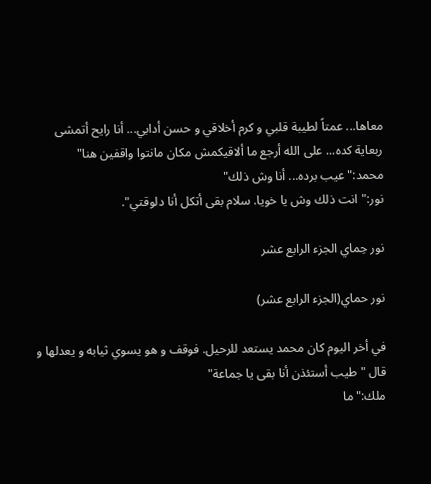معاها... عمتاً لطيبة قلبي و كرم أخلاقي و حسن أدابي... أنا رايح أتمشى ربعاية كده... على الله أرجع ما ألاقيكمش مكان مانتوا واقفين هنا"
محمد:"عيب برده... أنا وش ذلك"
نور:"انت ذلك وش يا خويا. سلام بقى أتكل أنا دلوقتي".

نور حِماي الجزء الرابع عشر

نور حماي(الجزء الرابع عشر)

في أخر اليوم كان محمد يستعد للرحيل. فوقف و هو يسوي ثيابه و يعدلها و قال "طيب أستئذن أنا بقى يا جماعة"
ملك:"ما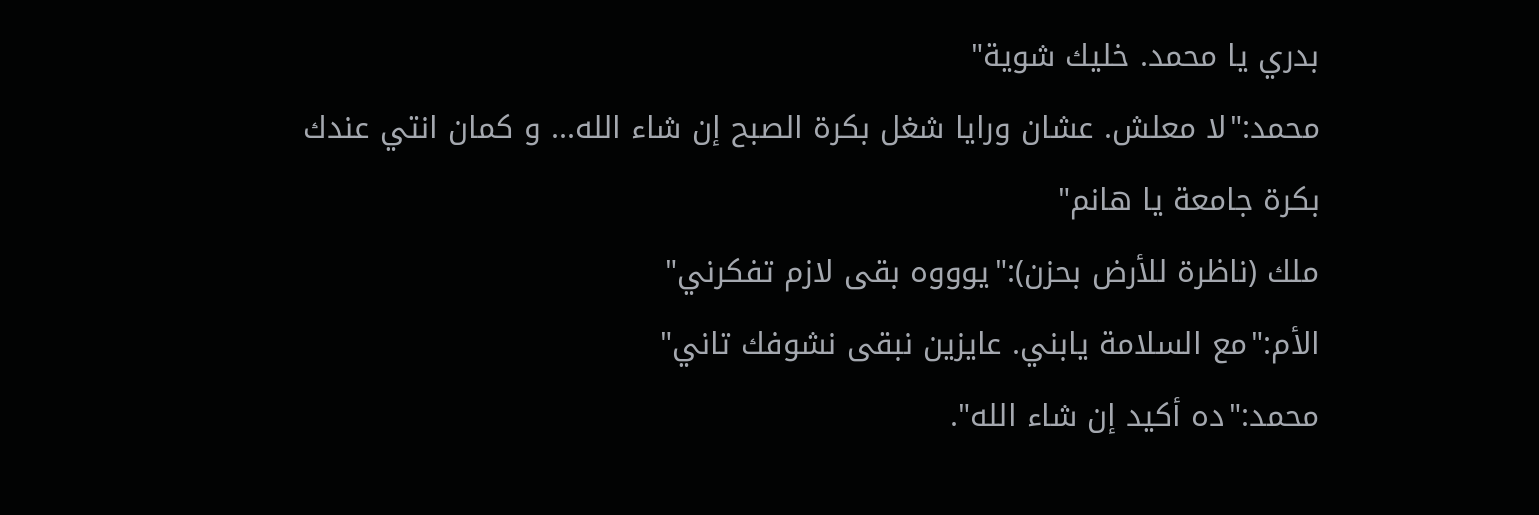بدري يا محمد. خليك شوية"
محمد:"لا معلش. عشان ورايا شغل بكرة الصبح إن شاء الله... و كمان انتي عندك بكرة جامعة يا هانم"
ملك (ناظرة للأرض بحزن):"يوووه بقى لازم تفكرني"
الأم:"مع السلامة يابني. عايزين نبقى نشوفك تاني"
محمد:"ده أكيد إن شاء الله".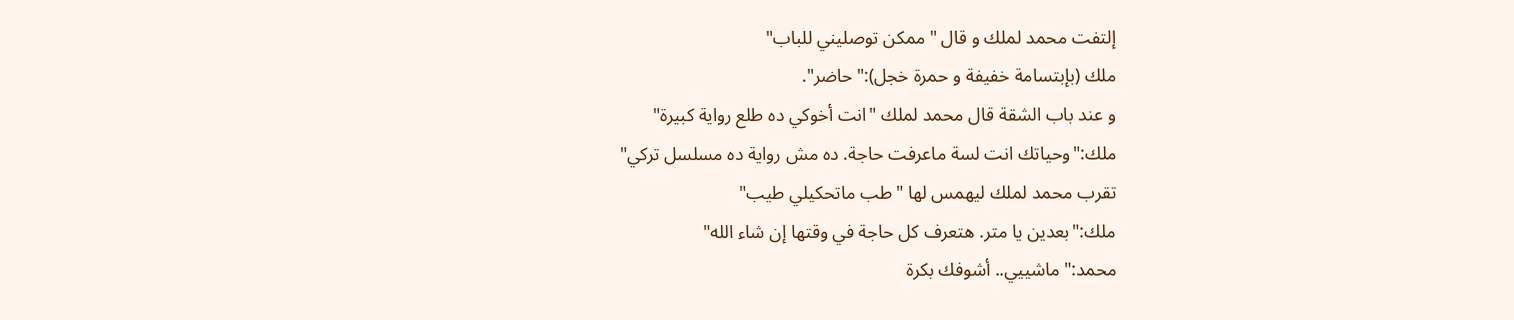إلتفت محمد لملك و قال "ممكن توصليني للباب"
ملك (بإبتسامة خفيفة و حمرة خجل):"حاضر".
و عند باب الشقة قال محمد لملك "انت أخوكي ده طلع رواية كبيرة"
ملك:"وحياتك انت لسة ماعرفت حاجة. ده مش رواية ده مسلسل تركي"
تقرب محمد لملك ليهمس لها "طب ماتحكيلي طيب"
ملك:"بعدين يا متر. هتعرف كل حاجة في وقتها إن شاء الله"
محمد:"ماشييي.. أشوفك بكرة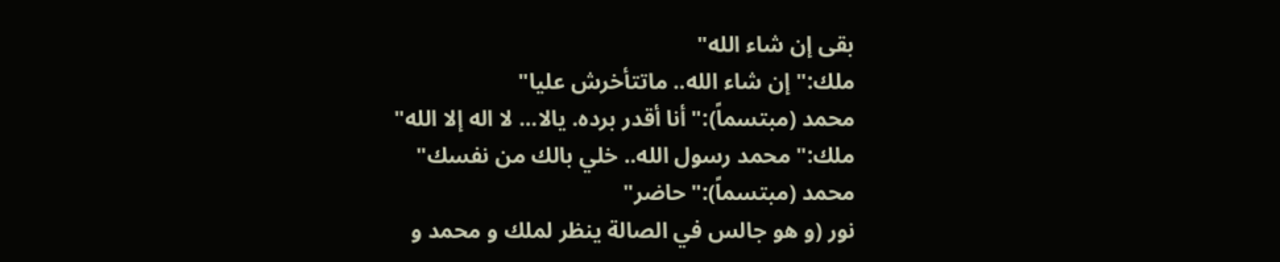بقى إن شاء الله"
ملك:"إن شاء الله.. ماتتأخرش عليا"
محمد (مبتسماً):"أنا أقدر برده. يالا... لا اله إلا الله"
ملك:"محمد رسول الله.. خلي بالك من نفسك"
محمد (مبتسماً):"حاضر"
نور (و هو جالس في الصالة ينظر لملك و محمد و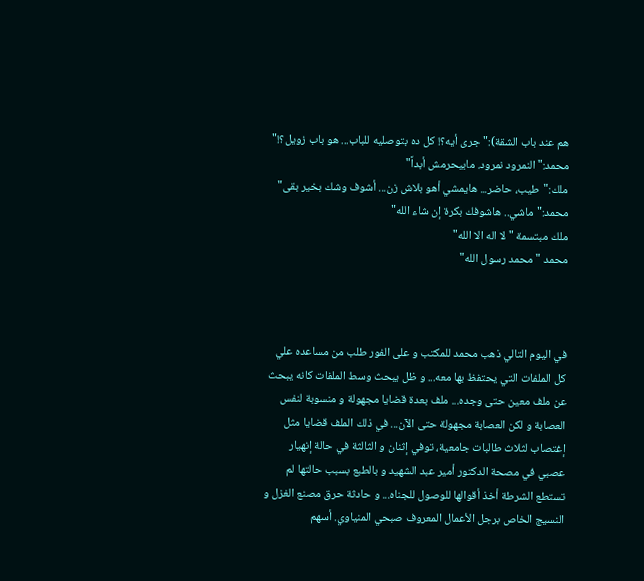هم عند باب الشقة):"جرى أيه؟! كل ده بتوصليه للباب... هو باب زويل؟!"
محمد:"النمرود نمرود. مابيحرمش أبداً"
ملك:"طيب، حاضر... هايمشي أهو بلاش زن... أشوف وشك بخير بقى"
محمد:"ماشي.. هاشوفك بكرة إن شاء الله"
ملك مبتسمة "لا اله الا الله"
محمد "محمد رسول الله"



في اليوم التالي ذهب محمد للمكتب و على الفور طلب من مساعده علي كل الملفات التي يحتفظ بها معه... و ظل يبحث وسط الملفات كانه يبحث عن ملف معين حتى وجده... ملف بعدة قضايا مجهولة و منسوبة لنفس العصابة و لكن العصابة مجهولة حتى الآن... في ذلك الملف قضايا مثل إغتصاب لثلاث طالبات جامعية، توفي إثنان و الثالثة في حالة إنهيار عصبي في مصحة الدكتور أمير عبد الشهيد و بالطبع بسبب حالتها لم تستطع الشرطة أخذ أقوالها للوصول للجناه... و حادثة حرق مصنع الغزل و النسيج الخاص برجل الأعمال المعروف صبحي المنياوي. أسهم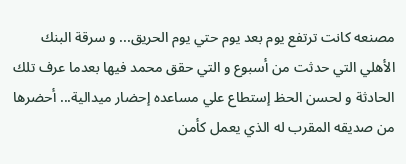مصنعه كانت ترتفع يوم بعد يوم حتي يوم الحريق... و سرقة البنك الأهلي التي حدثت من أسبوع و التي حقق محمد فيها بعدما عرف تلك الحادثة و لحسن الحظ إستطاع علي مساعده إحضار ميدالية... أحضرها من صديقه المقرب له الذي يعمل كأمن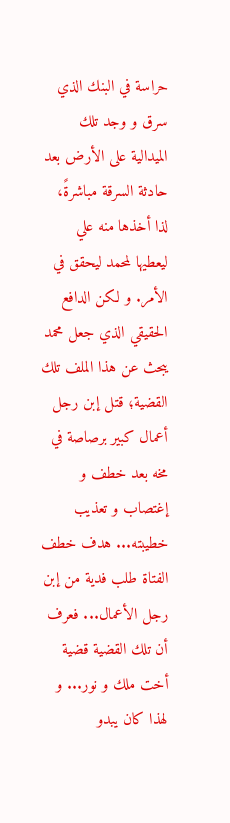حراسة في البنك الذي سرق و وجد تلك الميدالية على الأرض بعد حادثة السرقة مباشرةً، لذا أخذها منه علي ليعطيها لمحمد ليحقق في الأمر. و لكن الدافع الحقيقي الذي جعل محمد يبحث عن هذا الملف تلك القضية؛ قتل إبن رجل أعمال كبير برصاصة في مخه بعد خطف و إغتصاب و تعذيب خطيبته... هدف خطف الفتاة طلب فدية من إبن رجل الأعمال... فعرف أن تلك القضية قضية أخت ملك و نور... و لهذا كان يبدو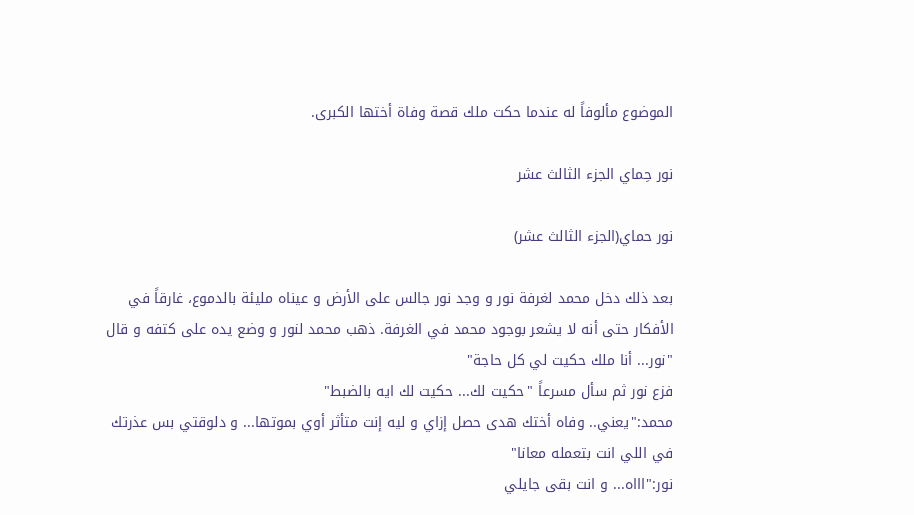الموضوع مألوفاً له عندما حكت ملك قصة وفاة أختها الكبرى.

نور حِماي الجزء الثالث عشر

نور حماي(الجزء الثالث عشر)

بعد ذلك دخل محمد لغرفة نور و وجد نور جالس على الأرض و عيناه مليئة بالدموع، غارقاً في الأفكار حتى أنه لا يشعر بوجود محمد في الغرفة. ذهب محمد لنور و وضع يده على كتفه و قال "نور... أنا ملك حكيت لي كل حاجة"
فزع نور ثم سأل مسرعاً "حكيت لك... حكيت لك ايه بالضبط"
محمد:"يعني.. وفاه أختك هدى حصل إزاي و ليه إنت متأثر أوي بموتها... و دلوقتي بس عذرتك في اللي انت بتعمله معانا"
نور:"اااه... و انت بقى جايلي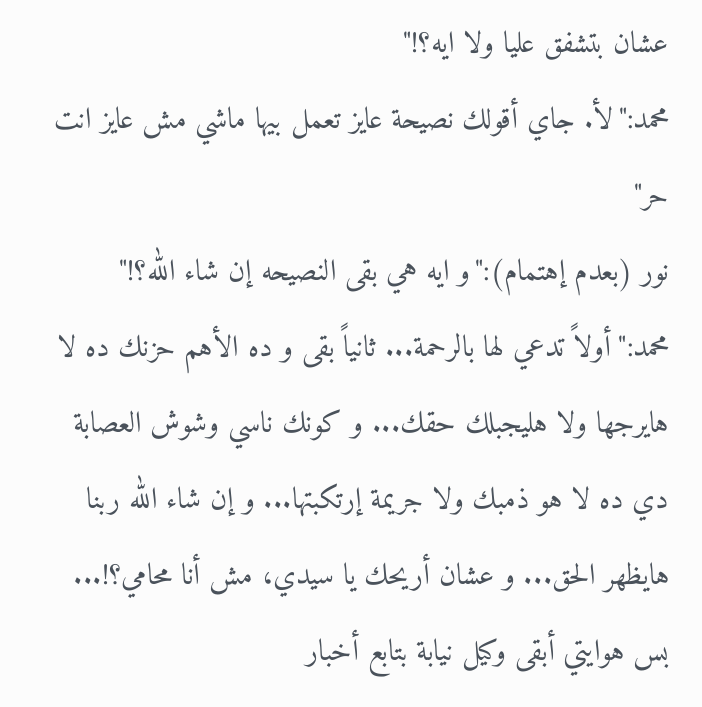عشان بتشفق عليا ولا ايه؟!"
محمد:"لأ. جاي أقولك نصيحة عايز تعمل بيها ماشي مش عايز انت حر"
نور (بعدم إهتمام):"و ايه هي بقى النصيحه إن شاء الله؟!"
محمد:"أولاً تدعي لها بالرحمة... ثانياً بقى و ده الأهم حزنك ده لا هايرجها ولا هليجبلك حقك... و كونك ناسي وشوش العصابة دي ده لا هو ذمبك ولا جريمة إرتكبتها... و إن شاء الله ربنا هايظهر الحق... و عشان أريحك يا سيدي، مش أنا محامي؟!... بس هوايتي أبقى وكيل نيابة بتابع أخبار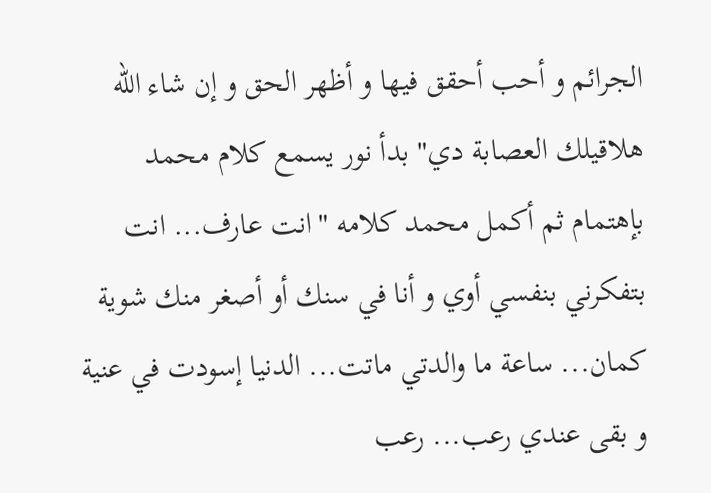الجرائم و أحب أحقق فيها و أظهر الحق و إن شاء الله هلاقيلك العصابة دي" بدأ نور يسمع كلام محمد بإهتمام ثم أكمل محمد كلامه "انت عارف... انت بتفكرني بنفسي أوي و أنا في سنك أو أصغر منك شوية كمان... ساعة ما والدتي ماتت... الدنيا إسودت في عنية و بقى عندي رعب... رعب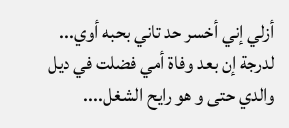أزلي إني أخسر حد تاني بحبه أوي... لدرجة إن بعد وفاة أمي فضلت في ديل والدي حتى و هو رايح الشغل....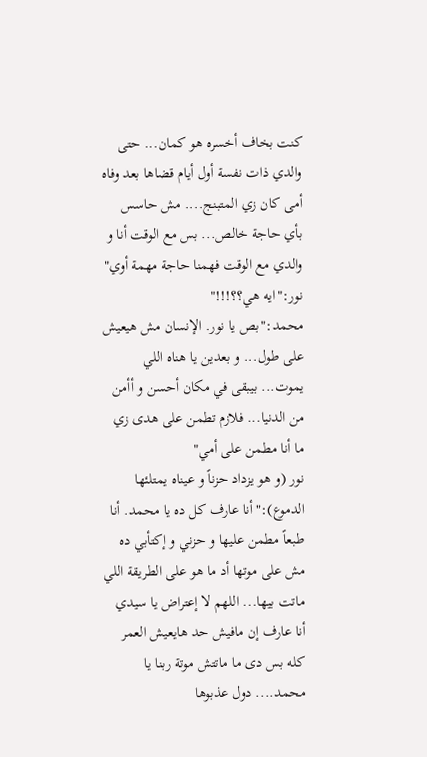كنت بخاف أخسره هو كمان... حتى والدي ذات نفسة أول أيام قضاها بعد وفاه أمى كان زي المتبنج.... مش حاسس بأي حاجة خالص... بس مع الوقت أنا و والدي مع الوقت فهمنا حاجة مهمة أوي"
نور:"ايه هي؟؟!!!"
محمد:"بص يا نور. الإنسان مش هيعيش على طول... و بعدين يا هناه اللي يموت... بيبقى في مكان أحسن و أأمن من الدنيا... فلازم تطمن على هدى زي ما أنا مطمن على أمي"
نور (و هو يزداد حزناً و عيناه يمتلئها الدموع):"أنا عارف كل ده يا محمد. أنا طبعاً مطمن عليها و حزني و إكتأبي ده مش على موتها أد ما هو على الطريقة اللي ماتت بيها... اللهم لا إعتراض يا سيدي أنا عارف إن مافيش حد هايعيش العمر كله بس دى ما ماتتش موتة ربنا يا محمد.... دول عذبوها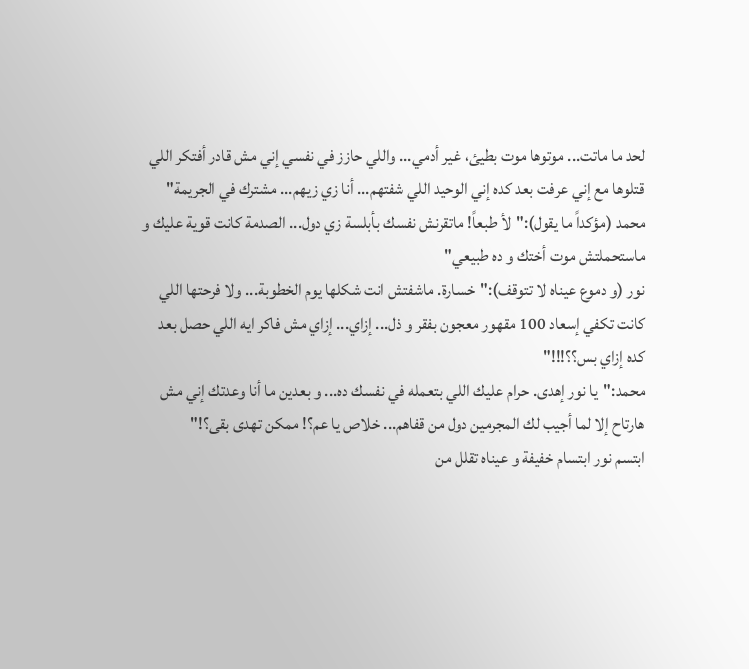لحد ما ماتت... موتوها موت بطيئ، غير أدمي... واللي حازز في نفسي إني مش قادر أفتكر اللي قتلوها مع إني عرفت بعد كده إني الوحيد اللي شفتهم... أنا زي زيهم... مشترك في الجريمة"
محمد (مؤكداً ما يقول):"لأ طبعاً! ماتقرنش نفسك بأبلسة زي دول... الصدمة كانت قوية عليك و ماستحملتش موت أختك و ده طبيعي"
نور (و دموع عيناه لا تتوقف):"خسارة. ماشفتش انت شكلها يوم الخطوبة... ولا فرحتها اللي كانت تكفي إسعاد 100 مقهور معجون بفقر و ذل... إزاي... إزاي مش فاكر ايه اللي حصل بعد كده إزاي بس؟؟!!!"
محمد:"يا نور إهدى. حرام عليك اللي بتعمله في نفسك ده... و بعدين ما أنا وعدتك إني مش هارتاح إلا لما أجيب لك المجرمين دول من قفاهم... خلاص يا عم؟! ممكن تهدى بقى؟!"
ابتسم نور ابتسام خفيفة و عيناه تقلل من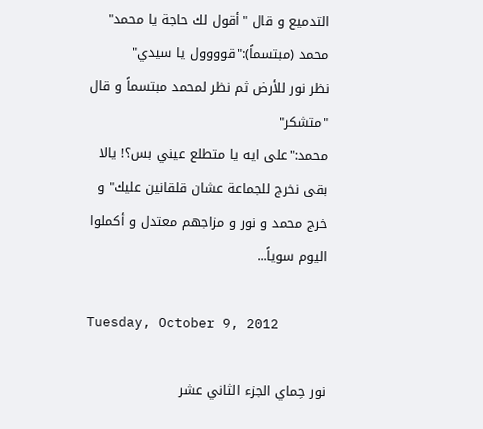التدميع و قال "أقول لك حاجة يا محمد"
محمد (مبتسماً):"قوووول يا سيدي"
نظر نور للأرض ثم نظر لمحمد مبتسماً و قال "متشكر"
محمد:"على ايه يا متطلع عيني بس؟! يالا بقى نخرج للجماعة عشان قلقانين عليك" و خرج محمد و نور و مزاجهم معتدل و أكملوا اليوم سوياً...

Tuesday, October 9, 2012

نور حِماي الجزء الثاني عشر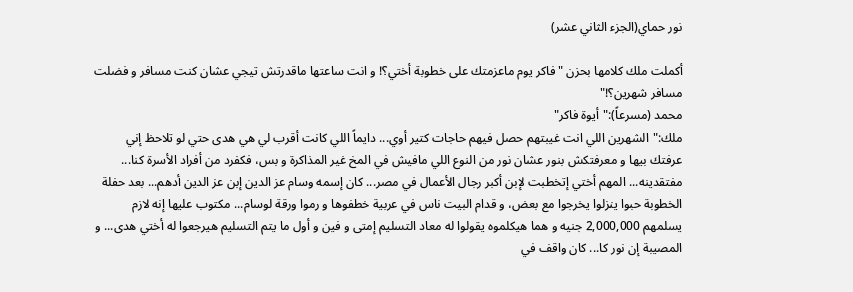نور حماي(الجزء الثاني عشر)

أكملت ملك كلامها بحزن "فاكر يوم ماعزمتك على خطوبة أختي؟! و انت ساعتها ماقدرتش تيجي عشان كنت مسافر و فضلت مسافر شهرين؟!"
محمد (مسرعاً):"أيوة فاكر"
ملك:"الشهرين اللي انت غيبتهم حصل فيهم حاجات كتير أوي... دايماً اللي كانت أقرب لي هي هدى حتي لو تلاحظ إني عرفتك بيها و معرفتكش بنور عشان نور من النوع اللي مافيش في المخ غير المذاكرة و بس، فكفرد من أفراد الأسرة كنا... مفتقدينه... المهم أختي إتخطبت لإبن أكبر رجال الأعمال في مصر... كان إسمه وسام عز الدين إبن عز الدين أدهم... بعد حفلة الخطوبة حبوا ينزلوا يخرجوا مع بعض، و قدام البيت ناس في عربية خطفوها و رموا ورقة لوسام... مكتوب عليها إنه لازم يسلمهم 2,000,000 جنيه و هما هيكلموه يقولوا له معاد التسليم إمتى و فين و أول ما يتم التسليم هيرجعوا له أختي هدى... و المصيبة إن نور كا... كان واقف في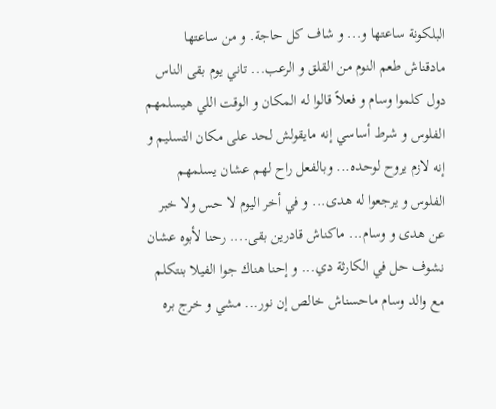البلكونة ساعتها و... و شاف كل حاجة. و من ساعتها مادقناش طعم النوم من القلق و الرعب... تاني يوم بقى الناس دول كلموا وسام و فعلاً قالوا له المكان و الوقت اللي هيسلمهم الفلوس و شرط أساسي إنه مايقولش لحد على مكان التسليم و إنه لازم يروح لوحده... وبالفعل راح لهم عشان يسلمهم الفلوس و يرجعوا له هدى... و في أخر اليوم لا حس ولا خبر عن هدى و وسام... ماكناش قادرين بقى.... رحنا لأبوه عشان نشوف حل في الكارثة دي... و إحنا هناك جوا الفيلا بنتكلم مع والد وسام ماحسناش خالص إن نور... مشي و خرج بره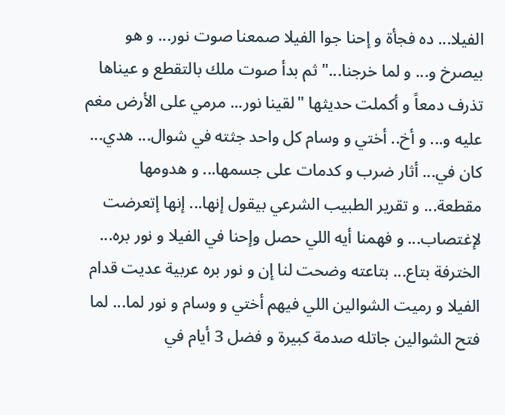الفيلا... ده فجأة و إحنا جوا الفيلا صمعنا صوت نور... و هو بيصرخ و... و لما خرجنا..." ثم بدأ صوت ملك بالتقطع و عيناها تذرف دمعاً و أكملت حديثها "لقينا نور... مرمي على الأرض مغم عليه و... و أخ.. أختي و وسام كل واحد جثته في شوال... هدي... كان في... أثار ضرب و كدمات على جسمها... و هدومها مقطعة... و تقرير الطبيب الشرعي بيقول إنها... إنها إتعرضت لإغتصاب... و فهمنا أيه اللي حصل وإحنا في الفيلا و نور بره... الخترفة بتاع... بتاعته وضحت لنا إن و نور بره عربية عديت قدام الفيلا و رميت الشوالين اللي فيهم أختي و وسام و نور لما... لما فتح الشوالين جاتله صدمة كبيرة و فضل 3 أيام في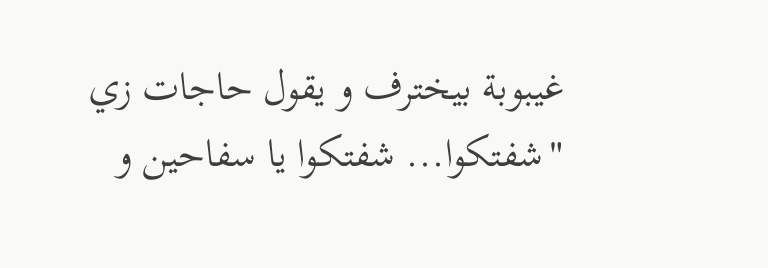غيبوبة بيخترف و يقول حاجات زي "شفتكوا... شفتكوا يا سفاحين و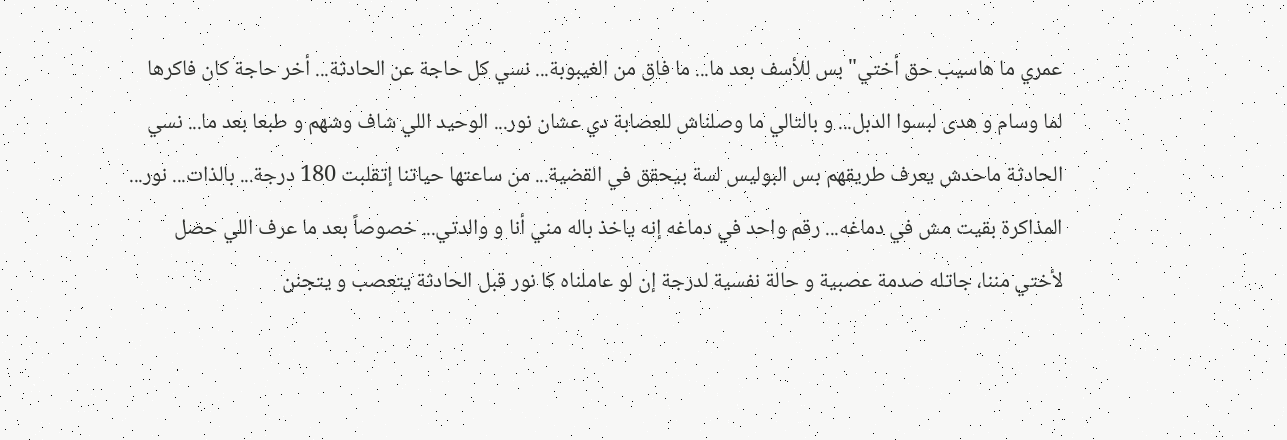عمري ما هاسيب حق أختي" بس للأسف بعد ما... ما فاق من الغيبوبة... نسي كل حاجة عن الحادثة... أخر حاجة كان فاكرها لما وسام و هدى لبسوا الدبل... و بالتالي ما وصلناش للعصابة دي عشان نور... الوحيد اللي شاف وشهم و طبعا بعد ما... نسي الحادثة ماحدش يعرف طريقهم بس البوليس لسة بيحقق في القضية... من ساعتها حياتنا إتقلبت 180 درجة... بالذات... نور... المذاكرة بقيت مش في دماغه... رقم واحد في دماغه إنه ياخذ باله مني أنا و والدتي... خصوصاً بعد ما عرف اللي حصل لأختي مننا، جاتله صدمة عصبية و حالة نفسية لدرجة إن لو عاملناه كا نور قبل الحادثة يتعصب و يتجنن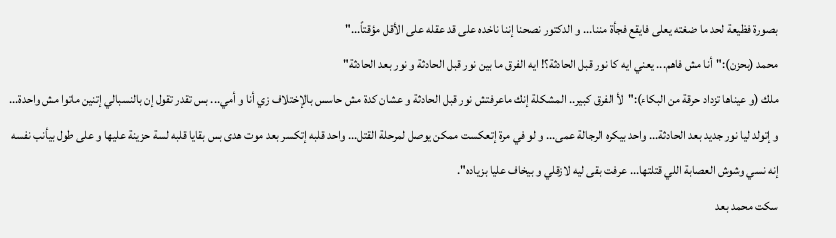بصورة فظيعة لحد ما ضغته يعلى فايقع فجأة مننا... و الدكتور نصحنا إننا ناخده على قد عقله على الأقل مؤقتاً..."
محمد (بحزن):"أنا مش فاهم... يعني ايه كا نور قبل الحادثة؟! ايه الفرق ما بين نور قبل الحادثة و نور بعد الحادثة"
ملك (و عيناها تزداد حرقة من البكاء):"لأ الفرق كبير.. المشكلة إنك ماعرفتش نور قبل الحادثة و عشان كدة مش حاسس بالإختلاف زي أنا و أمي... بس تقدر تقول إن بالنسبالي إتنين ماتوا مش واحدة... و إتولد ليا نور جديد بعد الحادثة... واحد بيكره الرجالة عمى... و لو في مرة إتعكست ممكن يوصل لمرحلة القتل... واحد قلبه إتكسر بعد موت هدى بس بقايا قلبه لسة حزينة عليها و على طول بيأنب نفسه إنه نسي وشوش العصابة اللي قتلتها... عرفت بقى ليه لازقلي و بيخاف عليا بزياده".
سكت محمد بعد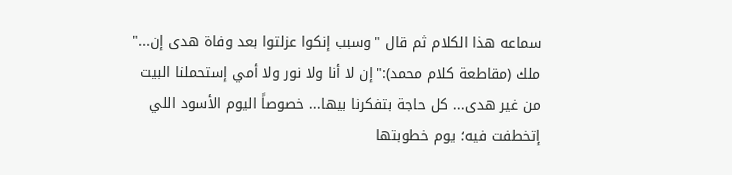سماعه هذا الكلام ثم قال "وسبب إنكوا عزلتوا بعد وفاة هدى إن..."
ملك (مقاطعة كلام محمد):"إن لا أنا ولا نور ولا أمي إستحملنا البيت من غير هدى... كل حاجة بتفكرنا بيها... خصوصاً اليوم الأسود اللي إتخطفت فيه؛ يوم خطوبتها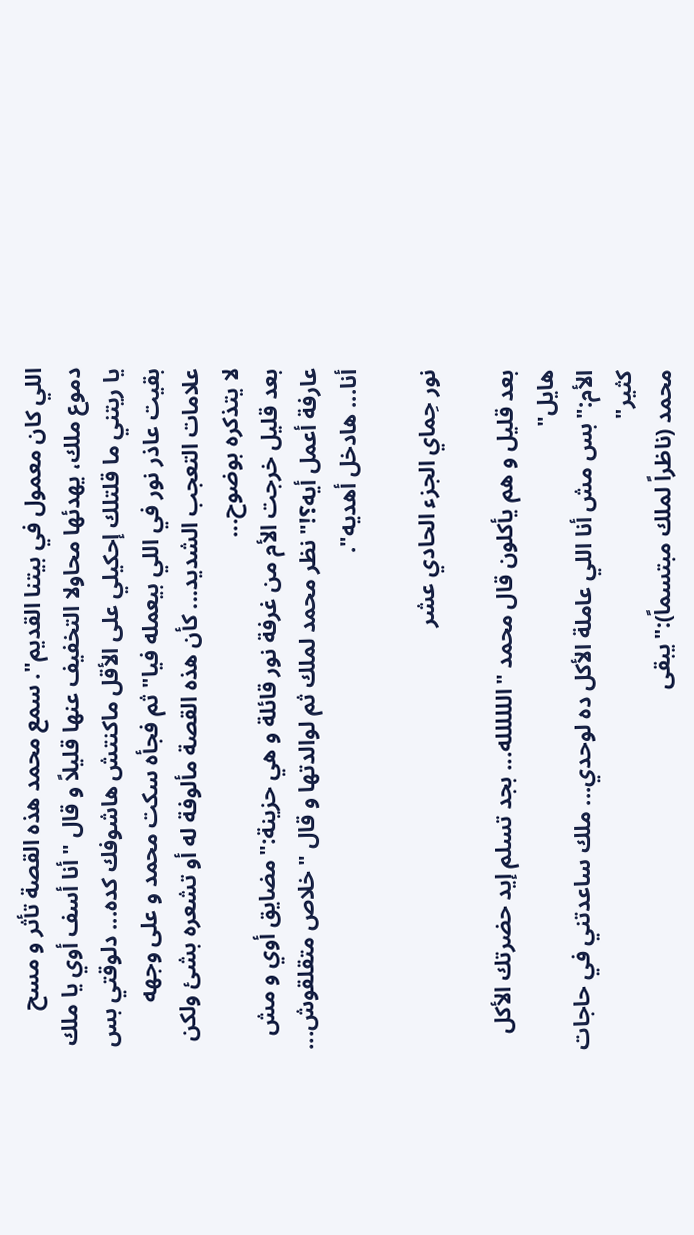اللي كان معمول في بيتنا القديم". سمع محمد هذه القصة تأثر و مسح دموع ملك، يهدئها محاولا التخفيف عنها قليلاً و قال "أنا أسف أوي يا ملك يا ريتني ما قلتلك إحكيلي على الأقل ماكنتش هاشوفك كده... دلوقتي بس بقيت عاذر نور في اللي بيعمله فيا" ثم فجأه سكت محمد و على وجهه علامات التعجب الشديد... كأن هذه القصة مألوفة له أو تشعره بشئ ولكن لا يتذكره بوضوح...
بعد قليل خرجت الأم من غرفة نور قائلة و هي حزينة:"مضايق أوي و مش عارفة أعمل أيه؟!" نظر محمد لملك ثم لوالدتها و قال "خلاص متقلقوش... أنا... هادخل أهديه".

نور حِماي الجزء الحادي عشر

بعد قليل و هم يأكلون قال محمد "الللللله... بجد تسلم إيد حضرتك الأكل هايل"
الأم:"بس مش أنا اللي عاملة الأكل ده لوحدي... ملك ساعدتني في حاجات كثير"
محمد (ناظراً لملك مبتسماً):"يبقى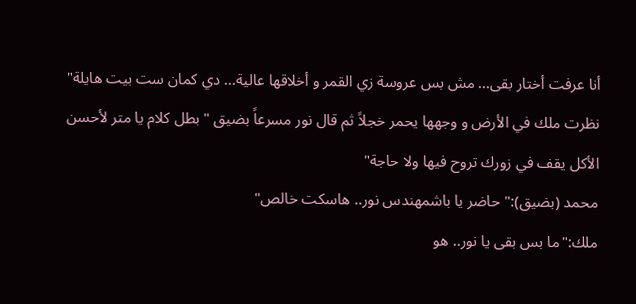أنا عرفت أختار بقى... مش بس عروسة زي القمر و أخلاقها عالية... دي كمان ست بيت هايلة" نظرت ملك في الأرض و وجهها يحمر خجلاً ثم قال نور مسرعاً بضيق "بطل كلام يا متر لأحسن الأكل يقف في زورك تروح فيها ولا حاجة"
محمد (بضيق):"حاضر يا باشمهندس نور.. هاسكت خالص"
ملك:"ما بس بقى يا نور.. هو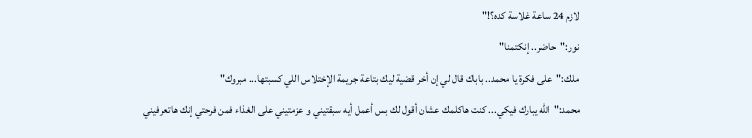لازم 24 ساعة غلاسة كده؟!"
نور:"حاضر.. إنكتمنا"
ملك:"على فكرة يا محمد.. باباك قال لي إن أخر قضية ليك بتاعة جريمة الإختلاس اللي كسبتها... مبروك"
محمد:"الله يبارك فيكي... كنت هاكلمك عشان أقول لك بس أعمل أيه سبقتيني و عزمتيني على الغذاء فمن فرحتي إنك هاتعرفيني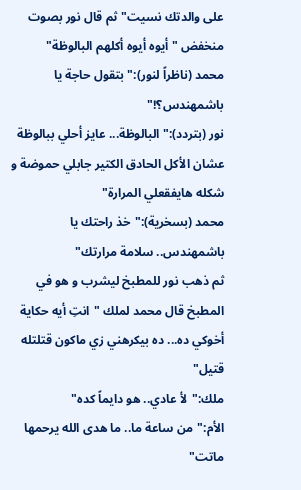على والدتك نسيت" ثم قال نور بصوت منخفض "أيوه أيوه أكلهم البالوظة"
محمد (ناظراً لنور):"بتقول حاجة يا باشمهندس؟!"
نور (بتردد):"البالوظة... عايز أحلي ببالوظة عشان الأكل الحادق الكتير جابلي حموضة و شكله هايفقعلي المرارة"
محمد (بسخرية):"خذ راحتك يا باشمهندس.. سلامة مرارتك"
ثم ذهب نور للمطبخ ليشرب و هو في المطبخ قال محمد لملك "انتِ أيه حكاية أخوكي ده... ده بيكرهني زي ماكون قتلتله قتيل"
ملك:"لأ عادي.. هو دايماً كده"
الأم:"من ساعة ما.. ما هدى الله يرحمها ماتت"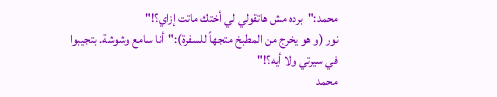محمد:"برده مش هاتقولي لي أختك ماتت إزاي؟!"
نور (و هو يخرج من المطبخ متجهاً للسفرة):"أنا سامع وشوشة. بتجيبوا في سيرتي ولا أيه؟!"
محمد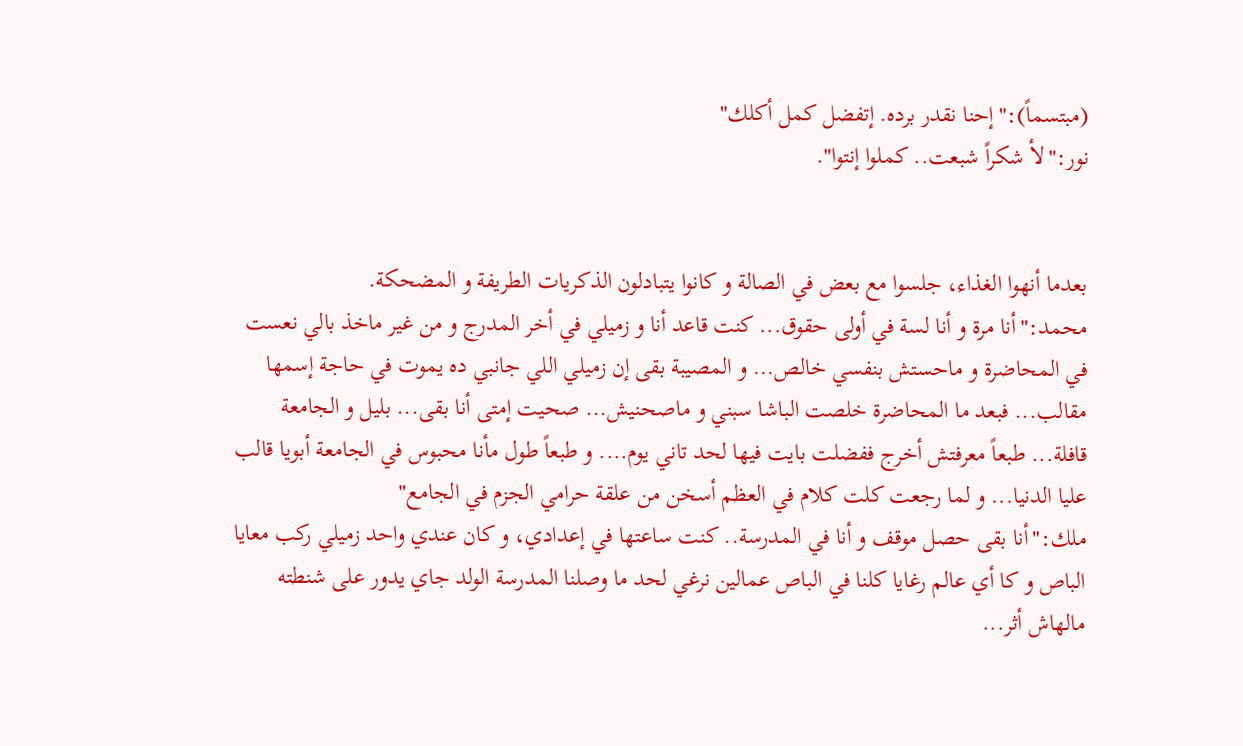(مبتسماً):"إحنا نقدر برده. إتفضل كمل أكلك"
نور:"لأ شكراً شبعت.. كملوا إنتوا".


بعدما أنهوا الغذاء، جلسوا مع بعض في الصالة و كانوا يتبادلون الذكريات الطريفة و المضحكة.
محمد:"أنا مرة و أنا لسة في أولى حقوق... كنت قاعد أنا و زميلي في أخر المدرج و من غير ماخذ بالي نعست في المحاضرة و ماحستش بنفسي خالص... و المصيبة بقى إن زميلي اللي جانبي ده يموت في حاجة إسمها مقالب... فبعد ما المحاضرة خلصت الباشا سبني و ماصحنيش... صحيت إمتى أنا بقى... بليل و الجامعة قافلة... طبعاً معرفتش أخرج ففضلت بايت فيها لحد تاني يوم.... و طبعاً طول مأنا محبوس في الجامعة أبويا قالب عليا الدنيا... و لما رجعت كلت كلام في العظم أسخن من علقة حرامي الجزم في الجامع"
ملك:"أنا بقى حصل موقف و أنا في المدرسة.. كنت ساعتها في إعدادي، و كان عندي واحد زميلي ركب معايا الباص و كا أي عالم رغايا كلنا في الباص عمالين نرغي لحد ما وصلنا المدرسة الولد جاي يدور على شنطته مالهاش أثر...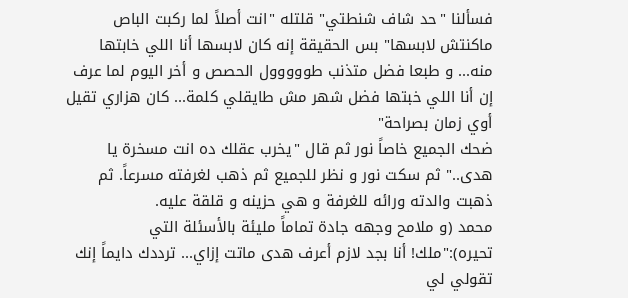فسألنا "حد شاف شنطتي" قلتله "انت أصلاً لما ركبت الباص ماكنتش لابسها" بس الحقيقة إنه كان لابسها أنا اللي خابتها منه... و طبعا فضل متذنب طووووول الحصص و أخر اليوم لما عرف إن أنا اللي خبتها فضل شهر مش طايقلي كلمة... كان هزاري تقيل أوي زمان بصراحة"
ضحك الجميع خاصاً نور ثم قال "يخرب عقلك ده انت مسخرة يا هدى.." ثم سكت نور و نظر للجميع ثم ذهب لغرفته مسرعاً. ثم ذهبت والدته ورائه للغرفة و هي حزينه و قلقة عليه.
محمد (و ملامح وجهه جادة تماماً مليئة بالأسئلة التي تحيره):"ملك! أنا بجد لازم أعرف هدى ماتت إزاي... ترددك دايماً إنك تقولي لي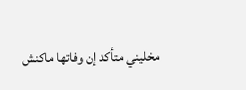مخليني متأكد إن وفاتها ماكنش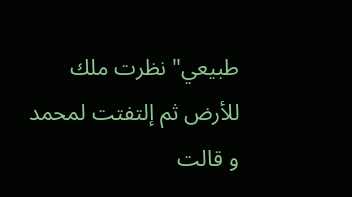طبيعي" نظرت ملك للأرض ثم إلتفتت لمحمد و قالت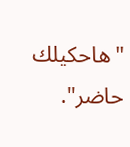"هاحكيلك حاضر".